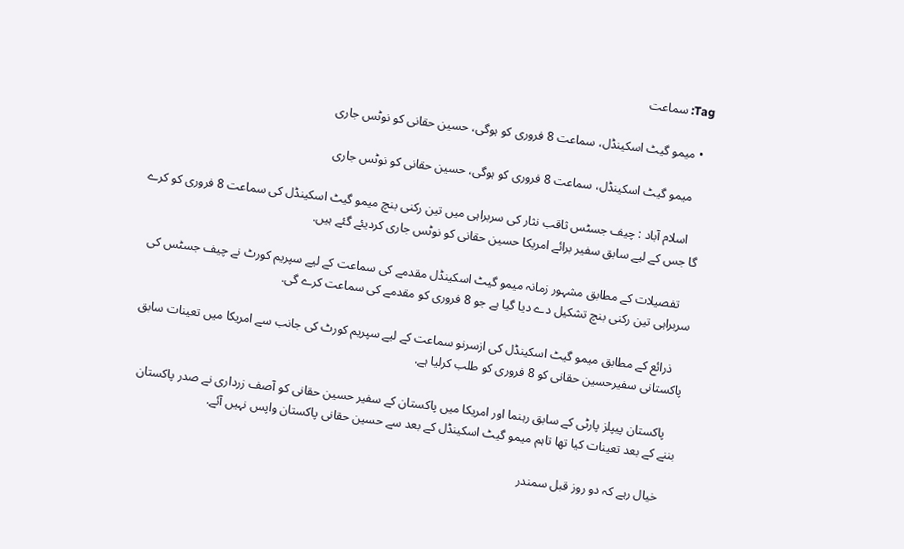Tag: سماعت

  • میمو گیٹ اسکینڈل، سماعت 8 فروری کو ہوگی، حسین حقانی کو نوٹس جاری

    میمو گیٹ اسکینڈل، سماعت 8 فروری کو ہوگی، حسین حقانی کو نوٹس جاری

    اسلام آباد : چیف جسٹس ثاقب نثار کی سربراہی میں تین رکنی بنچ میمو گیٹ اسکینڈل کی سماعت 8 فروری کو کرے گا جس کے لیے سابق سفیر برائے امریکا حسین حقانی کو نوٹس جاری کردیئے گئے ہیں.

    تفصیلات کے مطابق مشہور زمانہ میمو گیٹ اسکینڈل مقدمے کی سماعت کے لیے سپریم کورٹ نے چیف جسٹس کی سربراہی تین رکنی بنچ تشکیل دے دیا گیا ہے جو 8 فروری کو مقدمے کی سماعت کرے گی.

    ذرائع کے مطابق میمو گیٹ اسکینڈل کی ازسرنو سماعت کے لیے سپریم کورٹ کی جانب سے امریکا میں تعینات سابق پاکستانی سفیرحسین حقانی کو 8 فروری کو طلب کرلیا ہے.

    پاکستان پیپلز پارٹی کے سابق رہنما اور امریکا میں پاکستان کے سفیر حسین حقانی کو آصف زرداری نے صدر پاکستان بننے کے بعد تعینات کیا تھا تاہم میمو گیٹ اسکینڈل کے بعد سے حسین حقانی پاکستان واپس نہیں آئے.

    خیال رہے کہ دو روز قبل سمندر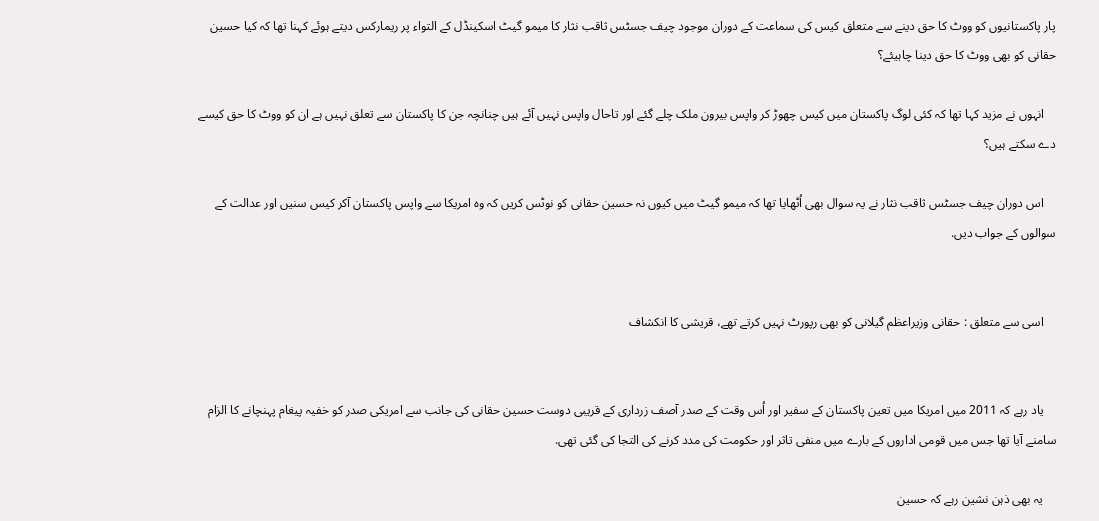پار پاکستانیوں کو ووٹ کا حق دینے سے متعلق کیس کی سماعت کے دوران موجود چیف جسٹس ثاقب نثار کا میمو گیٹ اسکینڈل کے التواء پر ریمارکس دیتے ہوئے کہنا تھا کہ کیا حسین حقانی کو بھی ووٹ کا حق دینا چاہیئے؟

    انہوں نے مزید کہا تھا کہ کئی لوگ پاکستان میں کیس چھوڑ کر واپس بیرون ملک چلے گئے اور تاحال واپس نہیں آئے ہیں چنانچہ جن کا پاکستان سے تعلق نہیں ہے ان کو ووٹ کا حق کیسے دے سکتے ہیں؟

    اس دوران چیف جسٹس ثاقب نثار نے یہ سوال بھی اُٹھایا تھا کہ میمو گیٹ میں کیوں نہ حسین حقانی کو نوٹس کریں کہ وہ امریکا سے واپس پاکستان آکر کیس سنیں اور عدالت کے سوالوں کے جواب دیں.


    اسی سے متعلق : حقانی وزیراعظم گیلانی کو بھی رپورٹ نہیں‌ کرتے تھے، قریشی کا انکشاف


    یاد رہے کہ 2011 میں امریکا میں تعین پاکستان کے سفیر اور اُس وقت کے صدر آصف زرداری کے قریبی دوست حسین حقانی کی جانب سے امریکی صدر کو خفیہ پیغام پہنچانے کا الزام سامنے آیا تھا جس میں قومی اداروں کے بارے میں منفی تاثر اور حکومت کی مدد کرنے کی التجا کی گئی تھی.

    یہ بھی ذہن نشین رہے کہ حسین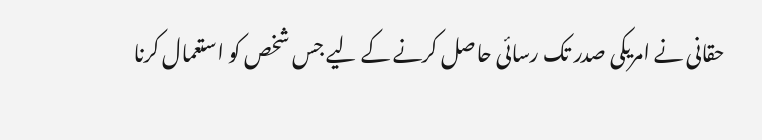حقانی نے امریکی صدر تک رسائی حاصل کرنے کے لیے جس شخص کو استعمال کرنا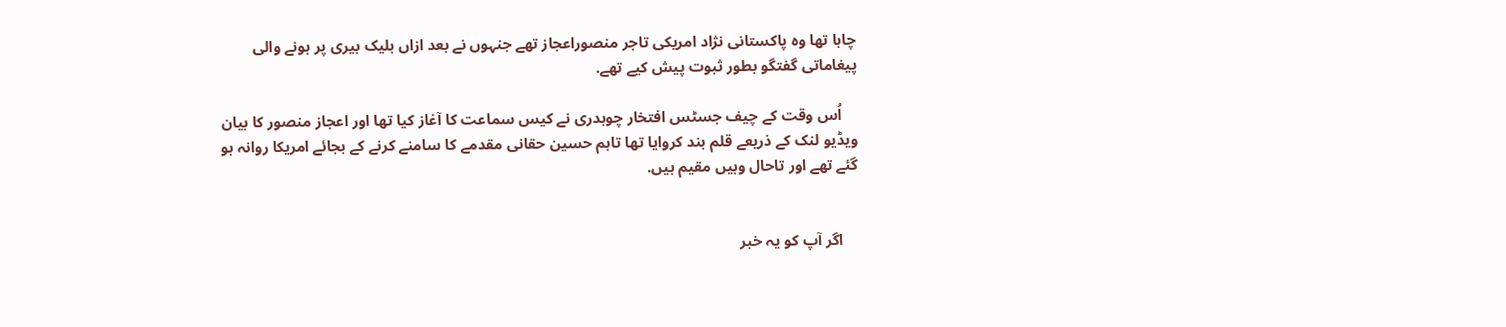چاہا تھا وہ پاکستانی نژاد امریکی تاجر منصوراعجاز تھے جنہوں نے بعد ازاں بلیک بیری پر ہونے والی پیغاماتی گفتگو بطور ثبوت پیش کیے تھے.

    اُس وقت کے چیف جسٹس افتخار چوہدری نے کیس سماعت کا آغاز کیا تھا اور اعجاز منصور کا بیان ویڈیو لنک کے ذریعے قلم بند کروایا تھا تاہم حسین حقانی مقدمے کا سامنے کرنے کے بجائے امریکا روانہ ہو گئے تھے اور تاحال وہیں مقیم ہیں.


    اگر آپ کو یہ خبر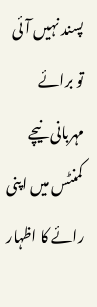پسند نہیں آئی تو برائے مہربانی نیچے کمنٹس میں اپنی رائے کا اظہار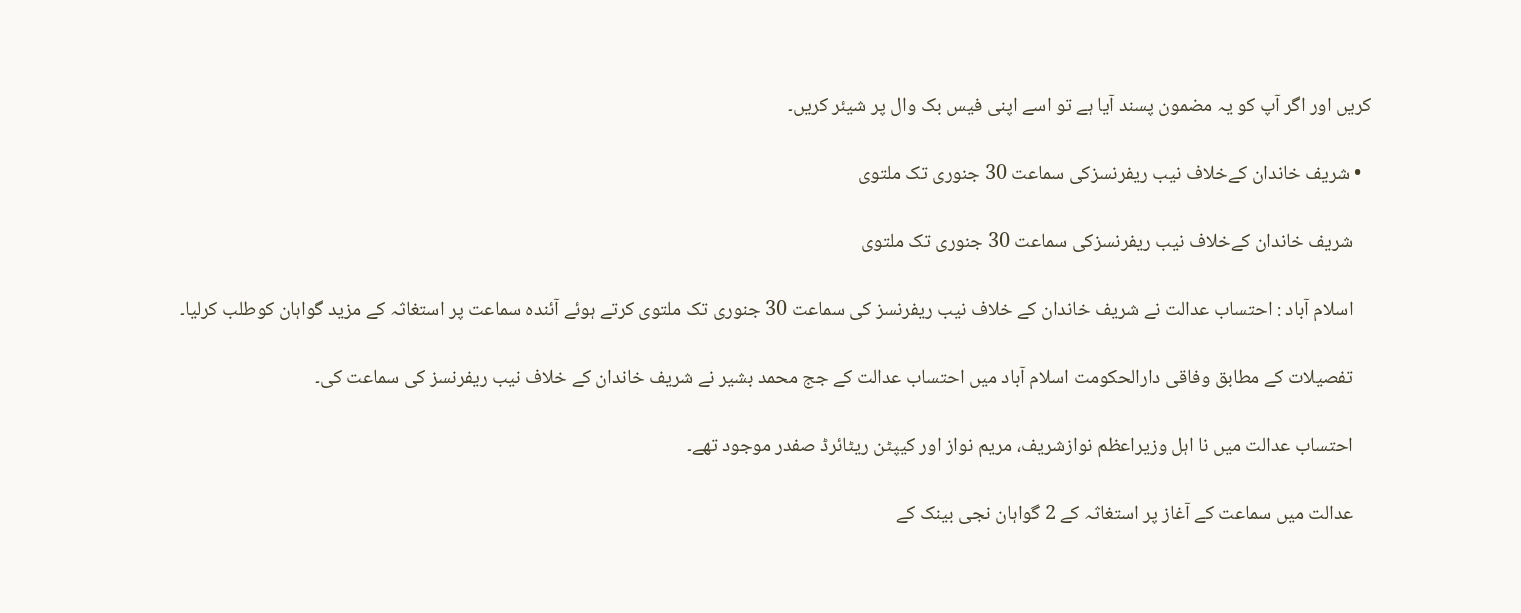کریں اور اگر آپ کو یہ مضمون پسند آیا ہے تو اسے اپنی فیس بک وال پر شیئر کریں۔

  • شریف خاندان کےخلاف نیب ریفرنسزکی سماعت 30 جنوری تک ملتوی

    شریف خاندان کےخلاف نیب ریفرنسزکی سماعت 30 جنوری تک ملتوی

    اسلام آباد : احتساب عدالت نے شریف خاندان کے خلاف نیب ریفرنسز کی سماعت 30 جنوری تک ملتوی کرتے ہوئے آئندہ سماعت پر استغاثہ کے مزید گواہان کوطلب کرلیا۔

    تفصیلات کے مطابق وفاقی دارالحکومت اسلام آباد میں احتساب عدالت کے جج محمد بشیر نے شریف خاندان کے خلاف نیب ریفرنسز کی سماعت کی۔

    احتساب عدالت میں نا اہل وزیراعظم نوازشریف، مریم نواز اور کیپٹن ریٹائرڈ صفدر موجود تھے۔

    عدالت میں سماعت کے آغاز پر استغاثہ کے 2 گواہان نجی بینک کے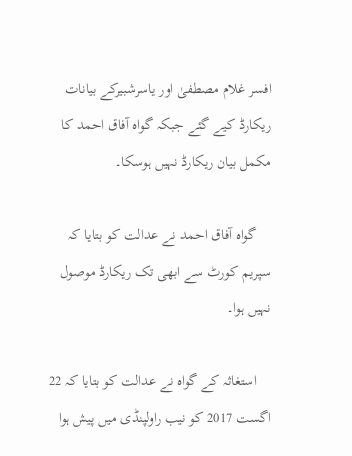افسر غلام مصطفیٰ اور یاسرشبیرکے بیانات ریکارڈ کیے گئے جبکہ گواہ آفاق احمد کا مکمل بیان ریکارڈ نہیں ہوسکا۔

    گواہ آفاق احمد نے عدالت کو بتایا کہ سپریم کورٹ سے ابھی تک ریکارڈ موصول نہیں ہوا۔

    استغاثہ کے گواہ نے عدالت کو بتایا کہ 22 اگست 2017 کو نیب راولپنڈی میں پیش ہوا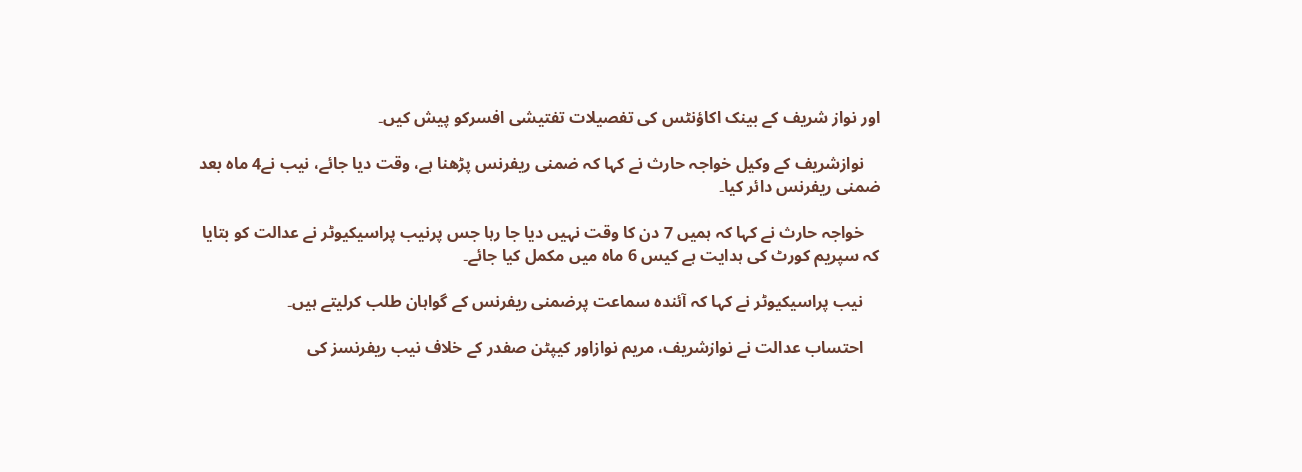اور نواز شریف کے بینک اکاؤنٹس کی تفصیلات تفتیشی افسرکو پیش کیں۔

    نوازشریف کے وکیل خواجہ حارث نے کہا کہ ضمنی ریفرنس پڑھنا ہے، وقت دیا جائے، نیب نے4 ماہ بعد ضمنی ریفرنس دائر کیا۔

    خواجہ حارث نے کہا کہ ہمیں 7 دن کا وقت نہیں دیا جا رہا جس پرنیب پراسیکیوٹر نے عدالت کو بتایا کہ سپریم کورٹ کی ہدایت ہے کیس 6 ماہ میں مکمل کیا جائے۔

    نیب پراسیکیوٹر نے کہا کہ آئندہ سماعت پرضمنی ریفرنس کے گواہان طلب کرلیتے ہیں۔

    احتساب عدالت نے نوازشریف، مریم نوازاور کیپٹن صفدر کے خلاف نیب ریفرنسز کی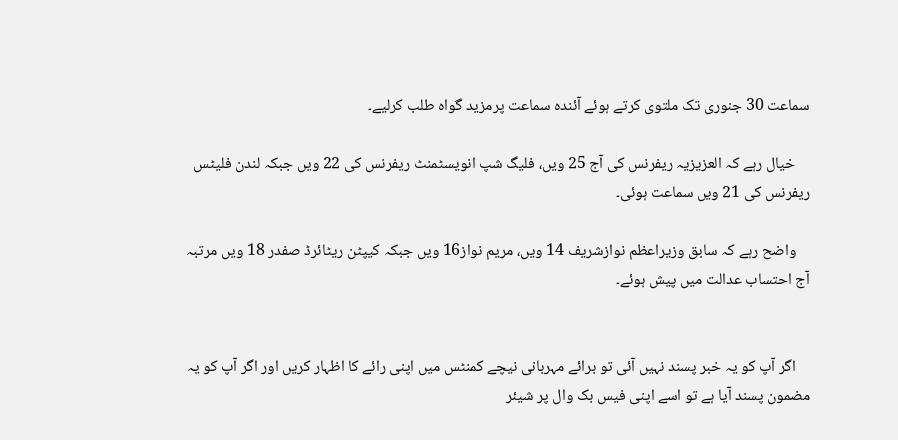سماعت 30 جنوری تک ملتوی کرتے ہوئے آئندہ سماعت پرمزید گواہ طلب کرلیے۔

    خیال رہے کہ العزیزیہ ریفرنس کی آج 25 ویں، فلیگ شپ انویسٹمنٹ ریفرنس کی 22 ویں جبکہ لندن فلیٹس ریفرنس کی 21 ویں سماعت ہوئی۔

    واضح رہے کہ سابق وزیراعظم نوازشریف 14 ویں، مریم نواز16 ویں جبکہ کیپٹن ریٹائرڈ صفدر 18 ویں مرتبہ آج احتساب عدالت میں پیش ہوئے۔


    اگر آپ کو یہ خبر پسند نہیں آئی تو برائے مہربانی نیچے کمنٹس میں اپنی رائے کا اظہار کریں اور اگر آپ کو یہ مضمون پسند آیا ہے تو اسے اپنی فیس بک وال پر شیئر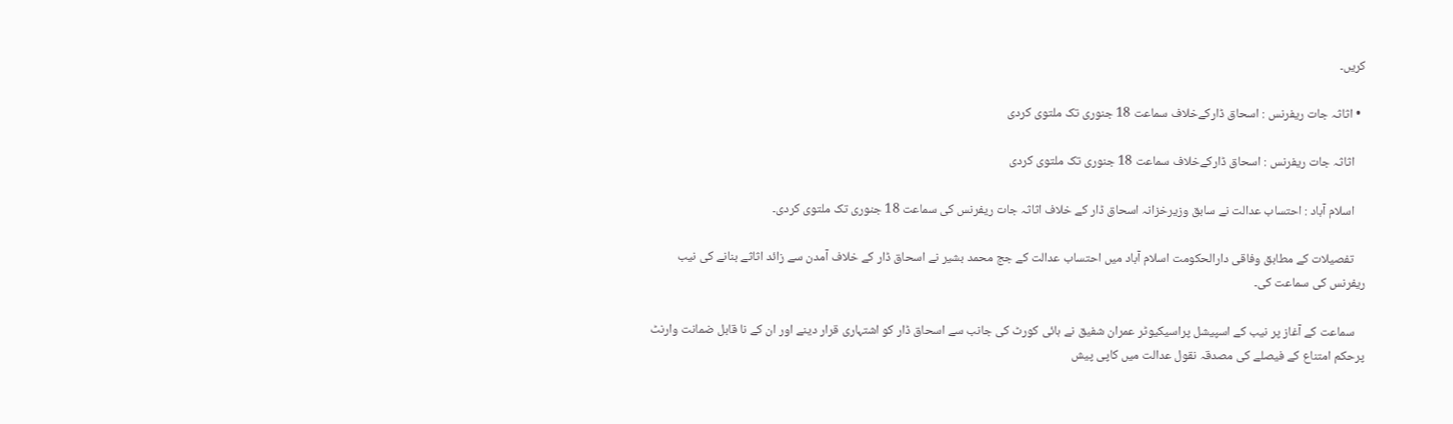کریں۔

  • اثاثہ جات ریفرنس : اسحاق ڈارکےخلاف سماعت 18 جنوری تک ملتوی کردی

    اثاثہ جات ریفرنس : اسحاق ڈارکےخلاف سماعت 18 جنوری تک ملتوی کردی

    اسلام آباد : احتساب عدالت نے سابق وزیرخزانہ اسحاق ڈار کے خلاف اثاثہ جات ریفرنس کی سماعت 18 جنوری تک ملتوی کردی۔

    تفصیلات کے مطابق وفاقی دارالحکومت اسلام آباد میں احتساب عدالت کے جج محمد بشیر نے اسحاق ڈار کے خلاف آمدن سے زائد اثاثے بنانے کی نیب ریفرنس کی سماعت کی۔

    سماعت کے آغاز پر نیب کے اسپیشل پراسیکیوٹر عمران شفیق نے ہائی کورٹ کی جانب سے اسحاق ڈار کو اشتہاری قرار دینے اور ان کے نا قابل ضمانت وارنٹ پرحکم امتناع کے فیصلے کی مصدقہ نقول عدالت میں کاپی پیش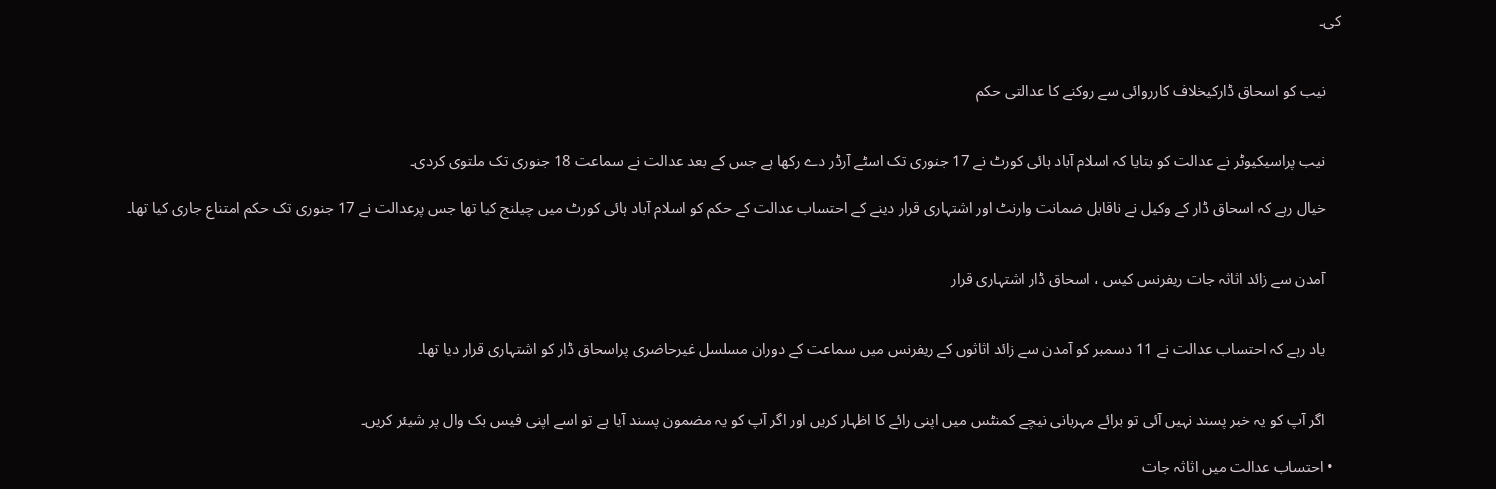کی۔


    نیب کو اسحاق ڈارکیخلاف کارروائی سے روکنے کا عدالتی حکم


    نیب پراسیکیوٹر نے عدالت کو بتایا کہ اسلام آباد ہائی کورٹ نے 17 جنوری تک اسٹے آرڈر دے رکھا ہے جس کے بعد عدالت نے سماعت 18 جنوری تک ملتوی کردی۔

    خیال رہے کہ اسحاق ڈار کے وکیل نے ناقابل ضمانت وارنٹ اور اشتہاری قرار دینے کے احتساب عدالت کے حکم کو اسلام آباد ہائی کورٹ میں چیلنج کیا تھا جس پرعدالت نے 17 جنوری تک حکم امتناع جاری کیا تھا۔


    آمدن سے زائد اثاثہ جات ریفرنس کیس ، اسحاق ڈار اشتہاری قرار


    یاد رہے کہ احتساب عدالت نے 11 دسمبر کو آمدن سے زائد اثاثوں کے ریفرنس میں سماعت کے دوران مسلسل غیرحاضری پراسحاق ڈار کو اشتہاری قرار دیا تھا۔


    اگر آپ کو یہ خبر پسند نہیں آئی تو برائے مہربانی نیچے کمنٹس میں اپنی رائے کا اظہار کریں اور اگر آپ کو یہ مضمون پسند آیا ہے تو اسے اپنی فیس بک وال پر شیئر کریں۔

  • احتساب عدالت میں اثاثہ جات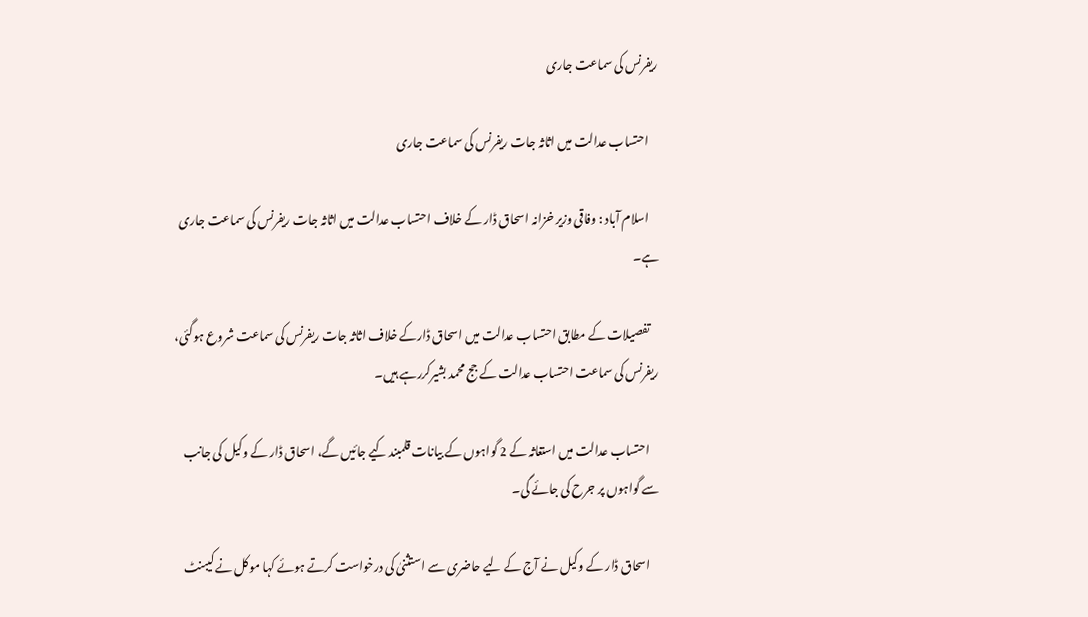ریفرنس کی سماعت جاری

    احتساب عدالت میں اثاثہ جات ریفرنس کی سماعت جاری

    اسلام آباد : وفاقی وزیر خزانہ اسحاق ڈار کے خلاف احتساب عدالت میں اثاثہ جات ریفرنس کی سماعت جاری ہے۔

    تفصیلات کے مطابق احتساب عدالت میں اسحاق ڈارکے خلاف اثاثہ جات ریفرنس کی سماعت شروع ہوگئی، ریفرنس کی سماعت احتساب عدالت کے جج محمد بشیرکررہے ہیں۔

    احتساب عدالت میں استغاثہ کے 2 گواہوں کے بیانات قلمبند کیے جائیں گے، اسحاق ڈار کے وکیل کی جانب سے گواہوں پر جرح کی جائے گی۔

    اسحاق ڈار کے وکیل نے آج کے لیے حاضری سے استثنیٰ کی درخواست کرتے ہوئے کہا موکل نے کیبنٹ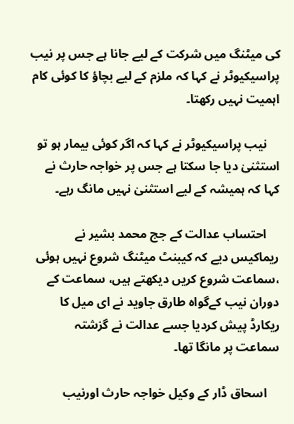کی میٹنگ میں شرکت کے لیے جانا ہے جس پر نیب پراسیکیوٹر نے کہا کہ ملزم کے لیے بچاؤ کا کوئی کام اہمیت نہیں رکھتا۔

    نیب پراسیکیوٹر نے کہا کہ اگر کوئی بیمار ہو تو استثنیٰ دیا جا سکتا ہے جس پر خواجہ حارث نے کہا کہ ہمیشہ کے لیے استثنیٰ نہیں مانگ رہے۔

    احتساب عدالت کے جج محمد بشیر نے ریماکیس دیے کہ کیبنٹ میٹنگ شروع نہیں ہوئی ،سماعت شروع کریں دیکھتے ہیں، سماعت کے دوران نیب کےگواہ طارق جاوید نے ای میل کا ریکارڈ پیش کردیا جسے عدالت نے گزشتہ سماعت پر مانگا تھا۔

    اسحاق ڈار کے وکیل خواجہ حارث اورنیب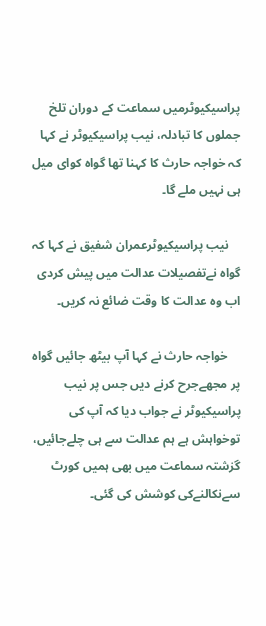پراسیکیوٹرمیں سماعت کے دوران تلخ جملوں کا تبادلہ، نیب پراسیکیوٹر نے کہا کہ خواجہ حارث کا کہنا تھا گواہ کوای میل ہی نہیں ملے گا۔

    نیب پراسیکیوٹرعمران شفیق نے کہا کہ گواہ نےتفصیلات عدالت میں پیش کردی اب وہ عدالت کا وقت ضائع نہ کریں۔

    خواجہ حارث نے کہا آپ بیٹھ جائیں گواہ پر مجھےجرح کرنے دیں جس پر نیب پراسیکیوٹر نے جواب دیا کہ آپ کی توخواہش ہے ہم عدالت سے ہی چلےجائیں، گزشتہ سماعت میں بھی ہمیں کورٹ سےنکالنےکی کوشش کی گئی۔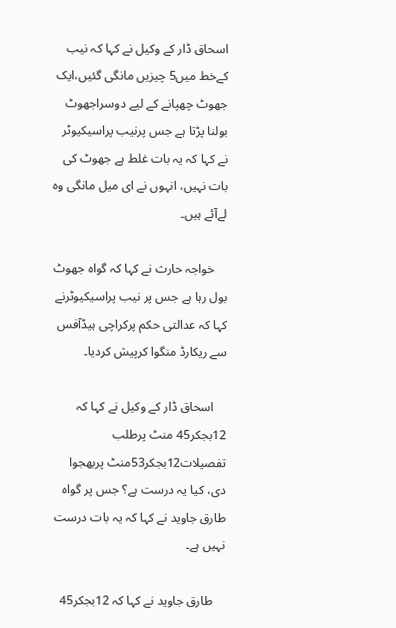اسحاق ڈار کے وکیل نے کہا کہ نیب کےخط میں5 چیزیں مانگی گئیں،ایک جھوٹ چھپانے کے لیے دوسراجھوٹ بولنا پڑتا ہے جس پرنیب پراسیکیوٹر نے کہا کہ یہ بات غلط ہے جھوٹ کی بات نہیں، انہوں نے ای میل مانگی وہ لےآئے ہیں۔

    خواجہ حارث نے کہا کہ گواہ جھوٹ بول رہا ہے جس پر نیب پراسیکیوٹرنے کہا کہ عدالتی حکم پرکراچی ہیڈآفس سے ریکارڈ منگوا کرپیش کردیا۔

    اسحاق ڈار کے وکیل نے کہا کہ 12بجکر45 منٹ پرطلب تفصیلات12بجکر53منٹ پربھجوا دی، کیا یہ درست ہے؟ جس پر گواہ طارق جاوید نے کہا کہ یہ بات درست نہیں ہے۔

    طارق جاوید نے کہا کہ 12بجکر45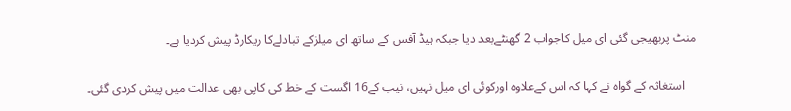منٹ پربھیجی گئی ای میل کاجواب 2 گھنٹےبعد دیا جبکہ ہیڈ آفس کے ساتھ ای میلزکے تبادلےکا ریکارڈ پیش کردیا ہے۔

    استغاثہ کے گواہ نے کہا کہ اس کےعلاوہ اورکوئی ای میل نہیں، نیب کے16 اگست کے خط کی کاپی بھی عدالت میں پیش کردی گئی۔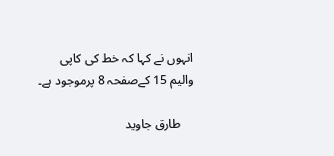انہوں نے کہا کہ خط کی کاپی والیم 15 کےصفحہ 8 پرموجود ہے۔

    طارق جاوید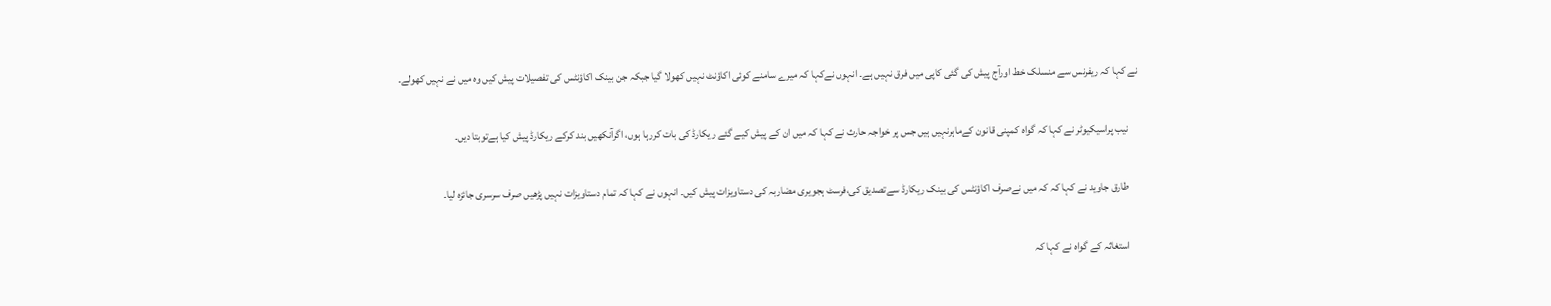نے کہا کہ ریفرنس سے منسلک خط اورآج پیش کی گئی کاپی میں فرق نہیں ہے۔ انہوں نےکہا کہ میرے سامنے کوئی اکاؤنٹ نہیں کھولا گیا جبکہ جن بینک اکاؤنٹس کی تفصیلات پیش کیں وہ میں نے نہیں کھولے۔

    نیب پراسیکیوٹر نے کہا کہ گواہ کمپنی قانون کےماہرنہیں ہیں جس پر خواجہ حارث نے کہا کہ میں ان کے پیش کیے گئے ریکارڈ کی بات کررہا ہوں، اگرآنکھیں بند کرکے ریکارڈ پیش کیا ہےتوبتا دیں۔

    طارق جاوید نے کہا کہ کہ میں نےصرف اکاؤنٹس کی بینک ریکارڈ سےتصدیق کی،فرسٹ ہجویری مضاربہ کی دستاویزات پیش کیں۔ انہوں نے کہا کہ تمام دستاویزات نہیں پڑھیں صرف سرسری جائزہ لیا۔

    استغاثہ کے گواہ نے کہا کہ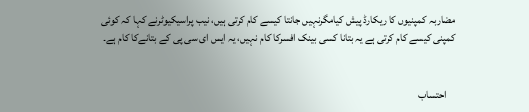مضاربہ کمپنیوں کا ریکارڈ پیش کیامگرنہیں جانتا کیسے کام کرتی ہیں، نیب پراسیکیوٹرنے کہا کہ کوئی کمپنی کیسے کام کرتی ہے یہ بتانا کسی بینک افسرکا کام نہیں، یہ ایس ای سی پی کے بتانےکا کام ہے۔


    احتساب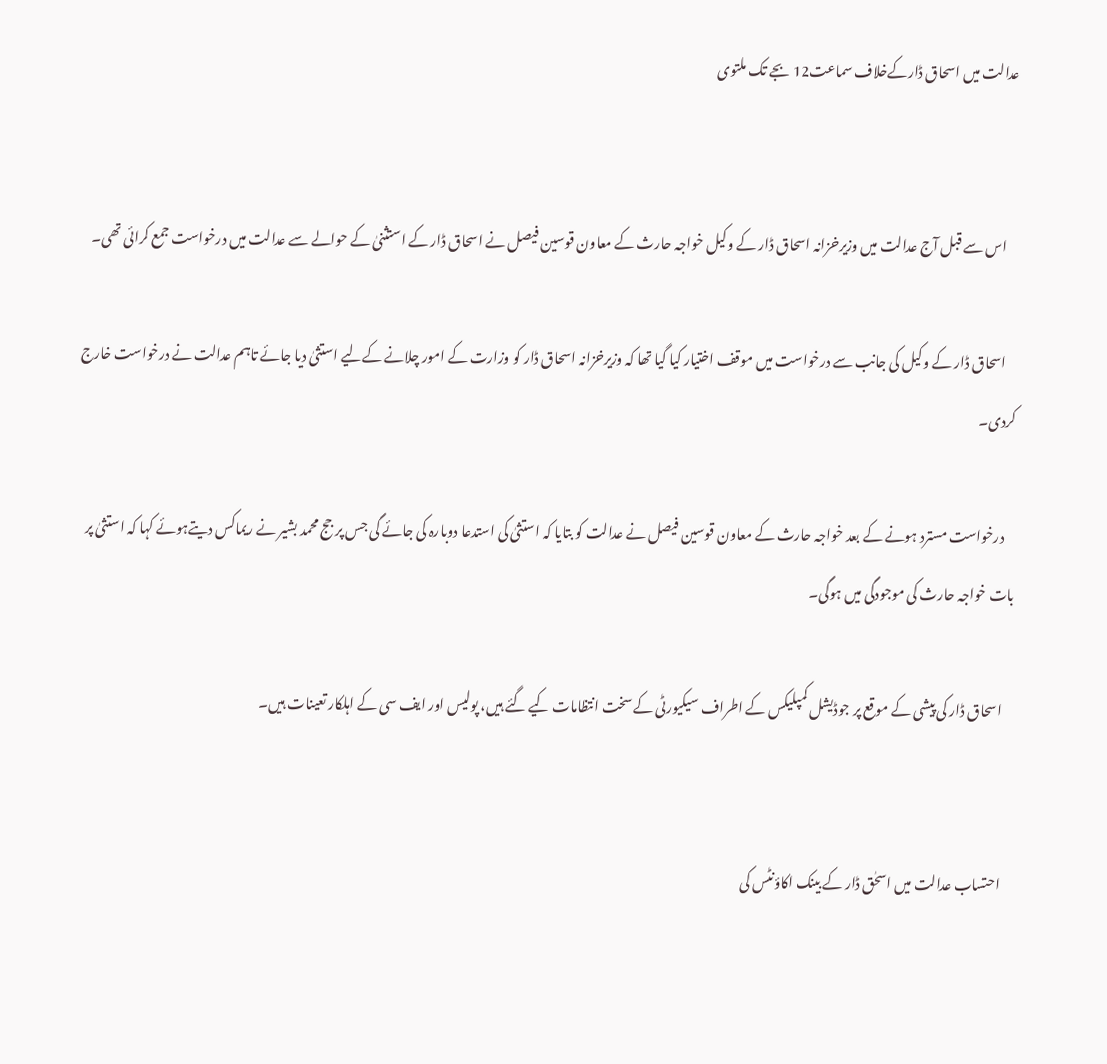عدالت میں اسحاق ڈارکےخلاف سماعت12 بجے تک ملتوی


    اس سے قبل آج عدالت میں وزیرخزانہ اسحاق ڈار کے وکیل خواجہ حارث کے معاون قوسین فیصل نے اسحاق ڈار کے استثنیٰ کے حوالے سے عدالت میں درخواست جمع کرائی تھی۔

    اسحاق ڈار کے وکیل کی جانب سے درخواست میں موقف اختیار کیا گیا تھا کہ وزیرخزانہ اسحاق ڈار کو وزارت کے امور چلانے کےلیے استثیٰ دیا جائے تاہم عدالت نے درخواست خارج کردی۔

    درخواست مسترد ہونے کے بعد خواجہ حارث کے معاون قوسین فیصل نے عدالت کو بتایا کہ استثیٰ کی استدعا دوبارہ کی جائے گی جس پر جج محمد بشیر نے ریماکس دیتےہوئے کہا کہ استثیٰ پر بات خواجہ حارث کی موجودگی میں ہوگی۔

    اسحاق ڈار کی پیشی کے موقع پر جوڈیشل کمپلیکس کے اطراف سیکیورٹی کے سخت انتظامات کیے گئے ہیں، پولیس اور ایف سی کے اہلکار تعینات ہیں۔


    احتساب عدالت میں اسحٰق ڈار کے بینک اکاؤنٹس کی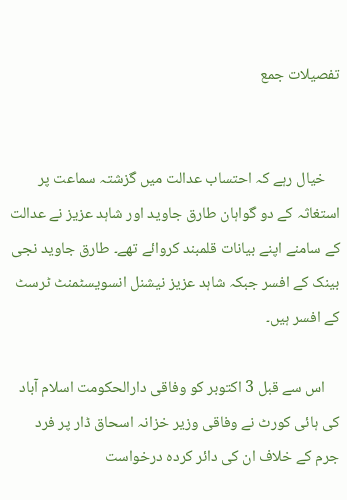تفصیلات جمع


    خیال رہے کہ احتساب عدالت میں گزشتہ سماعت پر استغاثہ کے دو گواہان طارق جاوید اور شاہد عزیز نے عدالت کے سامنے اپنے بیانات قلمبند کروائے تھے۔ طارق جاوید نجی بینک کے افسر جبکہ شاہد عزیز نیشنل انسویسٹمنٹ ٹرسٹ کے افسر ہیں۔

    اس سے قبل 3 اکتوبر کو وفاقی دارالحکومت اسلام آباد کی ہائی کورٹ نے وفاقی وزیر خزانہ اسحاق ڈار پر فرد جرم کے خلاف ان کی دائر کردہ درخواست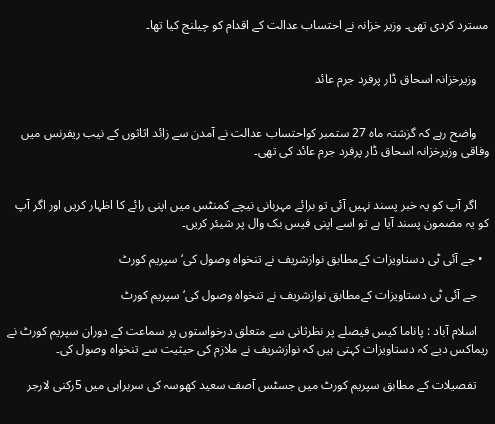مسترد کردی تھی۔ وزیر خزانہ نے احتساب عدالت کے اقدام کو چیلنج کیا تھا۔


    وزیرخزانہ اسحاق ڈار پرفرد جرم عائد


    واضح رہے کہ گزشتہ ماہ 27 ستمبر کواحتساب عدالت نے آمدن سے زائد اثاثوں کے نیب ریفرنس میں وفاقی وزیرخزانہ اسحاق ڈار پرفرد جرم عائد کی تھی۔


    اگر آپ کو یہ خبر پسند نہیں آئی تو برائے مہربانی نیچے کمنٹس میں اپنی رائے کا اظہار کریں اور اگر آپ کو یہ مضمون پسند آیا ہے تو اسے اپنی فیس بک وال پر شیئر کریں۔

  • جے آئی ٹی دستاویزات کےمطابق نوازشریف نے تنخواہ وصول کی‘ سپریم کورٹ

    جے آئی ٹی دستاویزات کےمطابق نوازشریف نے تنخواہ وصول کی‘ سپریم کورٹ

    اسلام آباد : پاناما کیس فیصلے پر نظرثانی سے متعلق درخواستوں پر سماعت کے دوران سپریم کورٹ نے ریماکس دیے کہ دستاویزات کہتی ہیں کہ نوازشریف نے ملازم کی حیثیت سے تنخواہ وصول کی۔

    تفصیلات کے مطابق سپریم کورٹ میں جسٹس آصف سعید کھوسہ کی سربراہی میں 5رکنی لارجر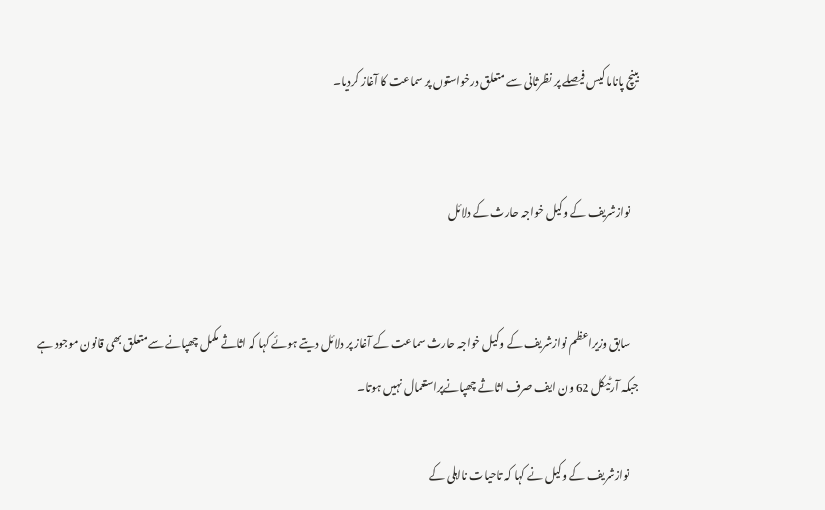بینچ پاناما کیس فیصلے پر نظرثانی سے متعلق درخواستوں پر سماعت کا آغاز کردیا۔


    نوازشریف کے وکیل خواجہ حارث کے دلائل


    سابق وزیراعظم نوازشریف کے وکیل خواجہ حارث سماعت کے آغاز پر دلائل دیتے ہوئے کہا کہ اثاثے مکمل چھپانے سےمتعلق بھی قانون موجود ہے جبکہ آرٹیکل 62 ون ایف صرف اثاثے چھپانےپراستعمال نہیں ہوتا۔

    نوازشریف کے وکیل نے کہا کہ تاحیات نااہلی کے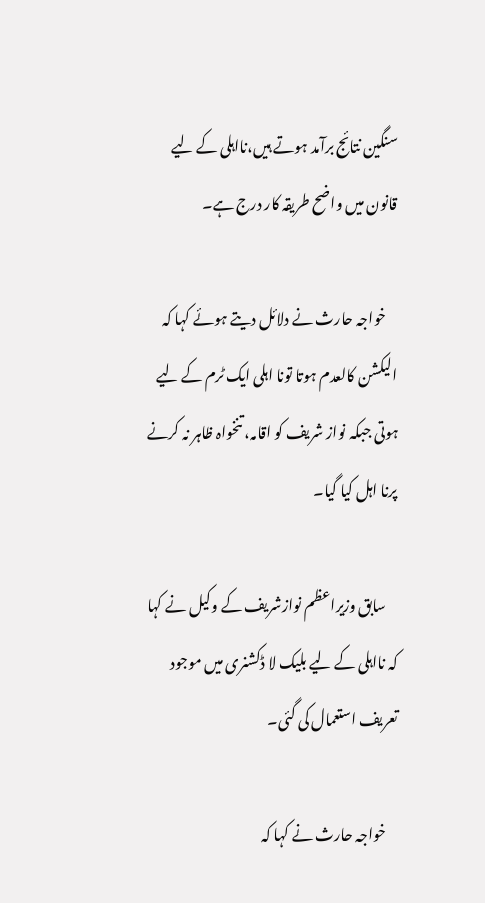سنگین نتائج برآمد ہوتے ہیں،نااہلی کے لیے قانون میں واضح طریقہ کار درج ہے۔

    خواجہ حارث نے دلائل دیتے ہوئے کہا کہ الیکشن کالعدم ہوتا تونا اہلی ایک ٹرم کے لیے ہوتی جبکہ نواز شریف کو اقامہ، تنخواہ ظاہر نہ کرنے پرنا اہل کیا گیا۔

    سابق وزیراعظم نوازشریف کے وکیل نے کہا کہ نااہلی کے لیے بلیک لا ڈکشنری میں موجود تعریف استعمال کی گئی۔

    خواجہ حارث نے کہا کہ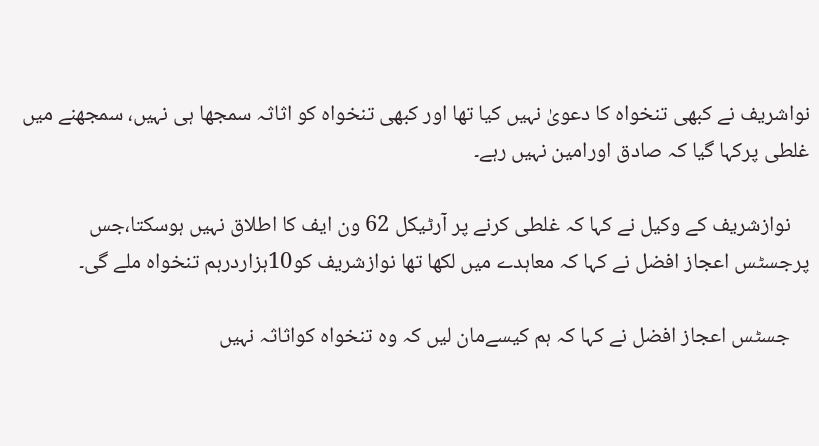نواشریف نے کبھی تنخواہ کا دعویٰ نہیں کیا تھا اور کبھی تنخواہ کو اثاثہ سمجھا ہی نہیں، سمجھنے میں غلطی پرکہا گیا کہ صادق اورامین نہیں رہے۔

    نوازشریف کے وکیل نے کہا کہ غلطی کرنے پر آرٹیکل 62 ون ایف کا اطلاق نہیں ہوسکتا،جس پرجسٹس اعجاز افضل نے کہا کہ معاہدے میں لکھا تھا نوازشریف کو10ہزاردرہم تنخواہ ملے گی۔

    جسٹس اعجاز افضل نے کہا کہ ہم کیسےمان لیں کہ وہ تنخواہ کواثاثہ نہیں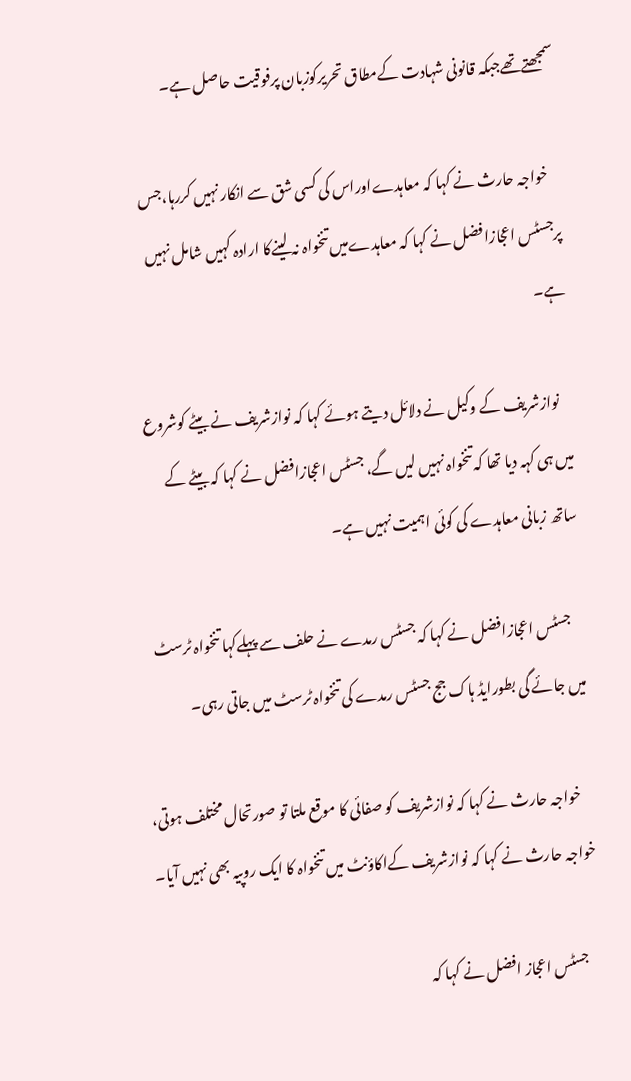سمجھتےتھےجبکہ قانونی شہادت کےمطاق تحریرکوزبان پرفوقیت حاصل ہے۔

    خواجہ حارث نے کہا کہ معاہدےاوراس کی کسی شق سے انکار نہیں کررہا،جس پرجسٹس اعجازافضل نے کہا کہ معاہدےمیں تنخواہ نہ لینےکا ارادہ کہیں شامل نہیں ہے۔

    نوازشریف کے وکیل نے دلائل دیتے ہوئے کہا کہ نوازشریف نے بیٹے کوشروع میں ہی کہہ دیا تھا کہ تنخواہ نہیں لیں گے، جسٹس اعجازافضل نے کہا کہ بیٹے کے ساتھ زبانی معاہدے کی کوئی اہمیت نہیں ہے۔

    جسٹس اعجازافضل نے کہا کہ جسٹس رمدے نے حلف سے پہلےکہا تنخواہ ٹرسٹ میں جائے گی بطورایڈ ہاک جج جسٹس رمدے کی تنخواہ ٹرسٹ میں جاتی رہی۔

    خواجہ حارث نے کہا کہ نوازشریف کو صفائی کا موقع ملتا تو صورتحال مختلف ہوتی، خواجہ حارث نے کہا کہ نوازشریف کےاکاؤنٹ میں تنخواہ کا ایک روپیہ بھی نہیں آیا۔

    جسٹس اعجاز افضل نے کہا کہ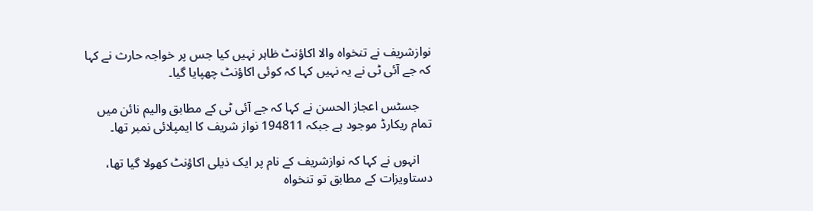نوازشریف نے تنخواہ والا اکاؤنٹ ظاہر نہیں کیا جس پر خواجہ حارث نے کہا کہ جے آئی ٹی نے یہ نہیں کہا کہ کوئی اکاؤنٹ چھپایا گیا۔

    جسٹس اعجاز الحسن نے کہا کہ جے آئی ٹی کے مطابق والیم نائن میں تمام ریکارڈ موجود ہے جبکہ 194811 نواز شریف کا ایمپلائی نمبر تھا۔

    انہوں نے کہا کہ نوازشریف کے نام پر ایک ذیلی اکاؤنٹ کھولا گیا تھا، دستاویزات کے مطابق تو تنخواہ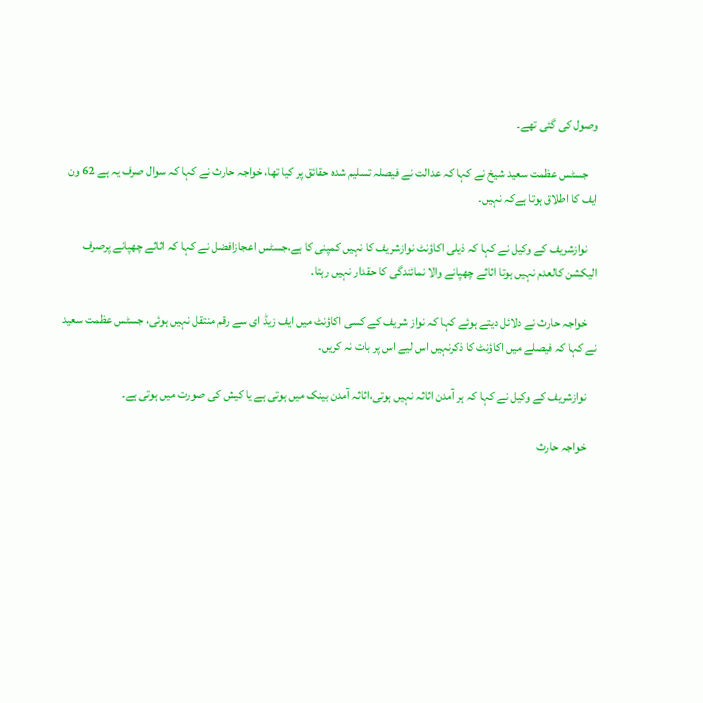وصول کی گئی تھے۔

    جسٹس عظمت سعید شیخ نے کہا کہ عدالت نے فیصلہ تسلیم شدہ حقائق پر کیا تھا، خواجہ حارث نے کہا کہ سوال صرف یہ ہے 62 ون ایف کا اطلاق ہوتا ہےکہ نہیں۔

    نوازشریف کے وکیل نے کہا کہ ذیلی اکاؤنٹ نوازشریف کا نہیں کمپنی کا ہے،جسٹس اعجازافضل نے کہا کہ اثاثے چھپانے پرصرف الیکشن کالعدم نہیں ہوتا اثاثے چھپانے والا نمائندگی کا حقدار نہیں رہتا۔

    خواجہ حارث نے دلائل دیتے ہوئے کہا کہ نواز شریف کے کسی اکاؤنٹ میں ایف زیڈ ای سے رقم منتقل نہیں ہوئی، جسٹس عظمت سعید نے کہا کہ فیصلے میں اکاؤنٹ کا ذکرنہیں اس لیے اس پر بات نہ کریں۔

    نوازشریف کے وکیل نے کہا کہ ہر آمدن اثاثہ نہیں ہوتی،اثاثہ آمدن بینک میں ہوتی ہے یا کیش کی صورت میں ہوتی ہے۔

    خواجہ حارث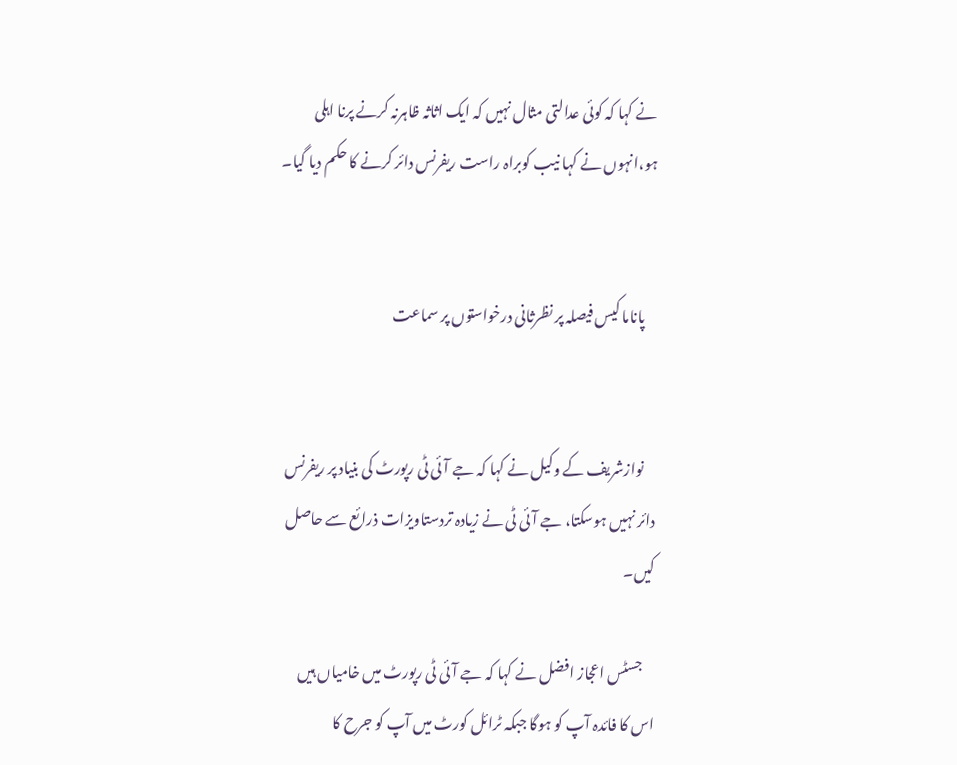نے کہا کہ کوئی عدالتی مثال نہیں کہ ایک اثاثہ ظاہرنہ کرنے پرنا اہلی ہو،انہوں نے کہا نیب کوبراہ راست ریفرنس دائر کرنے کا حکم دیا گیا۔


    پاناما کیس فیصلہ پر نظرثانی درخواستوں پر سماعت


    نوازشریف کے وکیل نے کہا کہ جے آئی ٹی رپورٹ کی بنیاد پر ریفرنس دائر نہیں ہوسکتا، جے آئی ٹی نے زیادہ تردستاویزات ذرائع سے حاصل کیں۔

    جسٹس اعجاز افضل نے کہا کہ جے آئی ٹی رپورٹ میں خامیاں ہیں اس کا فائدہ آپ کو ہوگا جبکہ ٹرائل کورٹ میں آپ کو جرح کا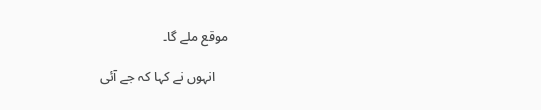موقع ملے گا۔

    انہوں نے کہا کہ جے آئی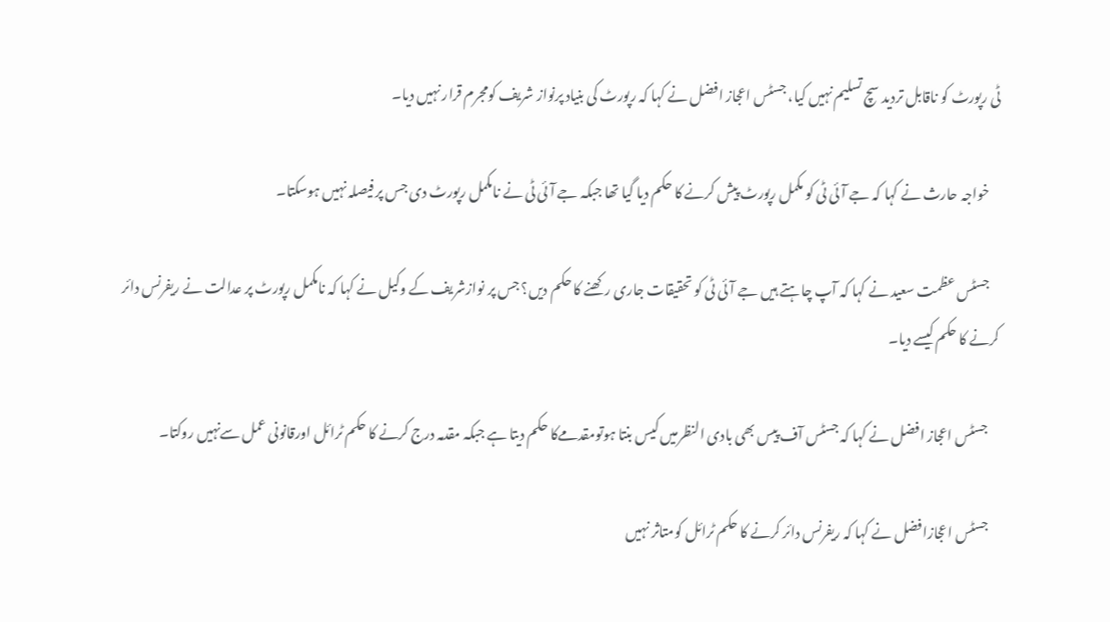ٹی رپورٹ کو ناقابل تردید سچ تسلیم نہیں کیا، جسٹس اعجاز افضل نے کہا کہ رپورٹ کی بنیاد پرنواز شریف کومجرم قرار نہیں دیا۔

    خواجہ حارث نے کہا کہ جے آئی ٹی کو مکمل رپورٹ پیش کرنے کا حکم دیا گیا تھا جبکہ جے آئی ٹی نے نامکمل رپورٹ دی جس پر فیصلہ نہیں ہوسکتا۔

    جسٹس عظمت سعید نے کہا کہ آپ چاہتے ہیں جے آئی ٹی کو تحقیقات جاری رکھنے کا حکم دیں؟ جس پر نوازشریف کے وکیل نے کہا کہ نامکمل رپورٹ پر عدالت نے ریفرنس دائر کرنے کا حکم کیسے دیا۔

    جسٹس اعجاز افضل نے کہا کہ جسٹس آف پیس بھی بادی النظرمیں کیس بنتا ہوتومقدمےکا حکم دیتا ہے جبکہ مقدمہ درج کرنے کا حکم ٹرائل اورقانونی عمل سےنہیں روکتا۔

    جسٹس اعجازافضل نے کہا کہ ریفرنس دائر کرنے کا حکم ٹرائل کومتاثر نہیں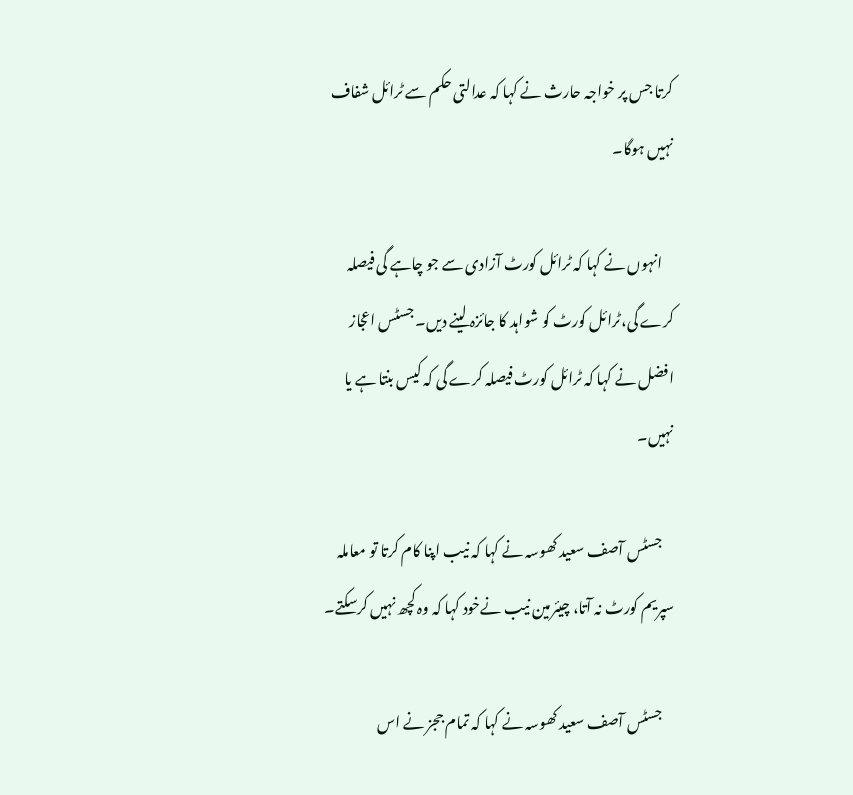کرتا جس پر خواجہ حارث نے کہا کہ عدالتی حکم سے ٹرائل شفاف نہیں ہوگا۔

    انہوں نے کہا کہ ٹرائل کورٹ آزادی سے جو چاہے گی فیصلہ کرے گی،ٹرائل کورٹ کو شواہد کا جائزہ لینے دیں۔ جسٹس اعجاز افضل نے کہا کہ ٹرائل کورٹ فیصلہ کرے گی کہ کیس بنتا ہے یا نہیں۔

    جسٹس آصف سعید کھوسہ نے کہا کہ نیب اپنا کام کرتا تو معاملہ سپریم کورٹ نہ آتا، چیئرمین نیب نےخود کہا کہ وہ کچھ نہیں کرسکتے۔

    جسٹس آصف سعید کھوسہ نے کہا کہ تمام ججز نے اس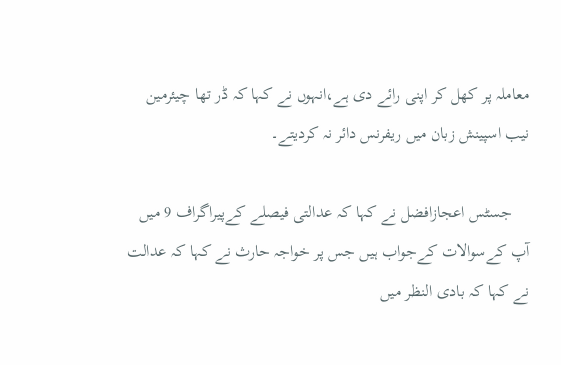معاملہ پر کھل کر اپنی رائے دی ہے،انہوں نے کہا کہ ڈر تھا چیئرمین نیب اسپینش زبان میں ریفرنس دائر نہ کردیتے۔

    جسٹس اعجازافضل نے کہا کہ عدالتی فیصلے کےپیراگراف 9 میں آپ کےسوالات کےجواب ہیں جس پر خواجہ حارث نے کہا کہ عدالت نے کہا کہ بادی النظر میں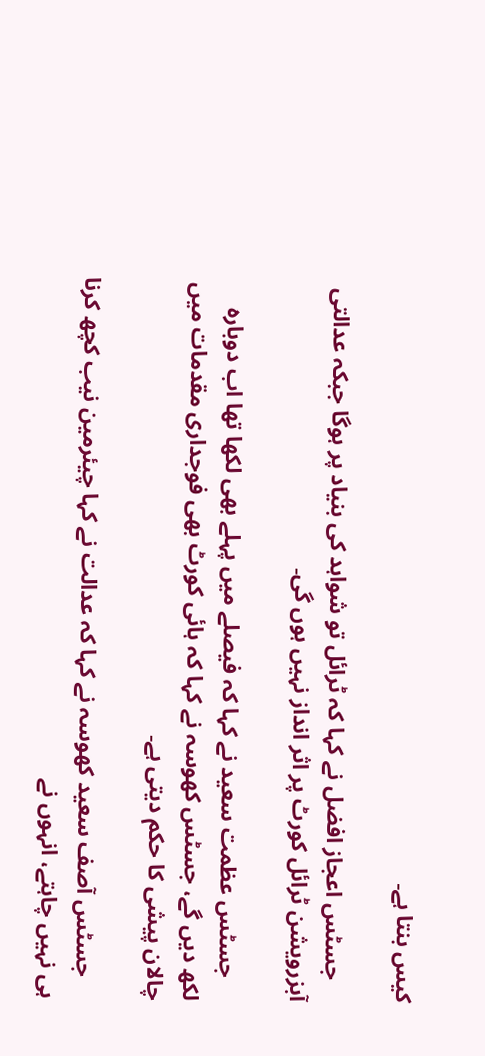کیس بنتا ہے۔

    جسٹس اعجاز افضل نے کہا کہ ٹرائل تو شواہد کی بنیاد پر ہوگا جبکہ عدالتی آبزرویشن ٹرائل کورٹ پر اثر انداز نہیں ہوں گی۔

    جسٹس عظمت سعید نے کہا کہ فیصلے میں پہلے بھی لکھا تھا اب دوبارہ لکھ دیں گے، جسٹس کھوسہ نے کہا کہ ہائی کورٹ بھی فوجداری مقدمات میں چالان پیشی کا حکم دیتی ہے۔

    جسٹس آصف سعید کھوسہ نے کہا کہ عدالت نے کہا چیئرمین نیب کچھ کرنا ہی نہیں چاہتے، انہوں نے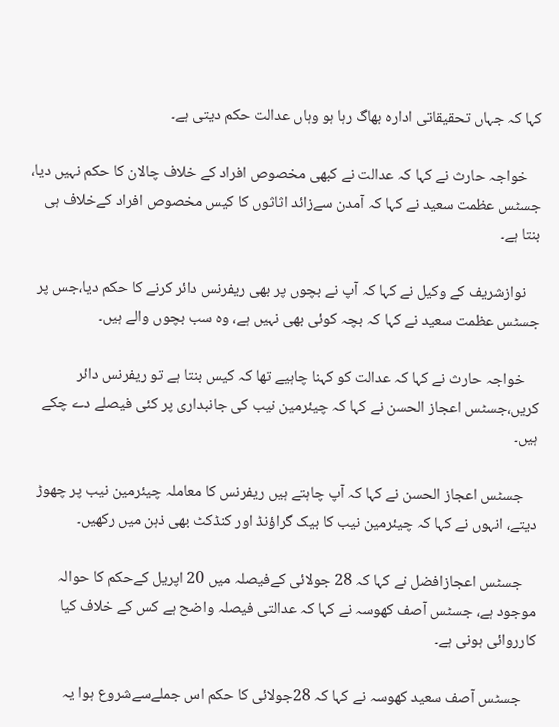کہا کہ جہاں تحقیقاتی ادارہ بھاگ رہا ہو وہاں عدالت حکم دیتی ہے۔

    خواجہ حارث نے کہا کہ عدالت نے کبھی مخصوص افراد کے خلاف چالان کا حکم نہیں دیا، جسٹس عظمت سعید نے کہا کہ آمدن سےزائد اثاثوں کا کیس مخصوص افراد کےخلاف ہی بنتا ہے۔

    نوازشریف کے وکیل نے کہا کہ آپ نے بچوں پر بھی ریفرنس دائر کرنے کا حکم دیا،جس پر جسٹس عظمت سعید نے کہا کہ بچہ کوئی بھی نہیں ہے، وہ سب بچوں والے ہیں۔

    خواجہ حارث نے کہا کہ عدالت کو کہنا چاہیے تھا کہ کیس بنتا ہے تو ریفرنس دائر کریں،جسٹس اعجاز الحسن نے کہا کہ چیئرمین نیب کی جانبداری پر کئی فیصلے دے چکے ہیں۔

    جسٹس اعجاز الحسن نے کہا کہ آپ چاہتے ہیں ریفرنس کا معاملہ چیئرمین نیب پر چھوڑ دیتے، انہوں نے کہا کہ چیئرمین نیب کا بیک گراؤنڈ اور کنڈکٹ بھی ذہن میں رکھیں۔

    جسٹس اعجازافضل نے کہا کہ 28 جولائی کےفیصلہ میں 20 اپریل کےحکم کا حوالہ موجود ہے، جسٹس آصف کھوسہ نے کہا کہ عدالتی فیصلہ واضح ہے کس کے خلاف کیا کارروائی ہونی ہے۔

    جسٹس آصف سعید کھوسہ نے کہا کہ 28جولائی کا حکم اس جملےسےشروع ہوا یہ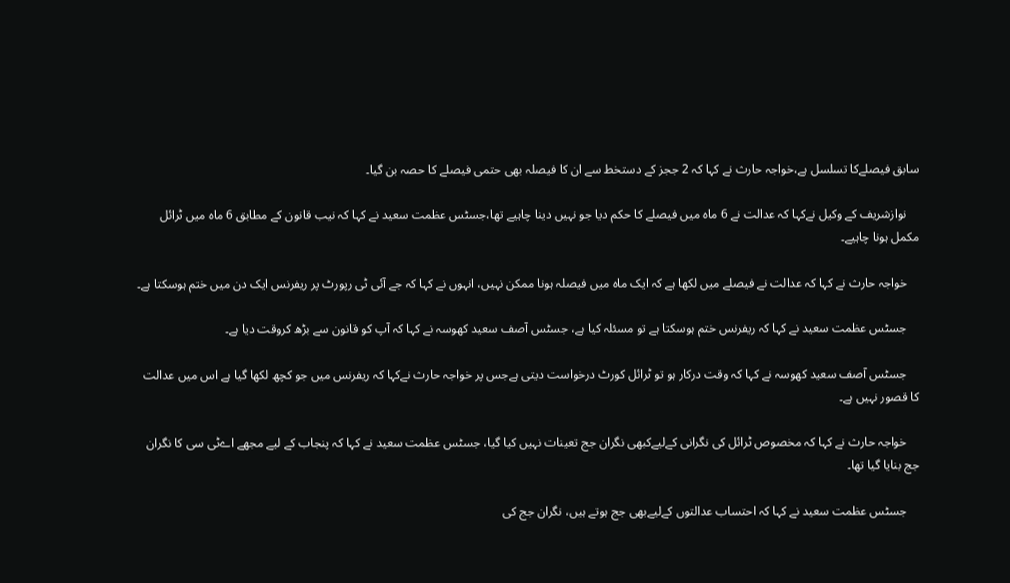سابق فیصلےکا تسلسل ہے،خواجہ حارث نے کہا کہ 2 ججز کے دستخط سے ان کا فیصلہ بھی حتمی فیصلے کا حصہ بن گیا۔

    نوازشریف کے وکیل نےکہا کہ عدالت نے 6 ماہ میں فیصلے کا حکم دیا جو نہیں دینا چاہیے تھا،جسٹس عظمت سعید نے کہا کہ نیب قانون کے مطابق 6 ماہ میں ٹرائل مکمل ہونا چاہیے۔

    خواجہ حارث نے کہا کہ عدالت نے فیصلے میں لکھا ہے کہ ایک ماہ میں فیصلہ ہونا ممکن نہیں، انہوں نے کہا کہ جے آئی ٹی رپورٹ پر ریفرنس ایک دن میں ختم ہوسکتا ہے۔

    جسٹس عظمت سعید نے کہا کہ ریفرنس ختم ہوسکتا ہے تو مسئلہ کیا ہے، جسٹس آصف سعید کھوسہ نے کہا کہ آپ کو قانون سے بڑھ کروقت دیا ہے۔

    جسٹس آصف سعید کھوسہ نے کہا کہ وقت درکار ہو تو ٹرائل کورٹ درخواست دیتی ہےجس پر خواجہ حارث نےکہا کہ ریفرنس میں جو کچھ لکھا گیا ہے اس میں عدالت کا قصور نہیں ہے۔

    خواجہ حارث نے کہا کہ مخصوص ٹرائل کی نگرانی کےلیےکبھی نگران جج تعینات نہیں کیا گیا، جسٹس عظمت سعید نے کہا کہ پنجاب کے لیے مجھے اےٹی سی کا نگران جج بنایا گیا تھا۔

    جسٹس عظمت سعید نے کہا کہ احتساب عدالتوں کےلیےبھی جج ہوتے ہیں، نگران جج کی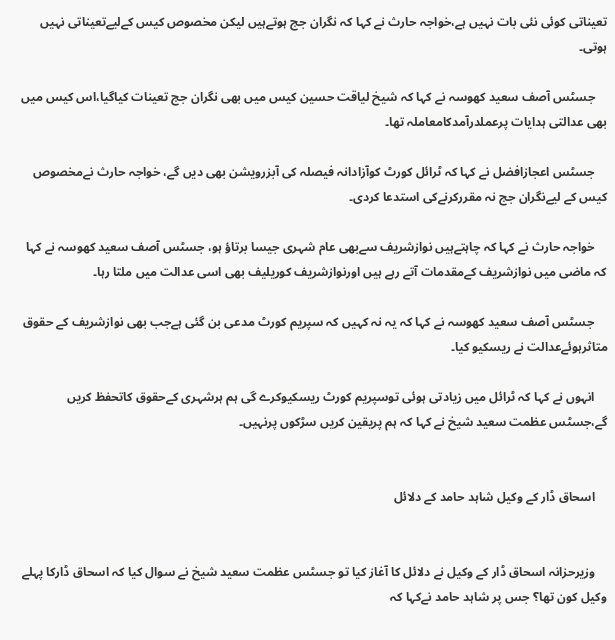تعیناتی کوئی نئی بات نہیں ہے،خواجہ حارث نے کہا کہ نگران جج ہوتےہیں لیکن مخصوص کیس کےلیےتعیناتی نہیں ہوتی۔

    جسٹس آصف سعید کھوسہ نے کہا کہ شیخ لیاقت حسین کیس میں بھی نگران جج تعینات کیاگیا،اس کیس میں بھی عدالتی ہدایات پرعملدرآمدکامعاملہ تھا۔

    جسٹس اعجازافضل نے کہا کہ ٹرائل کورٹ کوآزادانہ فیصلہ کی آبزرویشن بھی دیں گے، خواجہ حارث نےمخصوص کیس کے لیےنگران جج نہ مقررکرنےکی استدعا کردی۔

    خواجہ حارث نے کہا کہ چاہتےہیں نوازشریف سےبھی عام شہری جیسا برتاؤ ہو، جسٹس آصف سعید کھوسہ نے کہا کہ ماضی میں نوازشریف کےمقدمات آتے رہے ہیں اورنوازشریف کوریلیف بھی اسی عدالت میں ملتا رہا۔

    جسٹس آصف سعید کھوسہ نے کہا کہ یہ نہ کہیں کہ سپریم کورٹ مدعی بن گئی ہےجب بھی نوازشریف کے حقوق متاثرہوئےعدالت نے ریسکیو کیا۔

    انہوں نے کہا کہ ٹرائل میں زیادتی ہوئی توسپریم کورٹ ریسکیوکرے گی ہم ہرشہری کےحقوق کاتحفظ کریں گے،جسٹس عظمت سعید شیخ نے کہا کہ ہم پریقین کریں سڑکوں پرنہیں۔


    اسحاق ڈار کے وکیل شاہد حامد کے دلائل


    وزیرحزانہ اسحاق ڈار کے وکیل نے دلائل کا آغاز کیا تو جسٹس عظمت سعید شیخ نے سوال کیا کہ اسحاق ڈارکا پہلے وکیل کون تھا؟ جس پر شاہد حامد نےکہا کہ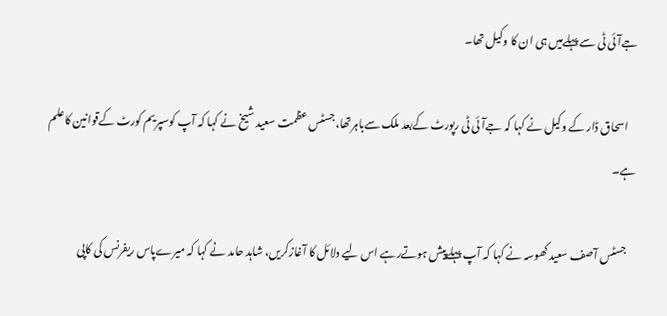جےآئی ٹی سے پہلےمیں ہی ان کا وکیل تھا۔

    اسحاق ڈار کے وکیل نے کہا کہ جےآئی ٹی رپورٹ کےبعد ملک سےباہرتھا،جسٹس عظمت سعید شیخ نے کہا کہ آپ کوسپریم کورٹ کےقوانین کاعلم ہے۔

    جسٹس آصف سعید کھوسہ نے کہا کہ آپ پہلےپیش ہوتےرہے اس لیے دلائل کا آغازکریں، شاہد حامد نے کہا کہ میرےپاس ریفرنس کی کاپی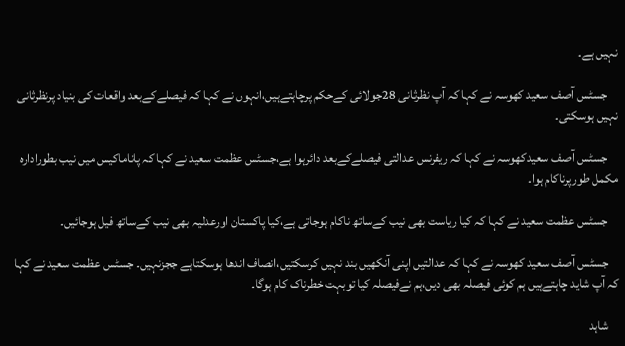نہیں ہے۔

    جسٹس آصف سعید کھوسہ نے کہا کہ آپ نظرثانی 28جولائی کےحکم پرچاہتےہیں،انہوں نے کہا کہ فیصلےکےبعد واقعات کی بنیاد پرنظرثانی نہیں ہوسکتی۔

    جسٹس آصف سعیدکھوسہ نے کہا کہ ریفرنس عدالتی فیصلےکےبعد دائرہوا ہے،جسٹس عظمت سعید نے کہا کہ پاناماکیس میں نیب بطورادارہ مکمل طورپرناکام ہوا۔

    جسٹس عظمت سعید نے کہا کہ کیا ریاست بھی نیب کےساتھ ناکام ہوجاتی ہے،کیا پاکستان اورعدلیہ بھی نیب کےساتھ فیل ہوجائیں۔

    جسٹس آصف سعید کھوسہ نے کہا کہ عدالتیں اپنی آنکھیں بند نہیں کرسکتیں،انصاف اندھا ہوسکتاہے ججزنہیں۔ جسٹس عظمت سعید نے کہا کہ آپ شاید چاہتےہیں ہم کوئی فیصلہ بھی دیں،ہم نےفیصلہ کیا توبہت خطرناک کام ہوگا۔

    شاہد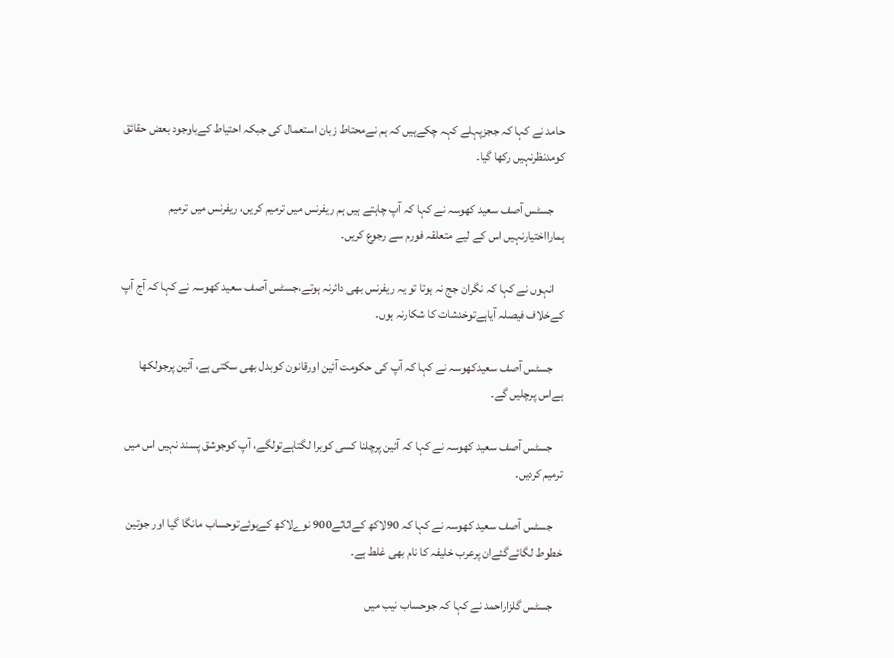حامد نے کہا کہ ججزپہلے کہہ چکےہیں کہ ہم نےمحتاط زبان استعمال کی جبکہ احتیاط کےباوجود بعض حقائق کومدنظرنہیں رکھا گیا۔

    جسٹس آصف سعید کھوسہ نے کہا کہ آپ چاہتے ہیں ہم ریفرنس میں ترمیم کریں، ریفرنس میں ترمیم ہمارااختیارنہیں اس کے لیے متعلقہ فورم سے رجوع کریں۔

    انہوں نے کہا کہ نگران جج نہ ہوتا تو یہ ریفرنس بھی دائرنہ ہوتے،جسٹس آصف سعید کھوسہ نے کہا کہ آج آپ کےخلاف فیصلہ آیاہےتوخدشات کا شکارنہ ہوں۔

    جسٹس آصف سعیدکھوسہ نے کہا کہ آپ کی حکومت آئین اورقانون کوبدل بھی سکتی ہے، آئین پرجولکھا ہےاس پرچلیں گے۔

    جسٹس آصف سعید کھوسہ نے کہا کہ آئین پرچلنا کسی کوبرا لگتاہےتولگے، آپ کوجوشق پسند نہیں اس میں ترمیم کردیں۔

    جسٹس آصف سعید کھوسہ نے کہا کہ 90لاکھ کےاثاثے900 نوےلاکھ کےہوئےتوحساب مانگا گیا اور جوتین خطوط لگائےگئےان پرعرب خلیفہ کا نام بھی غلط ہے۔

    جسٹس گلزاراحمد نے کہا کہ جوحساب نیب میں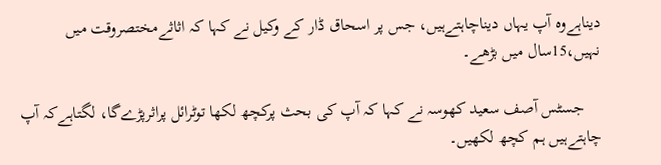دیناہےوہ آپ یہاں دیناچاہتےہیں، جس پر اسحاق ڈار کے وکیل نے کہا کہ اثاثےمختصروقت میں نہیں،15سال میں بڑھے۔

    جسٹس آصف سعید کھوسہ نے کہا کہ آپ کی بحث پرکچھ لکھا توٹرائل پراثرپڑےگا، لگتاہےکہ آپ چاہتےہیں ہم کچھ لکھیں۔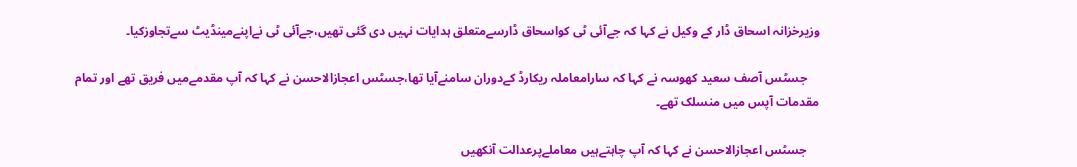وزیرخزانہ اسحاق ڈار کے وکیل نے کہا کہ جےآئی ٹی کواسحاق ڈارسےمتعلق ہدایات نہیں دی گئی تھیں،جےآئی ٹی نےاپنےمینڈیٹ سےتجاوزکیا۔

    جسٹس آصف سعید کھوسہ نے کہا کہ سارامعاملہ ریکارڈ کےدوران سامنےآیا تھا،جسٹس اعجازالاحسن نے کہا کہ آپ مقدمےمیں فریق تھے اور تمام مقدمات آپس میں منسلک تھے۔

    جسٹس اعجازالاحسن نے کہا کہ آپ چاہتےہیں معاملےپرعدالت آنکھیں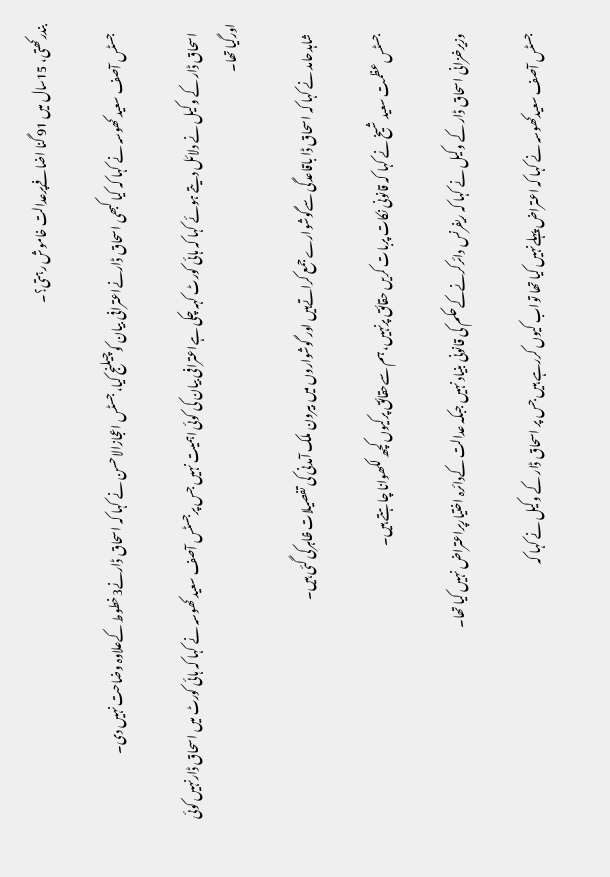بندرکھتی، 15سال میں 91 گنا اضافےپرعدالت خاموش رہتی؟۔

    جسٹس آصف سعید کھوسہ نے کہا کہ کیا کبھی اسحاق ڈارنےاعترافی بیان کوچیلنج کیا، جسٹس اعجازالاحسن نے کہا کہ اسحاق ڈارنے3خطوط کےعلاوہ وضاحت نہیں دی۔

    اسحاق ڈار کے وکیل نے دلائل دیتے ہوئے کہا کہ ہائی کورٹ کہہ چکی ہےاعترافی بیان کی کوئی اہمیت نہیں جس پرجسٹس آصف سعید کھوسہ نے کہا کہ ہائی کورٹ میں اسحاق ڈارنہیں کوئی اورگیا تھا۔

    شاہدحامد نے کہا کہ اسحاق ڈا باقاعدگی سےگوشوارےجمع کراتےہیں اور گوشواروں میں بیرون ملک آمدنی کی تفصیلات ظاہرکی گئی ہیں۔

    جسٹس عظمت سعید شیخ نے کہا کہ قانونی نکات پربات کریں حقائق پرنہیں، ہم سےحقائق پرکیوں کچھ لکھوانا چاہتے ہیں۔

    وزیرخزانی اسحاق ڈار کے وکیل نے کہا کہ ریفرنس دائرکرنےکےحکم کی قانونی بنیاد نہیں جبکہ عدالت کےدائرہ اختیارپراعتراض نہیں کیا تھا۔

    جسٹس آصف سعیدکھوسہ نے کہا کہ اعتراض پہلےنہیں کیا تھا تواب کیوں کررہے ہیں جس پر اسحاق ڈار کے وکیل نے کہا کہ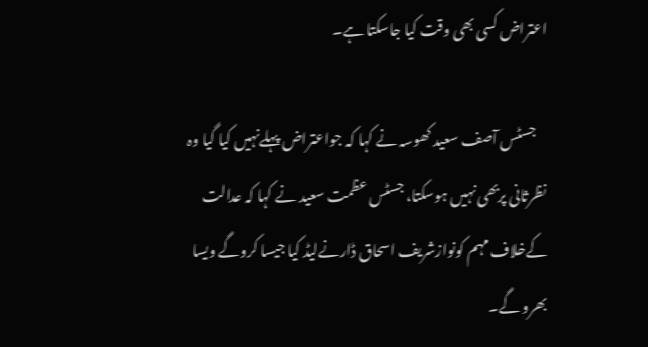اعتراض کسی بھی وقت کیا جاسکتا ہے۔

    جسٹس آصف سعید کھوسہ نے کہا کہ جواعتراض پہلےنہیں کیا گیا وہ نظرثانی پربھی نہیں ہوسکتا، جسٹس عظمت سعید نے کہا کہ عدالت کےخلاف مہم کونوازشریف اسحاق ڈارنےلیڈ کیا جیسا کروگے ویسا بھرو گے۔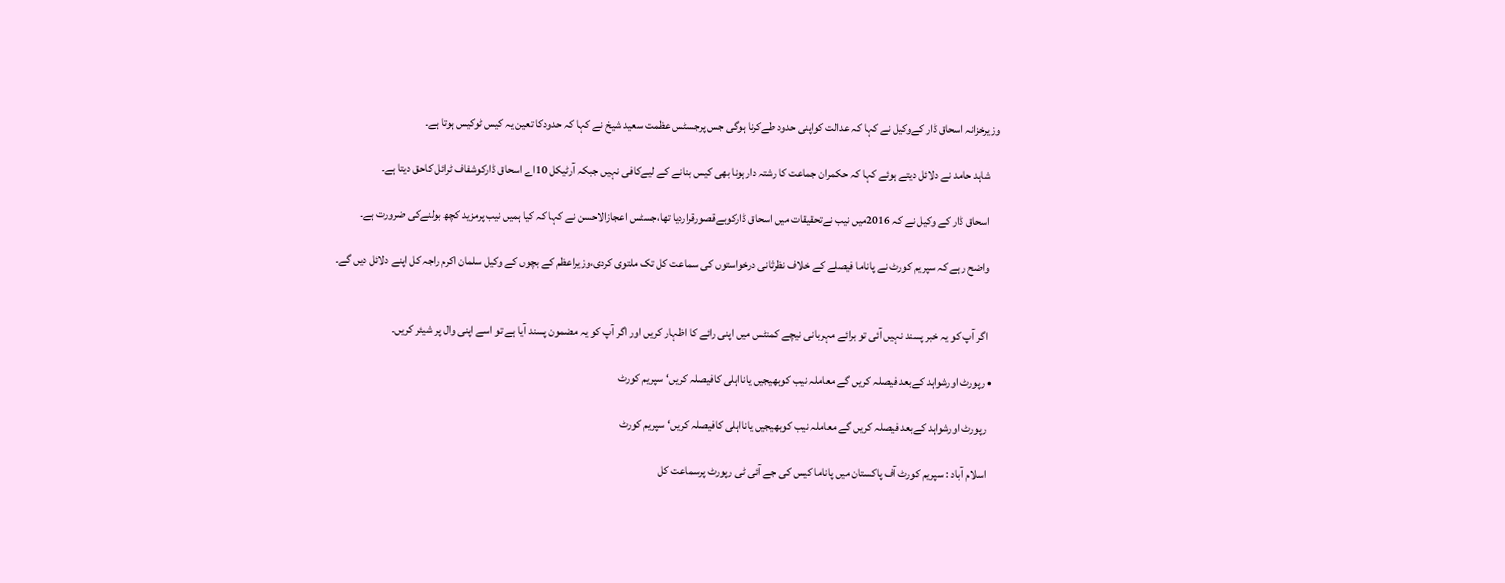وزیرخزانہ اسحاق ڈار کےوکیل نے کہا کہ عدالت کواپنی حدود طےکرنا ہوگی جس پرجسٹس عظمت سعید شیخ نے کہا کہ حدودکا تعین یہ کیس ٹوکیس ہوتا ہے۔

    شاہد حامد نے دلائل دیتے ہوئے کہا کہ حکمران جماعت کا رشتہ دارہونا بھی کیس بنانے کے لیےکافی نہیں جبکہ آرٹیکل 10اے اسحاق ڈارکوشفاف ٹرائل کاحق دیتا ہے۔

    اسحاق ڈار کے وکیل نے کہ 2016میں نیب نےتحقیقات میں اسحاق ڈارکوبےقصورقراردیا تھا،جسٹس اعجازالاحسن نے کہا کہ کیا ہمیں نیب پرمزید کچھ بولنےکی ضرورت ہے۔

    واضح رہے کہ سپریم کورٹ نے پاناما فیصلے کے خلاف نظرثانی درخواستوں کی سماعت کل تک ملتوی کردی،وزیراعظم کے بچوں کے وکیل سلمان اکرم راجہ کل اپنے دلائل دیں گے۔


    اگر آپ کو یہ خبر پسند نہیں آئی تو برائے مہربانی نیچے کمنٹس میں اپنی رائے کا اظہار کریں اور اگر آپ کو یہ مضمون پسند آیا ہے تو اسے اپنی وال پر شیئر کریں۔

  • رپورٹ اورشواہد کےبعد فیصلہ کریں گے معاملہ نیب کوبھیجیں یانااہلی کافیصلہ کریں‘ سپریم کورٹ

    رپورٹ اورشواہد کےبعد فیصلہ کریں گے معاملہ نیب کوبھیجیں یانااہلی کافیصلہ کریں‘ سپریم کورٹ

    اسلام آباد : سپریم کورٹ آف پاکستان میں پاناما کیس کی جے آئی ٹی رپورٹ پرسماعت کل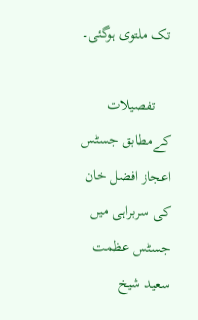تک ملتوی ہوگئی۔

    تفصیلات کےمطابق جسٹس اعجاز افضل خان کی سربراہی میں جسٹس عظمت سعید شیخ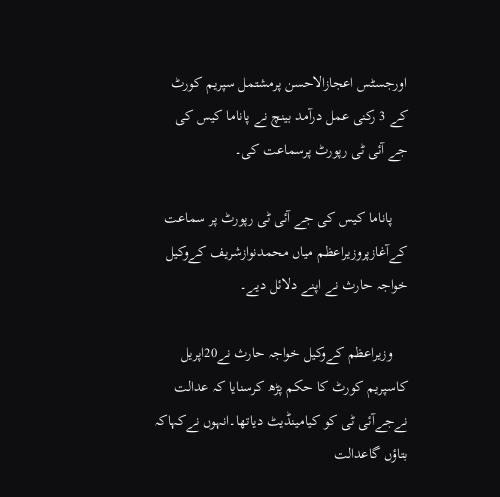اورجسٹس اعجازالاحسن پرمشتمل سپریم کورٹ کے 3 رکنی عمل درآمد بینچ نے پاناما کیس کی جے آئی ٹی رپورٹ پرسماعت کی۔

    پاناما کیس کی جے آئی ٹی رپورٹ پر سماعت کےآغازپروزیراعظم میاں محمدنوازشریف کےوکیل خواجہ حارث نے اپنے دلائل دیے۔

    وزیراعظم کےوکیل خواجہ حارث نے20اپریل کاسپریم کورٹ کا حکم پڑھ کرسنایا کہ عدالت نےجےآئی ٹی کو کیامینڈیٹ دیاتھا۔انہوں نےکہاکہ بتاؤں گاعدالت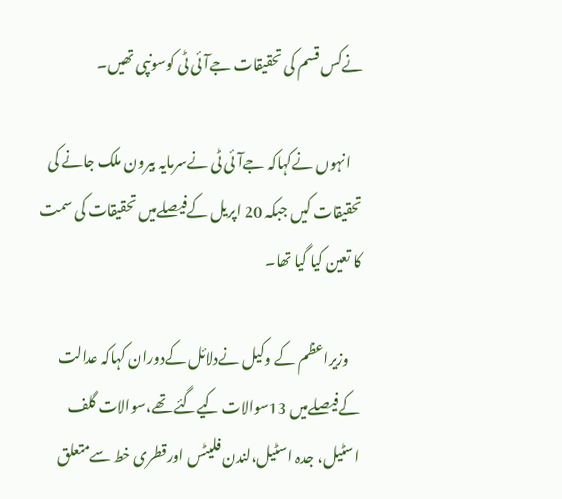نےکس قسم کی تحقیقات جےآئی ٹی کوسونپی تھیں۔

    انہوں نےکہاکہ جےآئی ٹی نےسرمایہ بیرون ملک جانے کی تحقیقات کیں جبکہ 20 اپریل کےفیصلےمیں تحقیقات کی سمت کا تعین کیا گیا تھا۔

    وزیراعظم کے وکیل نےدلائل کےدوران کہاکہ عدالت کےفیصلےمیں 13سوالات کیےگئے تھے،سوالات گلف اسٹیل، جدہ اسٹیل،لندن فلیٹس اورقطری خط سےمتعلق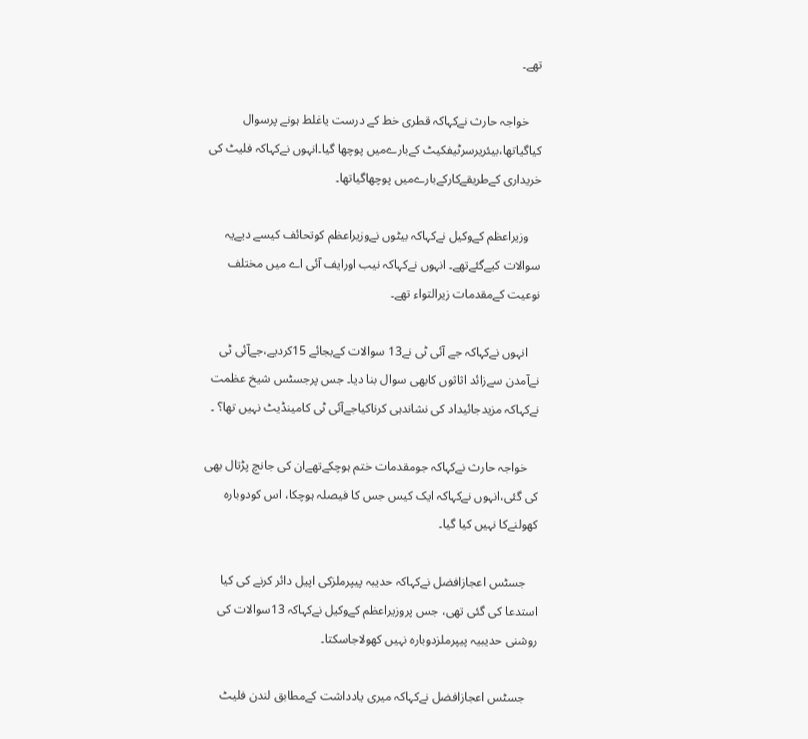تھے۔

    خواجہ حارث نےکہاکہ قطری خط کے درست یاغلط ہونے پرسوال کیاگیاتھا،بیئریرسرٹیفکیٹ کےبارےمیں پوچھا گیا۔انہوں نےکہاکہ فلیٹ کی خریداری کےطریقےکارکےبارےمیں پوچھاگیاتھا۔

    وزیراعظم کےوکیل نےکہاکہ بیٹوں نےوزیراعظم کوتحائف کیسے دیےیہ سوالات کیےگئےتھے۔ انہوں نےکہاکہ نیب اورایف آئی اے میں مختلف نوعیت کےمقدمات زیرالتواء تھے۔

    انہوں نےکہاکہ جے آئی ٹی نے13 سوالات کےبجائے 15کردیے،جےآئی ٹی نےآمدن سےزائد اثاثوں کابھی سوال بنا دیا۔ جس پرجسٹس شیخ عظمت نےکہاکہ مزیدجائیداد کی نشاندہی کرناکیاجےآئی ٹی کامینڈیٹ نہیں تھا؟ ۔

    خواجہ حارث نےکہاکہ جومقدمات ختم ہوچکےتھےان کی جانچ پڑتال بھی کی گئی،انہوں نےکہاکہ ایک کیس جس کا فیصلہ ہوچکا، اس کودوبارہ کھولنےکا نہیں کیا گیا۔

    جسٹس اعجازافضل نےکہاکہ حدیبہ پیپرملزکی اپیل دائر کرنے کی کیا استدعا کی گئی تھی، جس پروزیراعظم کےوکیل نےکہاکہ 13سوالات کی روشنی حدیبیہ پیپرملزدوبارہ نہیں کھولاجاسکتا۔

    جسٹس اعجازافضل نےکہاکہ میری یادداشت کےمطابق لندن فلیٹ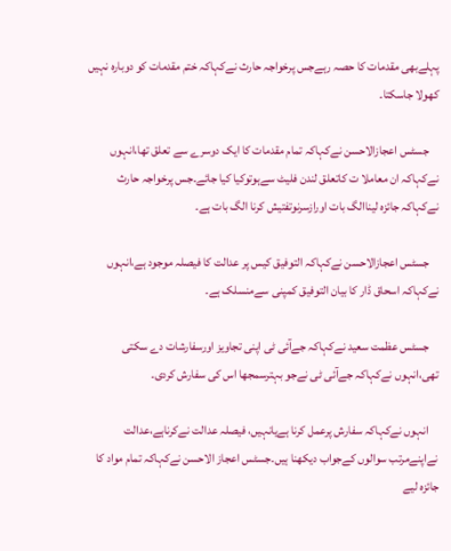پہلےبھی مقدمات کا حصہ رہےجس پرخواجہ حارث نےکہاکہ ختم مقدمات کو دوبارہ نہیں کھولا جاسکتا۔

    جسٹس اعجازالاحسن نےکہاکہ تمام مقدمات کا ایک دوسرے سے تعلق تھا،انہوں نےکہاکہ ان معاملا ت کاتعلق لندن فلیٹ سےہوتوکیا کیا جائے۔جس پرخواجہ حارث نےکہاکہ جائزہ لیناالگ بات اورازسرنوتفتیش کرنا الگ بات ہے۔

    جسٹس اعجازالاحسن نےکہاکہ التوفیق کیس پر عدالت کا فیصلہ موجود ہے،انہوں نےکہاکہ اسحاق ڈار کا بیان التوفیق کمپنی سےمنسلک ہے۔

    جسٹس عظمت سعید نےکہاکہ جےآئی ٹی اپنی تجاویز اورسفارشات دے سکتی تھی،انہوں نےکہاکہ جےآئی ٹی نےجو بہترسمجھا اس کی سفارش کردی۔

    انہوں نےکہاکہ سفارش پرعمل کرنا ہےیانہیں، فیصلہ عدالت نےکرناہے،عدالت نےاپنےمرتب سوالوں کےجواب دیکھنا ہیں۔جسٹس اعجاز الاحسن نےکہاکہ تمام مواد کا جائزہ لیے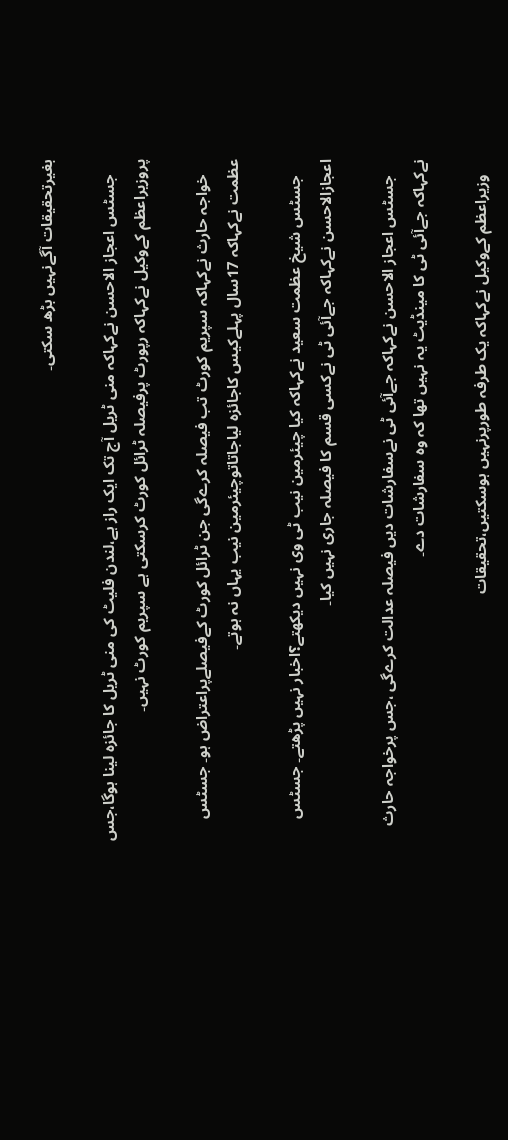بغیرتحقیقات آگےنہیں بڑھ سکتی۔

    جسٹس اعجاز الاحسن نےکہاکہ منی ٹریل آج تک ایک راز ہے،لندن فلیٹ کی منی ٹریل کا جائزہ لینا ہوگا،جس پروزیراعظم کےوکیل نےکہاکہ رپورٹ پرفیصلہ ٹرائل کورٹ کرسکتی ہے سپریم کورٹ نہیں۔

    خواجہ حارث نےکہاکہ سپریم کورٹ تب فیصلہ کرےگی جن ٹرائل کورٹ کےفیصلےپراعتراض ہو۔ جسٹس عظمت نےکہاکہ 17سال پہلےکیس کاجائزہ لیاجاتاتوچیئرمین نیب یہاں نہ ہوتے۔

    جسٹس شیخ عظمت سعید نےکہاکہ کیا چیئرمین نیب ٹی وی نہیں دیکھتے؟اخبار نہیں پڑھتے۔ جسٹس اعجازالاحسن نےکہاکہ جےآئی ٹی نےکسی قسم کا فیصلہ جاری نہیں کیا۔

    جسٹس اعجاز الاحسن نےکہاکہ جےآئی ٹی نےسفارشات دیں فیصلہ عدالت کرےگی ،جس پرخواجہ حارث نےکہاکہ جےآئی ٹی کا مینڈیٹ یہ نہیں تھا کہ وہ سفارشات دے۔

    وزیراعظم کےوکیل نےکہاکہ یک طرفہ طورپرنہیں ہوسکتیں،تحقیقات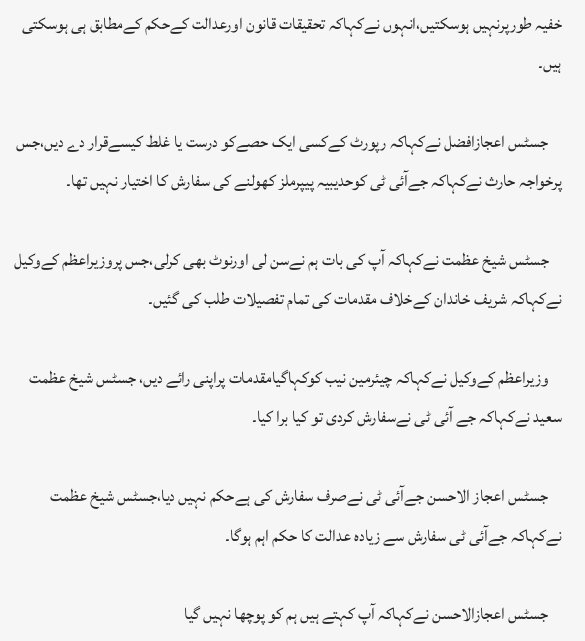خفیہ طورپرنہیں ہوسکتیں،انہوں نےکہاکہ تحقیقات قانون اورعدالت کےحکم کےمطابق ہی ہوسکتی ہیں۔

    جسٹس اعجازافضل نےکہاکہ رپورٹ کےکسی ایک حصےکو درست یا غلط کیسےقرار دے دیں،جس پرخواجہ حارث نےکہاکہ جےآئی ٹی کوحدیبیہ پیپرملز کھولنے کی سفارش کا اختیار نہیں تھا۔

    جسٹس شیخ عظمت نےکہاکہ آپ کی بات ہم نےسن لی اورنوٹ بھی کرلی،جس پروزیراعظم کےوکیل نےکہاکہ شریف خاندان کےخلاف مقدمات کی تمام تفصیلات طلب کی گئیں۔

    وزیراعظم کےوکیل نےکہاکہ چیئرمین نیب کوکہاگیامقدمات پراپنی رائے دیں، جسٹس شیخ عظمت سعید نےکہاکہ جے آئی ٹی نےسفارش کردی تو کیا برا کیا۔

    جسٹس اعجاز الاحسن جےآئی ٹی نےصرف سفارش کی ہےحکم نہیں دیا،جسٹس شیخ عظمت نےکہاکہ جےآئی ٹی سفارش سے زیادہ عدالت کا حکم اہم ہوگا۔

    جسٹس اعجازالاحسن نےکہاکہ آپ کہتے ہیں ہم کو پوچھا نہیں گیا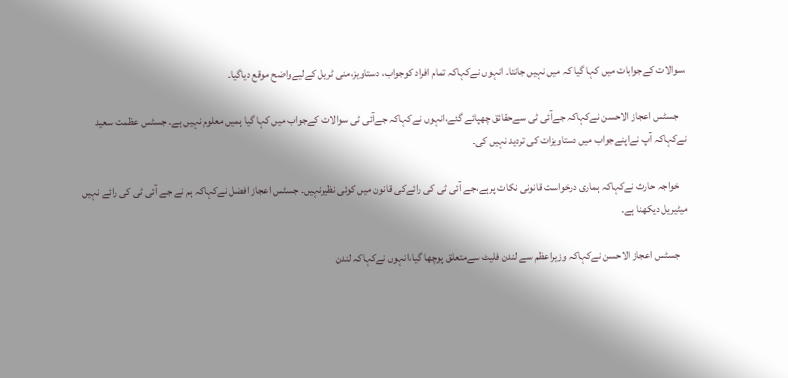،سوالات کےجوابات میں کہا گیا کہ میں نہیں جانتا۔ انہوں نےکہاکہ تمام افراد کوجواب، دستاویز،منی ٹریل کےلیےواضح موقع دیاگیا۔

    جسٹس اعجاز الاحسن نےکہاکہ جےآئی ٹی سےحقائق چھپائے گئے،انہوں نےکہاکہ جےآئی ٹی سوالات کےجواب میں کہا گیا ہمیں معلوم نہیں ہے۔ جسٹس عظمت سعید نےکہاکہ آپ نےاپنےجواب میں دستاویزات کی تردید نہیں کی۔

    خواجہ حارث نےکہاکہ ہماری درخواست قانونی نکات پرہے،جے آئی ٹی کی رائےکی قانون میں کوئی نظیرنہیں۔ جسٹس اعجاز افضل نےکہاکہ ہم نے جے آئی ٹی کی رائے نہیں میٹیریل دیکھنا ہے۔

    جسٹس اعجاز الاحسن نےکہاکہ وزیراعظم سے لندن فلیٹ سےمتعلق پوچھا گیا،انہوں نےکہاکہ لندن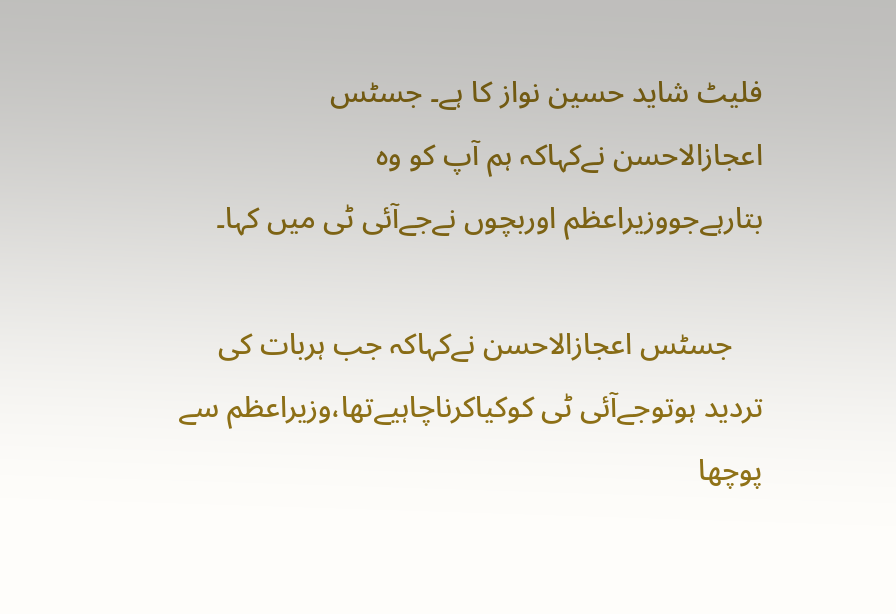فلیٹ شاید حسین نواز کا ہے۔ جسٹس اعجازالاحسن نےکہاکہ ہم آپ کو وہ بتارہےجووزیراعظم اوربچوں نےجےآئی ٹی میں کہا۔

    جسٹس اعجازالاحسن نےکہاکہ جب ہربات کی تردید ہوتوجےآئی ٹی کوکیاکرناچاہیےتھا،وزیراعظم سے پوچھا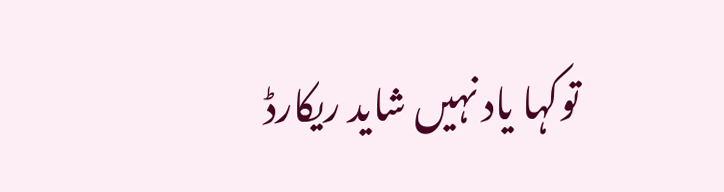توکہا یاد نہیں شاید ریکارڈ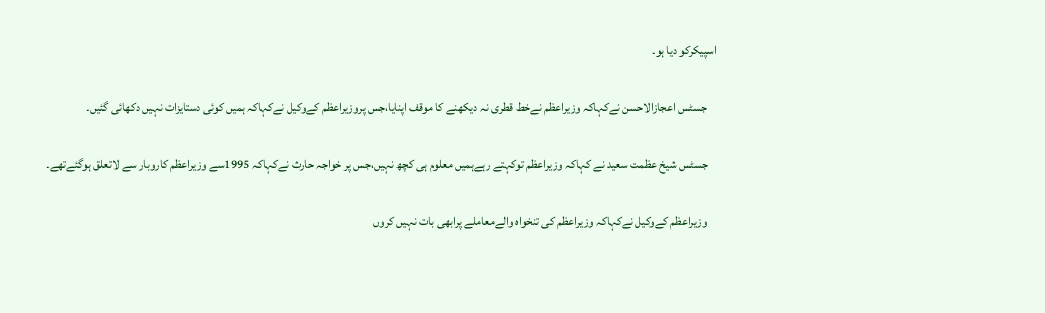اسپیکرکو دیا ہو۔

    جسٹس اعجازالاحسن نےکہاکہ وزیراعظم نےخط قطری نہ دیکھنے کا موقف اپنایا،جس پروزیراعظم کےوکیل نےکہاکہ ہمیں کوئی دستایزات نہیں دکھائی گئیں۔

    جسٹس شیخ عظمت سعید نے کہاکہ وزیراعظم توکہتے رہےہمیں معلوم ہی کچھ نہیں،جس پر خواجہ حارث نےکہاکہ 1995سے وزیراعظم کاروبار سے لاتعلق ہوگئےتھے۔

    وزیراعظم کےوکیل نےکہاکہ وزیراعظم کی تنخواہ والےمعاملے پرابھی بات نہیں کروں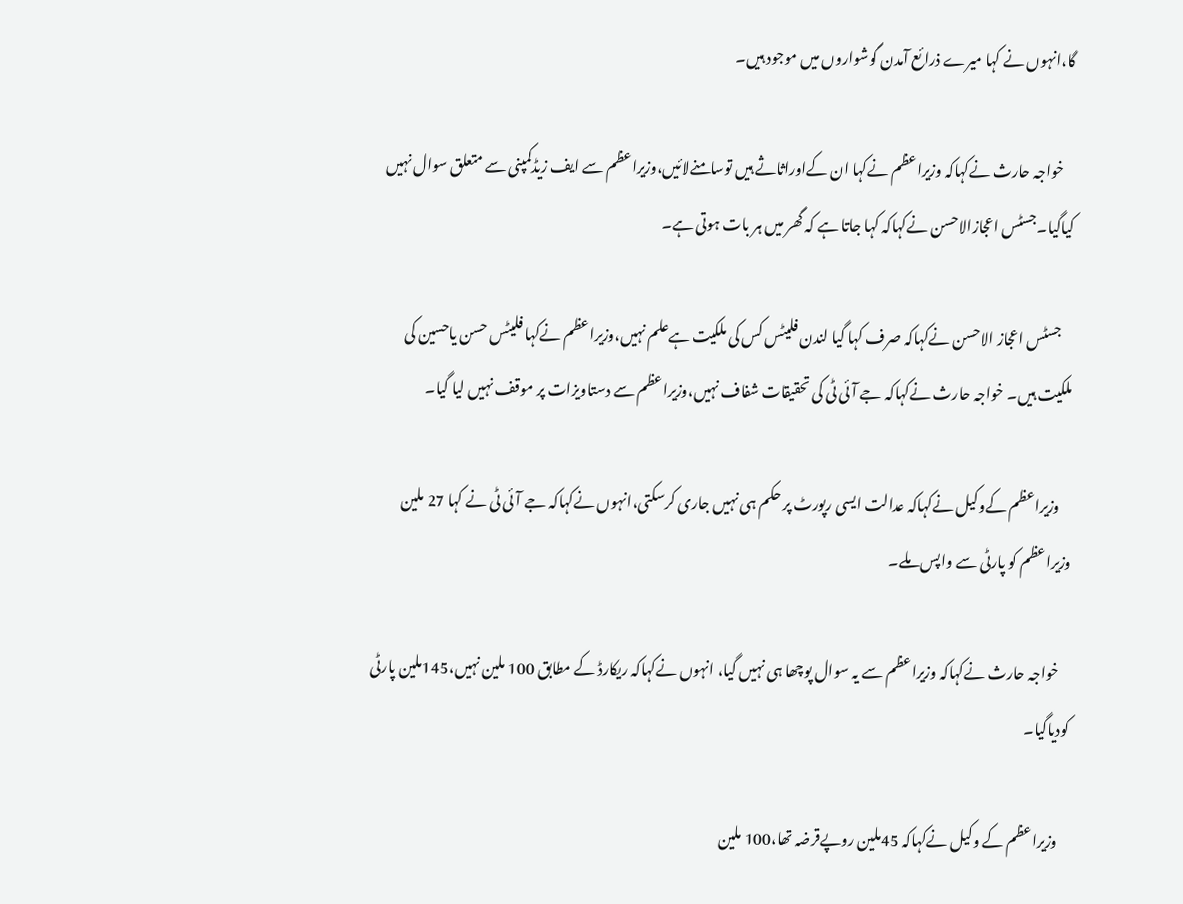گا،انہوں نے کہا میرے ذرائع آمدن گوشواروں میں موجود ہیں۔

    خواجہ حارث نےکہاکہ وزیراعظم نےکہا ان کےاوراثاثے ہیں توسامنےلائیں،وزیراعظم سے ایف زیڈکمپنی سے متعلق سوال نہیں کیاگیا۔جسٹس اعجازالاحسن نےکہاکہ کہا جاتا ہے کہ گھر میں ہر بات ہوتی ہے۔

    جسٹس اعجاز الاحسن نےکہاکہ صرف کہا گیا لندن فلیٹس کس کی ملکیت ہےعلم نہیں،وزیراعظم نےکہا فلیٹس حسن یاحسین کی ملکیت ہیں۔ خواجہ حارث نےکہاکہ جے آئی ٹی کی تحقیقات شفاف نہیں،وزیراعظم سے دستاویزات پر موقف نہیں لیا گیا۔

    وزیراعظم کےوکیل نےکہاکہ عدالت ایسی رپورٹ پر حکم ہی نہیں جاری کرسکتی،انہوں نےکہاکہ جے آئی ٹی نے کہا 27 ملین وزیراعظم کو پارٹی سے واپس ملے۔

    خواجہ حارث نےکہاکہ وزیراعظم سے یہ سوال پوچھا ہی نہیں گیا، انہوں نےکہاکہ ریکارڈ کے مطابق 100 ملین نہیں،145ملین پارٹی کودیاگیا۔

    وزیراعظم کے وکیل نےکہاکہ 45ملین روپےقرضہ تھا،100 ملین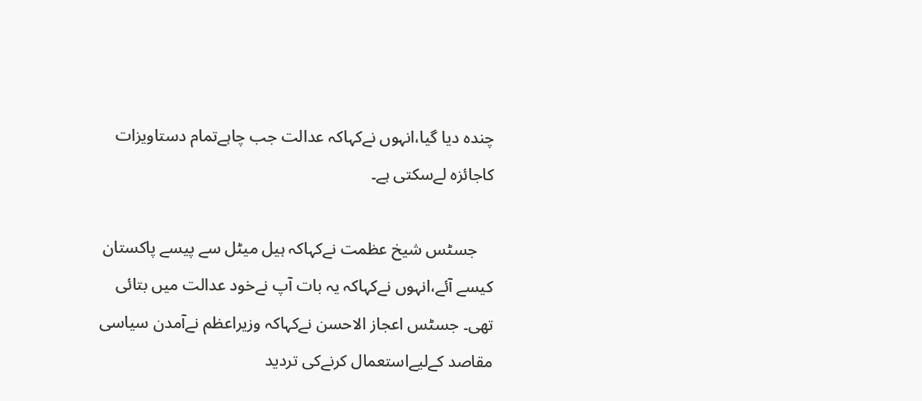چندہ دیا گیا،انہوں نےکہاکہ عدالت جب چاہےتمام دستاویزات کاجائزہ لےسکتی ہے۔

    جسٹس شیخ عظمت نےکہاکہ ہیل میٹل سے پیسے پاکستان کیسے آئے،انہوں نےکہاکہ یہ بات آپ نےخود عدالت میں بتائی تھی۔ جسٹس اعجاز الاحسن نےکہاکہ وزیراعظم نےآمدن سیاسی مقاصد کےلیےاستعمال کرنےکی تردید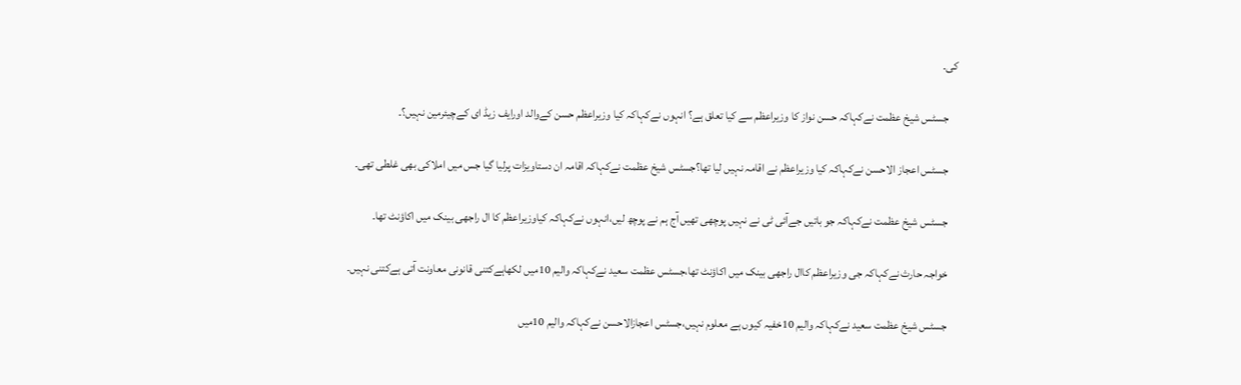کی۔

    جسٹس شیخ عظمت نےکہاکہ حسن نواز کا وزیراعظم سے کیا تعلق ہے؟ انہوں نےکہاکہ کیا وزیراعظم حسن کےوالد اورایف زیڈ ای کےچیئرمین نہیں؟۔

    جسٹس اعجاز الاحسن نےکہاکہ کیا وزیراعظم نے اقامہ نہیں لیا تھا؟جسٹس شیخ عظمت نےکہاکہ اقامہ ان دستاویزات پرلیا گیا جس میں املاکی بھی غلطی تھی۔

    جسٹس شیخ عظمت نےکہاکہ جو باتیں جےآئی ٹی نے نہیں پوچھی تھیں آج ہم نے پوچھ لیں،انہوں نےکہاکہ کیاوزیراعظم کا ال راجھی بینک میں اکاؤنٹ تھا۔

    خواجہ حارث نےکہاکہ جی وزیراعظم کاال راجھی بینک میں اکاؤنٹ تھا،جسٹس عظمت سعید نےکہاکہ والیم 10میں لکھاہےکتنی قانونی معاونت آتی ہےکتنی نہیں۔

    جسٹس شیخ عظمت سعید نےکہاکہ والیم 10خفیہ کیوں ہے معلوم نہیں،جسٹس اعجازالاحسن نےکہاکہ والیم 10میں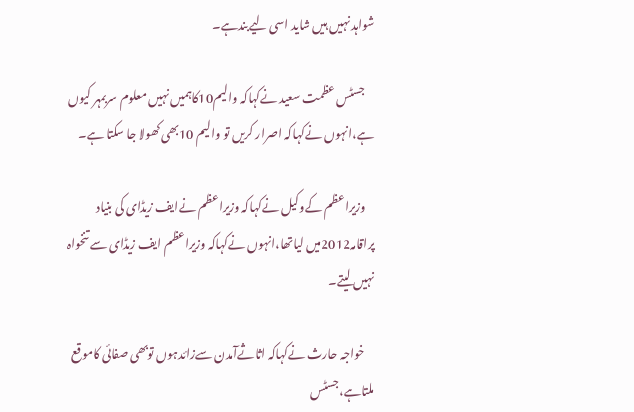شواہد نہیں ہیں شاید اسی لیےبندہے۔

    جسٹس عظمت سعید نےکہاکہ والیم10کاہمیں نہیں معلوم سربمہر کیوں ہے،انہوں نےکہاکہ اصرار کریں تو والیم 10بھی کھولا جا سکتا ہے۔

    وزیراعظم کےوکیل نےکہاکہ وزیراعظم نےایف زیڈای کی بنیاد پراقامہ2012میں لیاتھا،انہوں نےکہاکہ وزیراعظم ایف زیڈای سے تنخواہ نہیں لیتے۔

    خواجہ حارث نےکہاکہ اثاثےآمدن سےزائدہوں توبھی صفائی کاموقع ملتاہے،جسٹس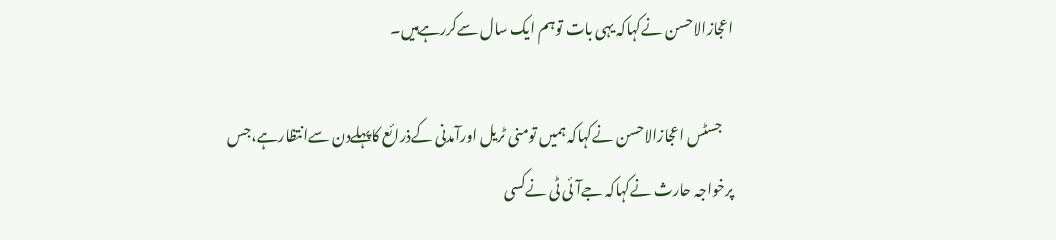اعجازالاحسن نےکہاکہ یہی بات توہم ایک سال سےکررہےہیں۔

    جسٹس اعجازالاحسن نےکہاکہ ہمیں تومنی ٹریل اورآمدنی کےذرائع کاپہلےدن سےانتظارہے،جس پرخواجہ حارث نےکہاکہ جےآئی ٹی نےکسی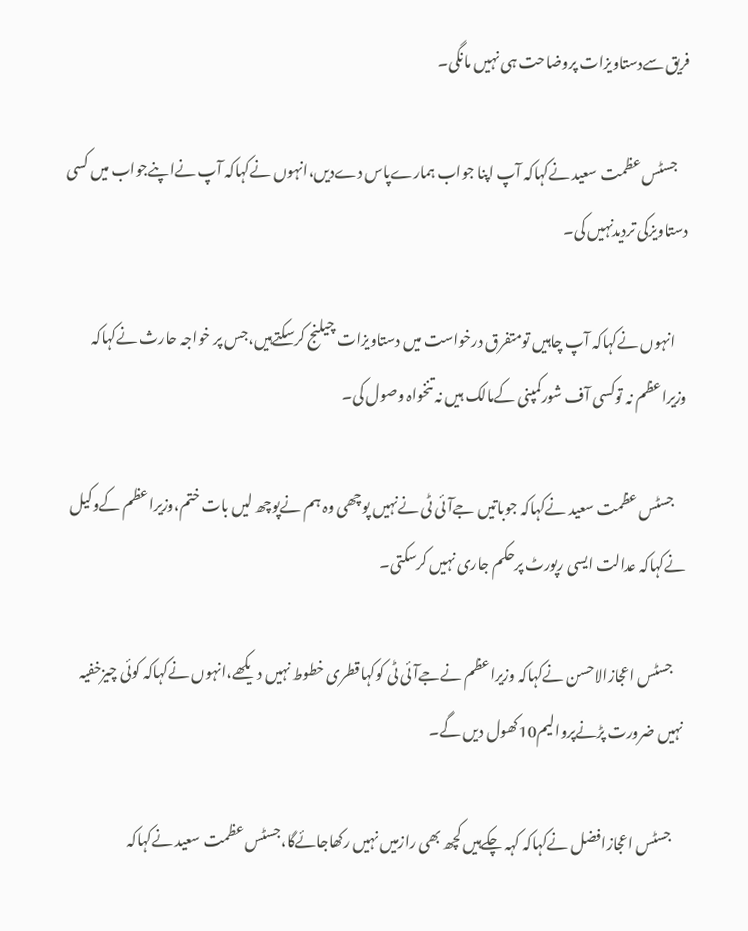فریق سےدستاویزات پروضاحت ہی نہیں مانگی۔

    جسٹس عظمت سعید نےکہاکہ آپ اپنا جواب ہمارےپاس دےدیں،انہوں نےکہاکہ آپ نےاپنےجواب میں کسی دستاویزکی تردیدنہیں کی۔

    انہوں نےکہاکہ آپ چاہیں تومتفرق درخواست میں دستاویزات چیلنج کرسکتےہیں،جس پر خواجہ حارث نےکہاکہ وزیراعظم نہ توکسی آف شورکمپنی کےمالک ہیں نہ تنخواہ وصول کی۔

    جسٹس عظمت سعید نےکہاکہ جوباتیں جےآئی ٹی نےنہیں پوچھی وہ ہم نےپوچھ لیں بات ختم،وزیراعظم کےوکیل نےکہاکہ عدالت ایسی رپورٹ پرحکم جاری نہیں کرسکتی۔

    جسٹس اعجازالاحسن نےکہاکہ وزیراعظم نےجےآئی ٹی کوکہاقطری خطوط نہیں دیکھے،انہوں نےکہاکہ کوئی چیزخفیہ نہیں ضرورت پڑنےپروالیم10کھول دیں گے۔

    جسٹس اعجازافضل نےکہاکہ کہہ چکےہیں کچھ بھی رازمیں نہیں رکھاجائےگا،جسٹس عظمت سعید نےکہاکہ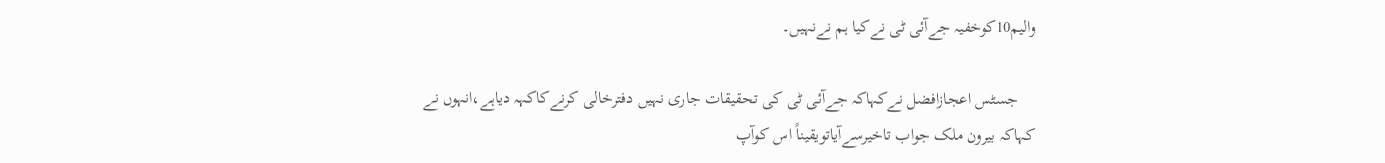والیم10کوخفیہ جےآئی ٹی نےکیا ہم نےنہیں۔

    جسٹس اعجازافضل نےکہاکہ جےآئی ٹی کی تحقیقات جاری نہیں دفترخالی کرنےکاکہہ دیاہے،انہوں نے کہاکہ بیرون ملک جواب تاخیرسےآیاتویقیناً اس کوآپ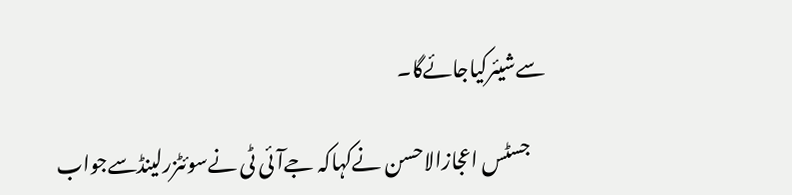سےشیئرکیاجائےگا۔

    جسٹس اعجازالاحسن نےکہاکہ جےآئی ٹی نےسوئٹزرلینڈسےجواب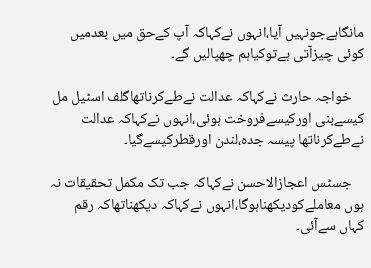مانگاہےجونہیں آیا،انہوں نےکہاکہ آپ کےحق میں بعدمیں کوئی چیزآتی ہےتوکیاہم چھپالیں گے۔

    خواجہ حارث نےکہاکہ عدالت نےطےکرناتھاگلف اسٹیل مل کیسےبنی اورکیسےفروخت ہوئی،انہوں نےکہاکہ عدالت نےطےکرناتھا پیسہ جدہ،لندن اورقطرکیسےگیا۔

    جسٹس اعجازالاحسن نےکہاکہ جب تک مکمل تحقیقات نہ ہوں معاملےکودیکھناہوگا،انہوں نےکہاکہ دیکھناتھاکہ رقم کہاں سےآئی۔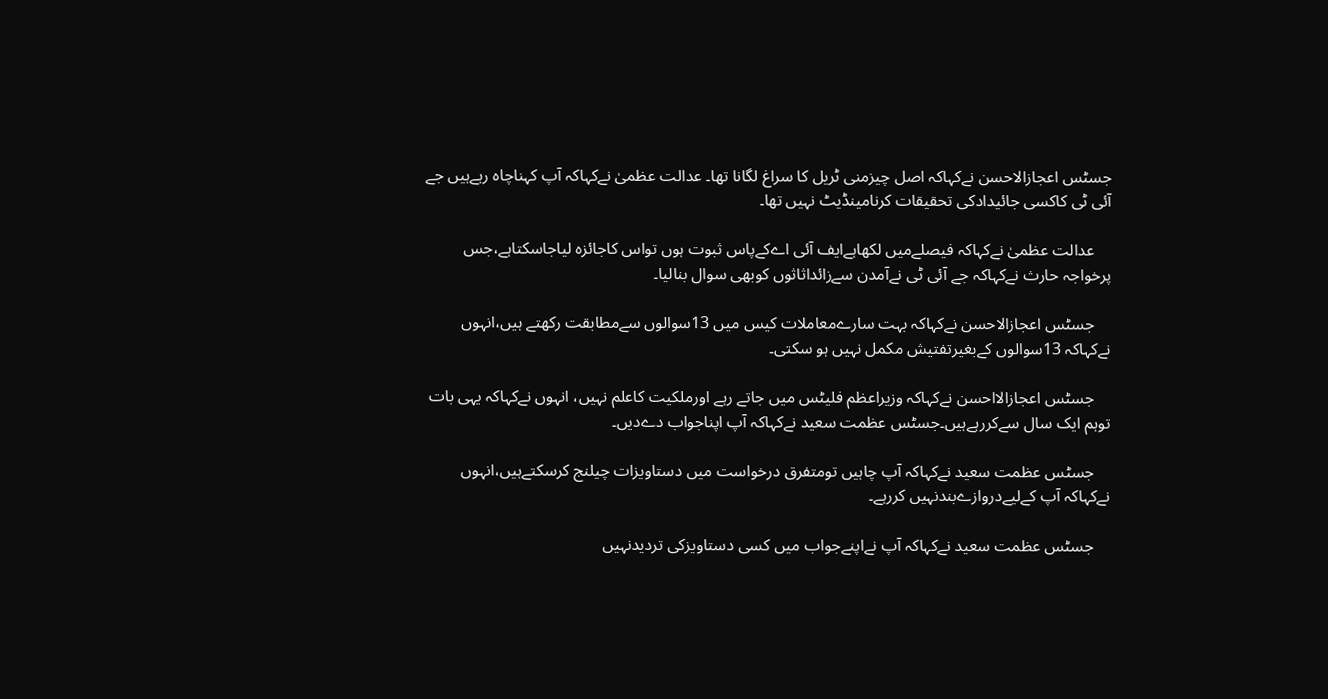جسٹس اعجازالاحسن نےکہاکہ اصل چیزمنی ٹریل کا سراغ لگانا تھا۔ عدالت عظمیٰ نےکہاکہ آپ کہناچاہ رہےہیں جے آئی ٹی کاکسی جائیدادکی تحقیقات کرنامینڈیٹ نہیں تھا۔

    عدالت عظمیٰ نےکہاکہ فیصلےمیں لکھاہےایف آئی اےکےپاس ثبوت ہوں تواس کاجائزہ لیاجاسکتاہے،جس پرخواجہ حارث نےکہاکہ جے آئی ٹی نےآمدن سےزائداثاثوں کوبھی سوال بنالیا۔

    جسٹس اعجازالاحسن نےکہاکہ بہت سارےمعاملات کیس میں 13سوالوں سےمطابقت رکھتے ہیں،انہوں نےکہاکہ 13سوالوں کےبغیرتفتیش مکمل نہیں ہو سکتی۔

    جسٹس اعجازالااحسن نےکہاکہ وزیراعظم فلیٹس میں جاتے رہے اورملکیت کاعلم نہیں، انہوں نےکہاکہ یہی بات توہم ایک سال سےکررہےہیں۔جسٹس عظمت سعید نےکہاکہ آپ اپناجواب دےدیں۔

    جسٹس عظمت سعید نےکہاکہ آپ چاہیں تومتفرق درخواست میں دستاویزات چیلنج کرسکتےہیں،انہوں نےکہاکہ آپ کےلیےدروازےبندنہیں کررہے۔

    جسٹس عظمت سعید نےکہاکہ آپ نےاپنےجواب میں کسی دستاویزکی تردیدنہیں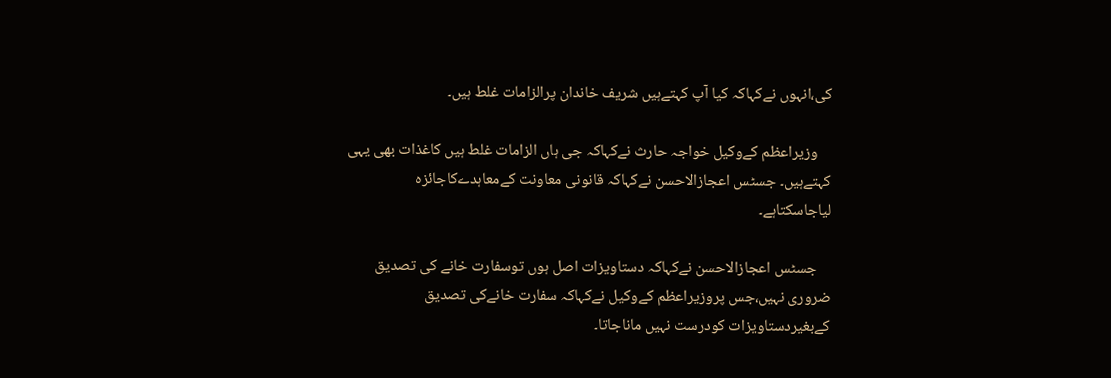کی،انہوں نےکہاکہ کیا آپ کہتےہیں شریف خاندان پرالزامات غلط ہیں۔

    وزیراعظم کےوکیل خواجہ حارث نےکہاکہ جی ہاں الزامات غلط ہیں کاغذات بھی یہی کہتےہیں۔ جسٹس اعجازالاحسن نےکہاکہ قانونی معاونت کےمعاہدےکاجائزہ لیاجاسکتاہے۔

    جسٹس اعجازالاحسن نےکہاکہ دستاویزات اصل ہوں توسفارت خانے کی تصدیق ضروری نہیں،جس پروزیراعظم کےوکیل نےکہاکہ سفارت خانےکی تصدیق کےبغیردستاویزات کودرست نہیں ماناجاتا۔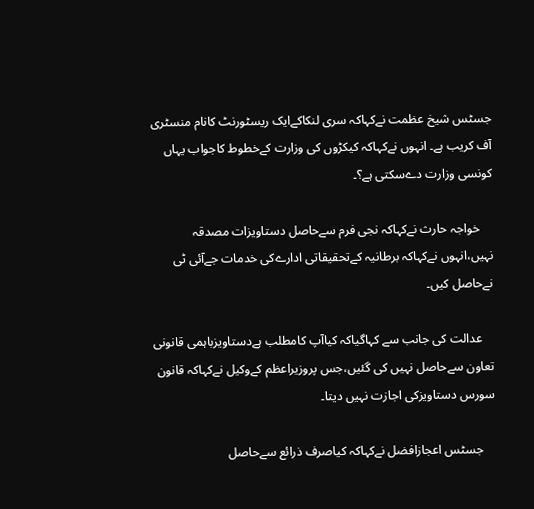جسٹس شیخ عظمت نےکہاکہ سری لنکاکےایک ریسٹورنٹ کانام منسٹری آف کریب ہے۔ انہوں نےکہاکہ کیکڑوں کی وزارت کےخطوط کاجواب یہاں کونسی وزارت دےسکتی ہے؟۔

    خواجہ حارث نےکہاکہ نجی فرم سےحاصل دستاویزات مصدقہ نہیں،انہوں نےکہاکہ برطانیہ کےتحقیقاتی ادارےکی خدمات جےآئی ٹی نےحاصل کیں۔

    عدالت کی جانب سے کہاگیاکہ کیاآپ کامطلب ہےدستاویزباہمی قانونی تعاون سےحاصل نہیں کی گئیں،جس پروزیراعظم کےوکیل نےکہاکہ قانون سورس دستاویزکی اجازت نہیں دیتا۔

    جسٹس اعجازافضل نےکہاکہ کیاصرف ذرائع سےحاصل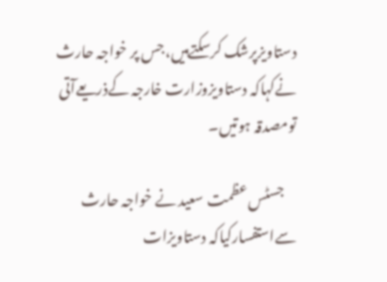دستاویزپرشک کرسکتےہیں،جس پر خواجہ حارث نےکہاکہ دستاویزوزارت خارجہ کےذریعےآتی تومصدقہ ہوتیں۔

    جسٹس عظمت سعید نے خواجہ حارث سےاستفسارکیاکہ دستاویزات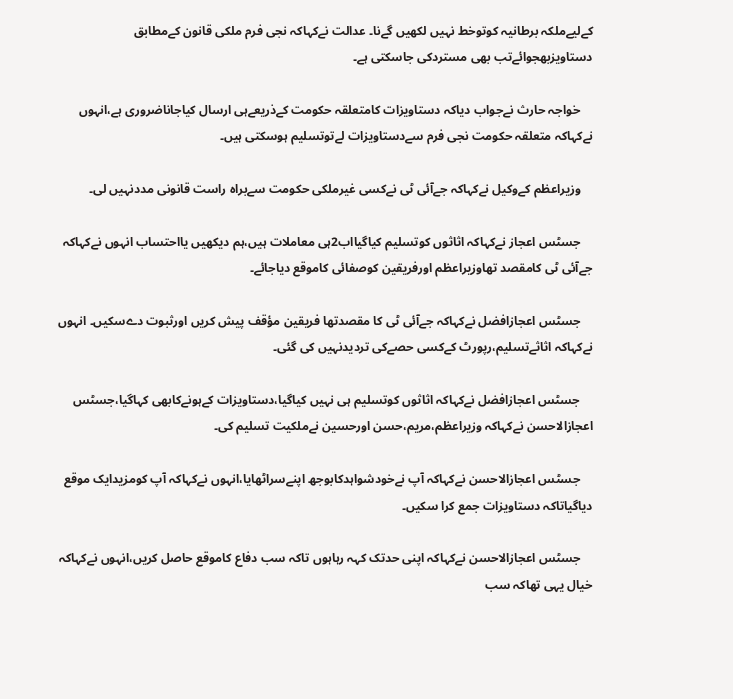کےلیےملکہ برطانیہ کوتوخط نہیں لکھیں گےنا۔ عدالت نےکہاکہ نجی فرم ملکی قانون کےمطابق دستاویزبھجوائےتب بھی مستردکی جاسکتی ہے۔

    خواجہ حارث نےجواب دیاکہ دستاویزات کامتعلقہ حکومت کےذریعےہی ارسال کیاجاناضروری ہے،انہوں نےکہاکہ متعلقہ حکومت نجی فرم سےدستاویزات لےتوتسلیم ہوسکتی ہیں۔

    وزیراعظم کےوکیل نےکہاکہ جےآئی ٹی نےکسی غیرملکی حکومت سےبراہ راست قانونی مددنہیں لی۔

    جسٹس اعجاز نےکہاکہ اثاثوں کوتسلیم کیاگیااب2ہی معاملات ہیں،ہم دیکھیں یااحتساب انہوں نےکہاکہ جےآئی ٹی کامقصد تھاوزیراعظم اورفریقین کوصفائی کاموقع دیاجائے۔

    جسٹس اعجازافضل نےکہاکہ جےآئی ٹی کا مقصدتھا فریقین مؤقف پیش کریں اورثبوت دےسکیں۔ انہوں نےکہاکہ اثاثےتسلیم،رپورٹ کےکسی حصےکی تردیدنہیں کی گئی۔

    جسٹس اعجازافضل نےکہاکہ اثاثوں کوتسلیم ہی نہیں کیاگیا،دستاویزات کےہونےکابھی کہاگیا،جسٹس اعجازالاحسن نےکہاکہ وزیراعظم،مریم،حسن اورحسین نےملکیت تسلیم کی۔

    جسٹس اعجازالاحسن نےکہاکہ آپ نےخودشواہدکابوجھ اپنےسراٹھایا،انہوں نےکہاکہ آپ کومزیدایک موقع دیاگیاتاکہ دستاویزات جمع کرا سکیں۔

    جسٹس اعجازالاحسن نےکہاکہ اپنی حدتک کہہ رہاہوں تاکہ سب دفاع کاموقع حاصل کریں،انہوں نےکہاکہ خیال یہی تھاکہ سب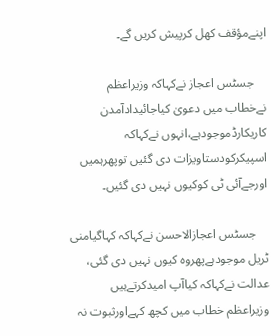اپنےمؤقف کھل کرپیش کریں گے۔

    جسٹس اعجاز نےکہاکہ وزیراعظم نےخطاب میں دعویٰ کیاجائیدادآمدن کاریکارڈموجودہے،انہوں نےکہاکہ اسپیکرکودستاویزات دی گئیں توپھرہمیں اورجےآئی ٹی کوکیوں نہیں دی گئیں۔

    جسٹس اعجازالاحسن نےکہاکہ کہاگیامنی ٹریل موجودہےپھروہ کیوں نہیں دی گئی، عدالت نےکہاکہ کیاآپ امیدکرتےہیں وزیراعظم خطاب میں کچھ کہےاورثبوت نہ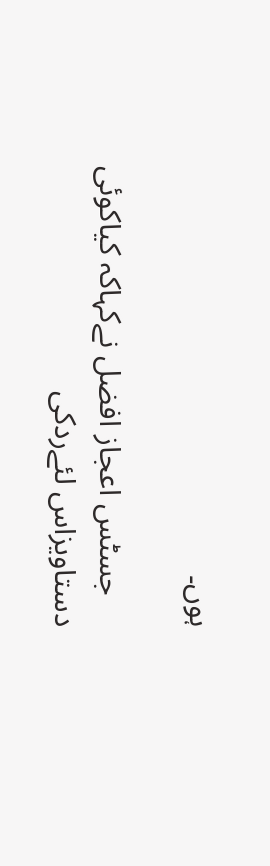ہوں۔

    جسٹس اعجاز افضل نےکہاکہ کیاکوئی دستاویزاس لئےردکی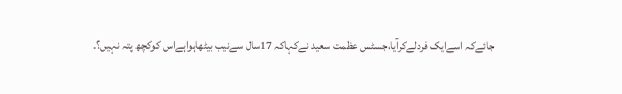جائےکہ اسےایک فردلےکرآیا،جسٹس عظمت سعید نےکہاکہ 17سال سےنیب بیٹھاہواہےاس کوکچھ پتہ نہیں؟۔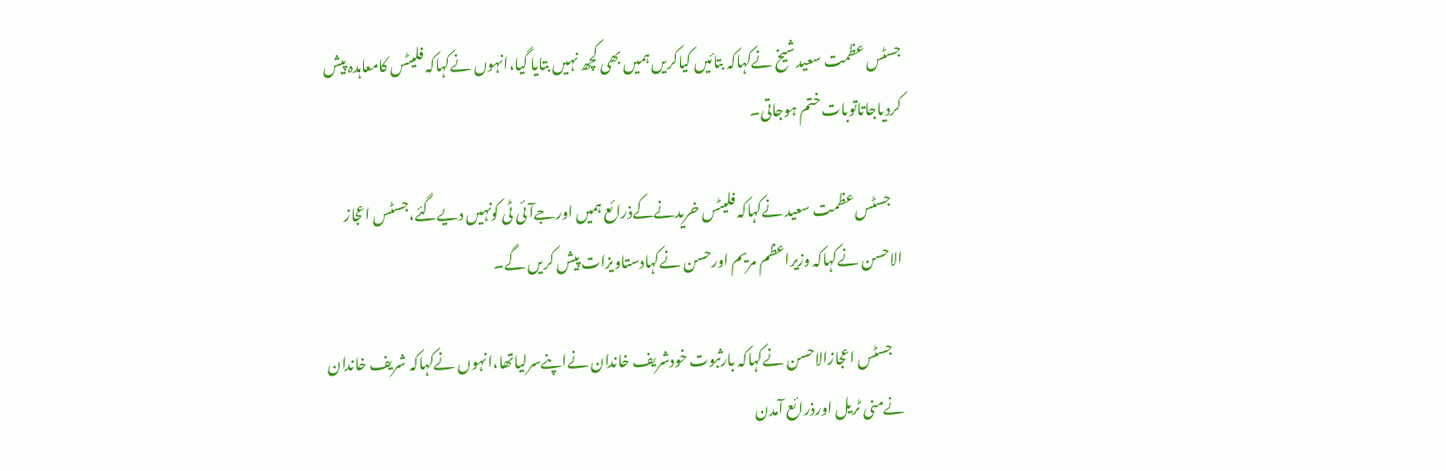جسٹس عظمت سعیدشیخ نےکہاکہ بتائیں کیاکریں ہمیں بھی کچھ نہیں بتایا گیا،انہوں نےکہاکہ فلیٹس کامعاہدہ پیش کردیاجاتاتوبات ختم ہوجاتی۔

    جسٹس عظمت سعید نےکہاکہ فلیٹس خریدنےکےذرائع ہمیں اورجےآئی ٹی کونہیں دیےگئے،جسٹس اعجاز الاحسن نےکہاکہ وزیراعظم مریم اورحسن نےکہادستاویزات پیش کریں گے۔

    جسٹس اعجازالاحسن نےکہاکہ بارثبوت خودشریف خاندان نےاپنےسرلیاتھا،انہوں نےکہاکہ شریف خاندان نےمنی ٹریل اورذرائع آمدن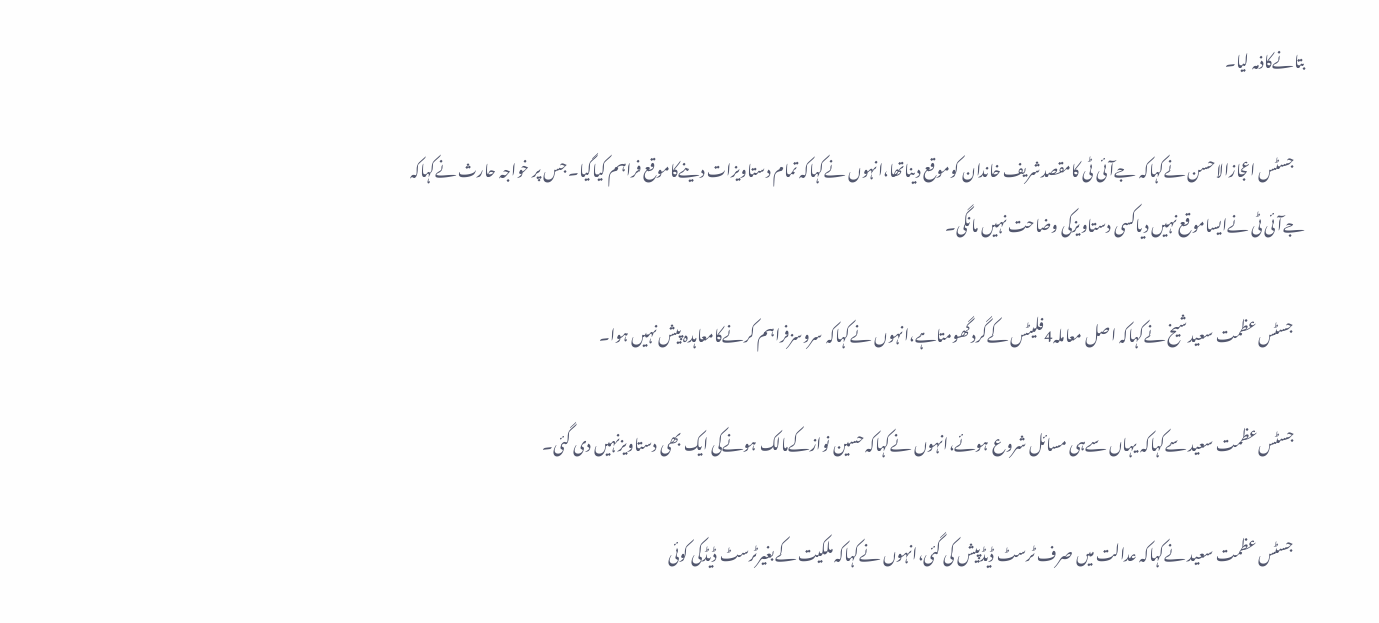بتانےکاذمہ لیا۔

    جسٹس اعجازالاحسن نےکہاکہ جےآئی ٹی کامقصدشریف خاندان کوموقع دیناتھا،انہوں نےکہاکہ تمام دستاویزات دینےکاموقع فراہم کیاگیا۔ جس پر خواجہ حارث نےکہاکہ جےآئی ٹی نےایساموقع نہیں دیاکسی دستاویزکی وضاحت نہیں مانگی۔

    جسٹس عظمت سعیدشیخ نےکہاکہ اصل معاملہ4فلیٹس کےگردگھومتاہے،انہوں نےکہاکہ سروسزفراہم کرنےکامعاہدہ پیش نہیں ہوا۔

    جسٹس عظمت سعید سےکہاکہ یہاں سےہی مسائل شروع ہوئے،انہوں نےکہاکہ حسین نوازکےمالک ہونےکی ایک بھی دستاویزنہیں دی گئی۔

    جسٹس عظمت سعید نےکہاکہ عدالت میں صرف ٹرسٹ ڈیڈپیش کی گئی،انہوں نےکہاکہ ملکیت کےبغیرٹرسٹ ڈیڈکی کوئی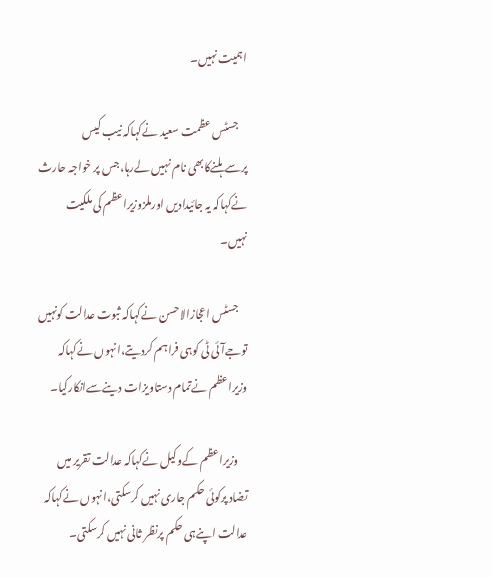اہمیت نہیں۔

    جسٹس عظمت سعید نےکہاکہ نیب کیس پرسےہلنےکابھی نام نہیں لےرہا،جس پر خواجہ حارث نےکہاکہ یہ جائیدادیں اورملزوزیراعظم کی ملکیت نہیں۔

    جسٹس اعجازالاحسن نےکہاکہ ثبوت عدالت کونہیں توجےآئی ٹی کوہی فراہم کردیتے،انہوں نےکہاکہ وزیراعظم نےتمام دستاویزات دینےسےانکارکیا۔

    وزیراعظم کےوکیل نےکہاکہ عدالت تقریر میں تضاد پرکوئی حکم جاری نہیں کرسکتی،انہوں نےکہاکہ عدالت اپنےہی حکم پرنظر ثانی نہیں کرسکتی۔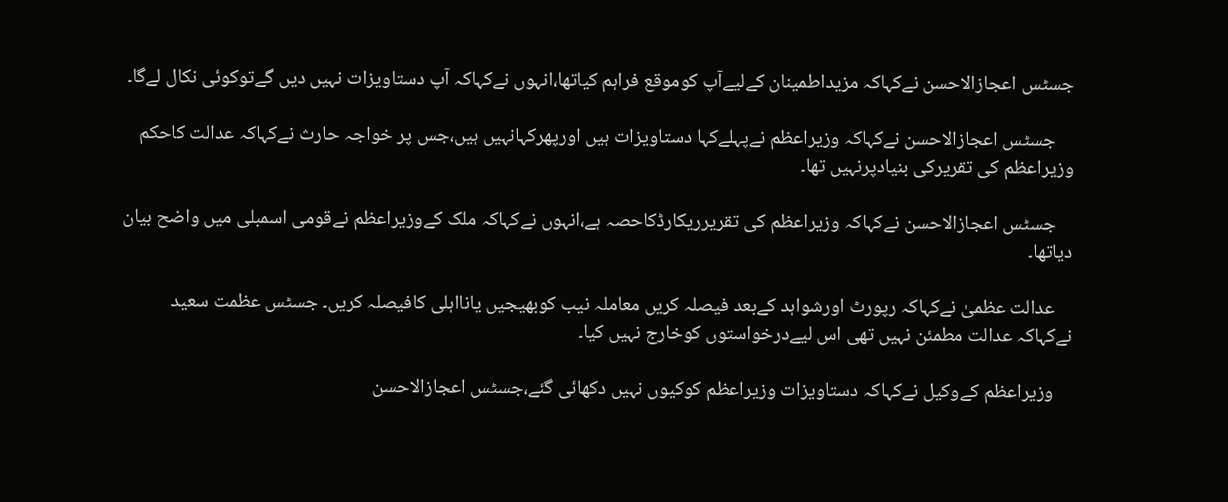جسٹس اعجازالاحسن نےکہاکہ مزیداطمینان کےلیےآپ کوموقع فراہم کیاتھا،انہوں نےکہاکہ آپ دستاویزات نہیں دیں گےتوکوئی نکال لےگا۔

    جسٹس اعجازالاحسن نےکہاکہ وزیراعظم نےپہلےکہا دستاویزات ہیں اورپھرکہانہیں ہیں،جس پر خواجہ حارث نےکہاکہ عدالت کاحکم وزیراعظم کی تقریرکی بنیادپرنہیں تھا۔

    جسٹس اعجازالاحسن نےکہاکہ وزیراعظم کی تقریرریکارڈکاحصہ ہے،انہوں نےکہاکہ ملک کےوزیراعظم نےقومی اسمبلی میں واضح بیان دیاتھا۔

    عدالت عظمیٰ نےکہاکہ رپورٹ اورشواہد کےبعد فیصلہ کریں معاملہ نیب کوبھیجیں یانااہلی کافیصلہ کریں۔ جسٹس عظمت سعید نےکہاکہ عدالت مطمئن نہیں تھی اس لیےدرخواستوں کوخارج نہیں کیا۔

    وزیراعظم کےوکیل نےکہاکہ دستاویزات وزیراعظم کوکیوں نہیں دکھائی گئے،جسٹس اعجازالاحسن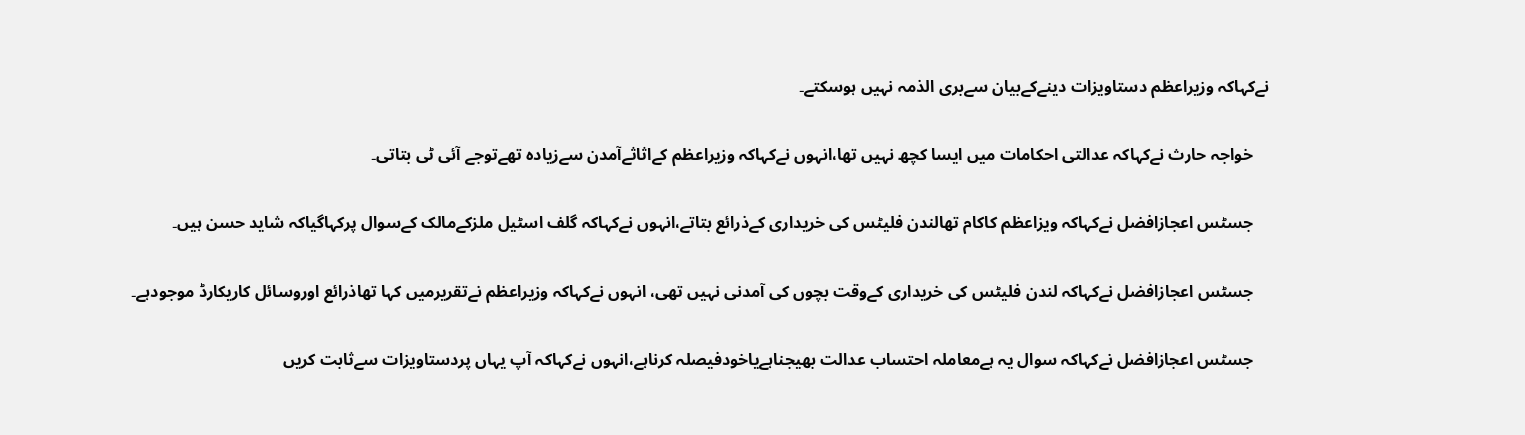نےکہاکہ وزیراعظم دستاویزات دینےکےبیان سےبری الذمہ نہیں ہوسکتے۔

    خواجہ حارث نےکہاکہ عدالتی احکامات میں ایسا کچھ نہیں تھا،انہوں نےکہاکہ وزیراعظم کےاثاثےآمدن سےزیادہ تھےتوجے آئی ٹی بتاتی۔

    جسٹس اعجازافضل نےکہاکہ ویزاعظم کاکام تھالندن فلیٹس کی خریداری کےذرائع بتاتے،انہوں نےکہاکہ گلف اسٹیل ملزکےمالک کےسوال پرکہاگیاکہ شاید حسن ہیں۔

    جسٹس اعجازافضل نےکہاکہ لندن فلیٹس کی خریداری کےوقت بچوں کی آمدنی نہیں تھی، انہوں نےکہاکہ وزیراعظم نےتقریرمیں کہا تھاذرائع اوروسائل کاریکارڈ موجودہے۔

    جسٹس اعجازافضل نےکہاکہ سوال یہ ہےمعاملہ احتساب عدالت بھیجناہےیاخودفیصلہ کرناہے،انہوں نےکہاکہ آپ یہاں پردستاویزات سےثابت کریں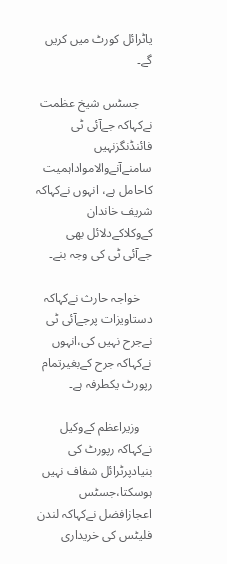یاٹرائل کورٹ میں کریں گے۔

    جسٹس شیخ عظمت نےکہاکہ جےآئی ٹی فائنڈنگزنہیں سامنےآنےوالامواداہمیت کاحامل ہے، انہوں نےکہاکہ شریف خاندان کےوکلاکےدلائل بھی جےآئی ٹی کی وجہ بنے۔

    خواجہ حارث نےکہاکہ دستاویزات پرجےآئی ٹی نےجرح نہیں کی،انہوں نےکہاکہ جرح کےبغیرتمام رپورٹ یکطرفہ ہے۔

    وزیراعظم کےوکیل نےکہاکہ رپورٹ کی بنیادپرٹرائل شفاف نہیں ہوسکتا،جسٹس اعجازافضل نےکہاکہ لندن فلیٹس کی خریداری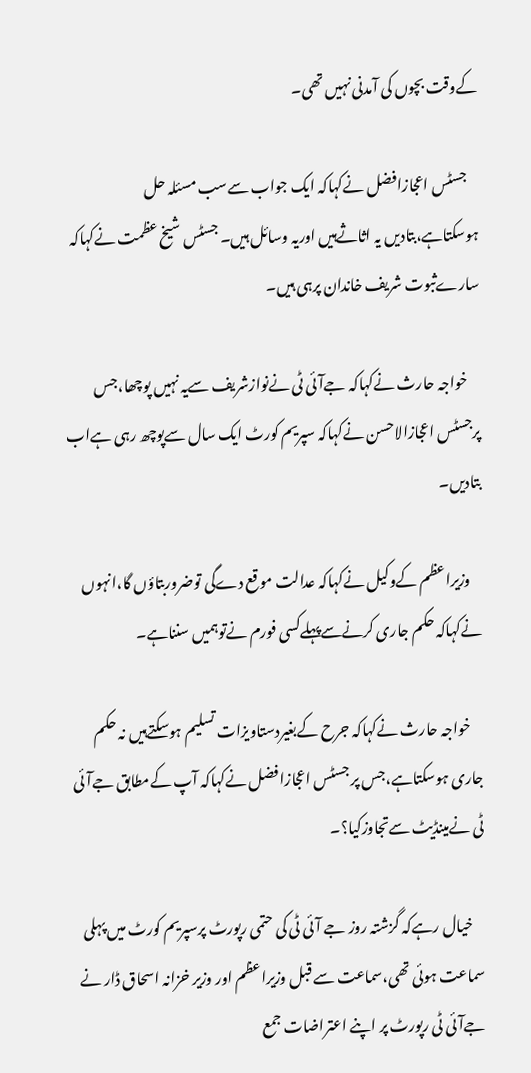کےوقت بچوں کی آمدنی نہیں تھی۔

    جسٹس اعجازافضل نےکہاکہ ایک جواب سےسب مسئلہ حل ہوسکتاہے،بتادیں یہ اثاثےہیں اوریہ وسائل ہیں۔ جسٹس شیخ عظمت نےکہاکہ سارےثبوت شریف خاندان پرہی ہیں۔

    خواجہ حارث نےکہاکہ جےآئی ٹی نےنوازشریف سےیہ نہیں پوچھا،جس پرجسٹس اعجازالاحسن نےکہاکہ سپریم کورٹ ایک سال سےپوچھ رہی ہےاب بتادیں۔

    وزیراعظم کےوکیل نےکہاکہ عدالت موقع دےگی توضروربتاؤں گا،انہوں نےکہاکہ حکم جاری کرنےسےپہلےکسی فورم نےتوہمیں سنناہے۔

    خواجہ حارث نےکہاکہ جرح کےبغیردستاویزات تسلیم ہوسکتےہیں نہ حکم جاری ہوسکتاہے،جس پر جسٹس اعجازافضل نےکہاکہ آپ کےمطابق جےآئی ٹی نےمینڈیٹ سےتجاوزکیا؟۔

    خیال رہےکہ گزشتہ روز جے آئی ٹی کی حتمی رپورٹ پرسپریم کورٹ میں پہلی سماعت ہوئی تھی،سماعت سے قبل وزیراعظم اور وزیر خزانہ اسحاق ڈار نے جےآئی ٹی رپورٹ پر اپنے اعتراضات جمع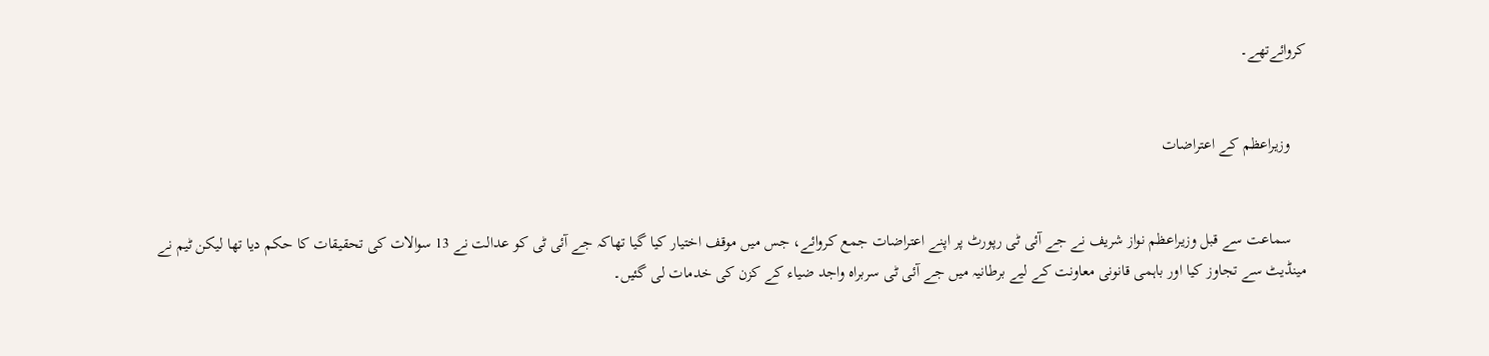کروائےتھے۔


    وزیراعظم کے اعتراضات


    سماعت سے قبل وزیراعظم نواز شریف نے جے آئی ٹی رپورٹ پر اپنے اعتراضات جمع کروائے، جس میں موقف اختیار کیا گیا تھاکہ جے آئی ٹی کو عدالت نے 13 سوالات کی تحقیقات کا حکم دیا تھا لیکن ٹیم نے مینڈیٹ سے تجاوز کیا اور باہمی قانونی معاونت کے لیے برطانیہ میں جے آئی ٹی سربراہ واجد ضیاء کے کزن کی خدمات لی گئیں۔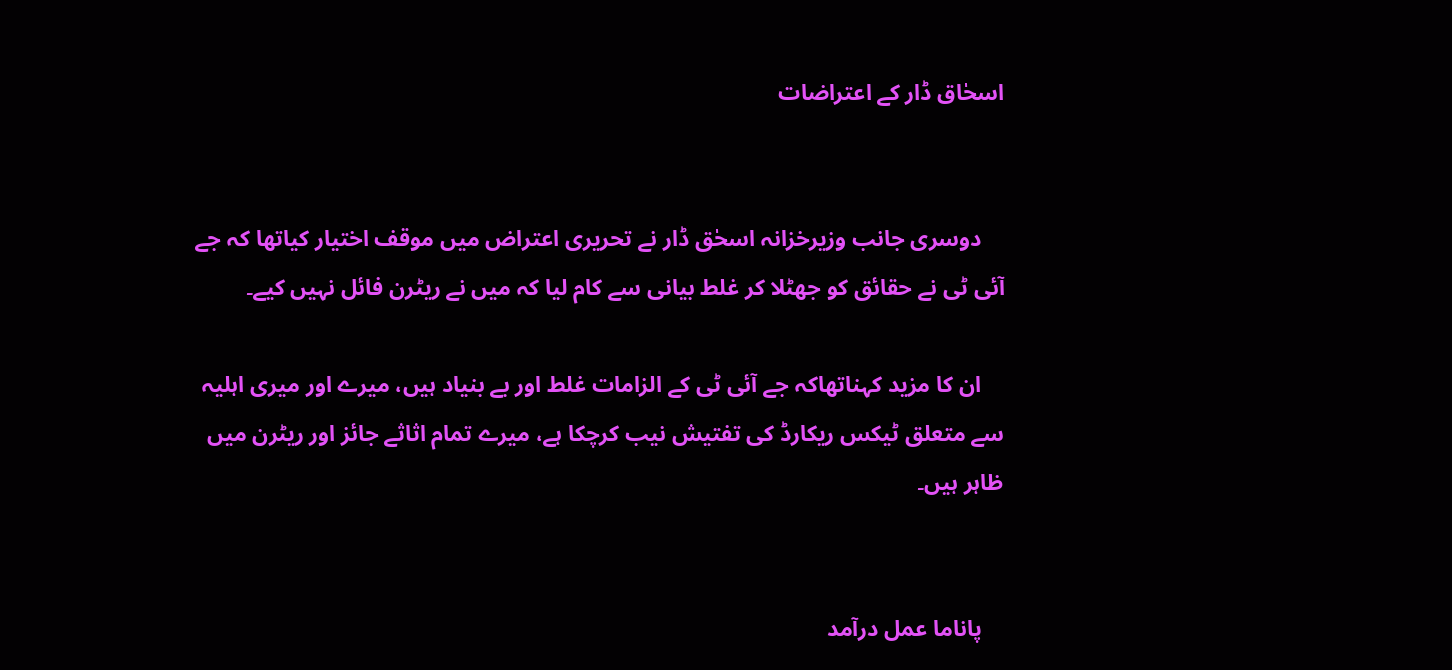اسحٰاق ڈار کے اعتراضات


    دوسری جانب وزیرخزانہ اسحٰق ڈار نے تحریری اعتراض میں موقف اختیار کیاتھا کہ جے آئی ٹی نے حقائق کو جھٹلا کر غلط بیانی سے کام لیا کہ میں نے ریٹرن فائل نہیں کیے۔

    ان کا مزید کہناتھاکہ جے آئی ٹی کے الزامات غلط اور بے بنیاد ہیں، میرے اور میری اہلیہ سے متعلق ٹیکس ریکارڈ کی تفتیش نیب کرچکا ہے، میرے تمام اثاثے جائز اور ریٹرن میں ظاہر ہیں۔


    پاناما عمل درآمد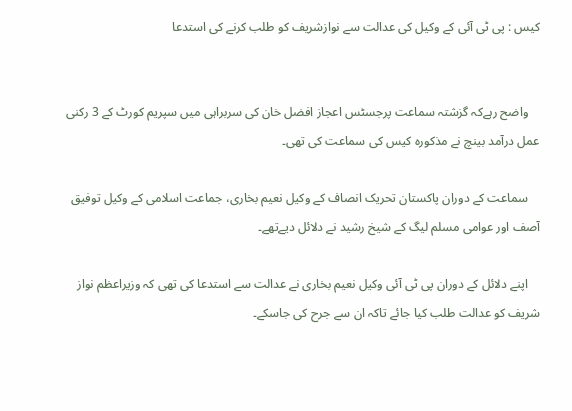کیس : پی ٹی آئی کے وکیل کی عدالت سے نوازشریف کو طلب کرنے کی استدعا


    واضح رہےکہ گزشتہ سماعت پرجسٹس اعجاز افضل خان کی سربراہی میں سپریم کورٹ کے 3 رکنی عمل درآمد بینچ نے مذکورہ کیس کی سماعت کی تھی۔

    سماعت کے دوران پاکستان تحریک انصاف کے وکیل نعیم بخاری، جماعت اسلامی کے وکیل توفیق آصف اور عوامی مسلم لیگ کے شیخ رشید نے دلائل دیےتھے۔

    اپنے دلائل کے دوران پی ٹی آئی وکیل نعیم بخاری نے عدالت سے استدعا کی تھی کہ وزیراعظم نواز شریف کو عدالت طلب کیا جائے تاکہ ان سے جرح کی جاسکے۔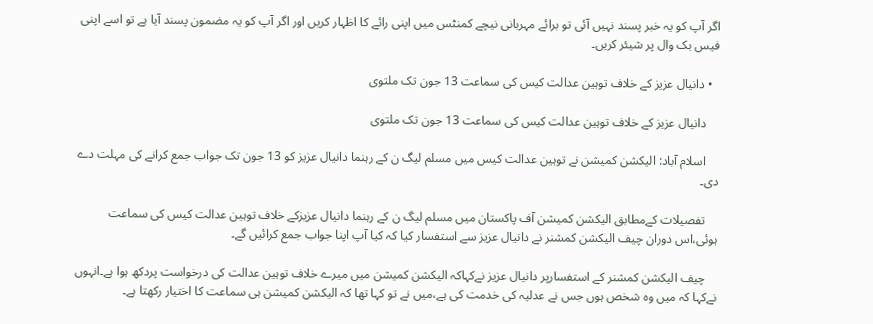اگر آپ کو یہ خبر پسند نہیں آئی تو برائے مہربانی نیچے کمنٹس میں اپنی رائے کا اظہار کریں اور اگر آپ کو یہ مضمون پسند آیا ہے تو اسے اپنی فیس بک وال پر شیئر کریں۔

  • دانیال عزیز کے خلاف توہین عدالت کیس کی سماعت 13 جون تک ملتوی

    دانیال عزیز کے خلاف توہین عدالت کیس کی سماعت 13 جون تک ملتوی

    اسلام آباد: الیکشن کمیشن نے توہین عدالت کیس میں مسلم لیگ ن کے رہنما دانیال عزیز کو 13 جون تک جواب جمع کرانے کی مہلت دے دی۔

    تفصیلات کےمطابق الیکشن کمیشن آف پاکستان میں مسلم لیگ ن کے رہنما دانیال عزیزکے خلاف توہین عدالت کیس کی سماعت ہوئی،اس دوران چیف الیکشن کمشنر نے دانیال عزیز سے استفسار کیا کہ کیا آپ اپنا جواب جمع کرائیں گے۔

    چیف الیکشن کمشنر کے استفسارپر دانیال عزیز نےکہاکہ الیکشن کمیشن میں میرے خلاف توہین عدالت کی درخواست پردکھ ہوا ہے۔انہوں نےکہا کہ میں وہ شخص ہوں جس نے عدلیہ کی خدمت کی ہے،میں نے تو کہا تھا کہ الیکشن کمیشن ہی سماعت کا اختیار رکھتا ہے۔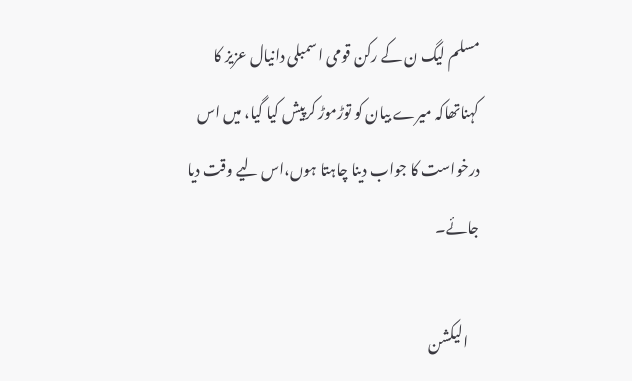مسلم لیگ ن کے رکن قومی اسمبلی دانیال عزیز کا کہناتھاکہ میرے بیان کو توڑموڑ کرپیش کیا گیا، میں اس درخواست کا جواب دینا چاہتا ہوں،اس لیے وقت دیا جائے۔

    الیکشن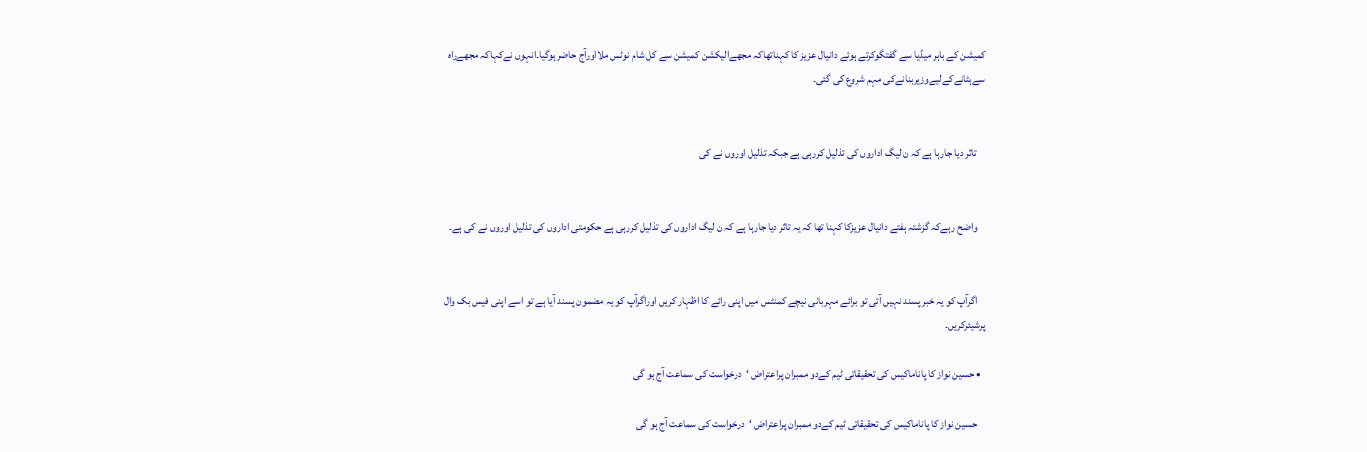کمیشن کے باہر میڈیا سے گفتگوکرتے ہوئے دانیال عزیز کا کہناتھاکہ مجھےالیکشن کمیشن سے کل شام نوٹس ملااورآج حاضرہوگیا۔انہوں نےکہاکہ مجھےراہ سےہٹانےکےلیےوزیربنانےکی مہم شروع کی گئی۔


    تاثر دیا جارہا ہے کہ ن لیگ اداروں کی تذلیل کررہی ہے جبکہ تذلیل اوروں نے کی


    واضح رہےکہ گزشتہ ہفتے دانیال عزیزکا کہنا تھا کہ یہ تاثر دیا جارہا ہے کہ ن لیگ اداروں کی تذلیل کررہی ہے حکومتی اداروں کی تذلیل اوروں نے کی ہے۔


    اگرآپ کو یہ خبر پسند نہیں آئی تو برائے مہربانی نیچے کمنٹس میں اپنی رائے کا اظہار کریں اوراگرآپ کو یہ مضمون پسند آیا ہے تو اسے اپنی فیس بک وال پرشیئرکریں۔

  • حسین نواز کا پاناماکیس کی تحقیقاتی ٹیم کےدو ممبران پراعتراض ‘درخواست کی سماعت آج ہو گی

    حسین نواز کا پاناماکیس کی تحقیقاتی ٹیم کےدو ممبران پراعتراض ‘درخواست کی سماعت آج ہو گی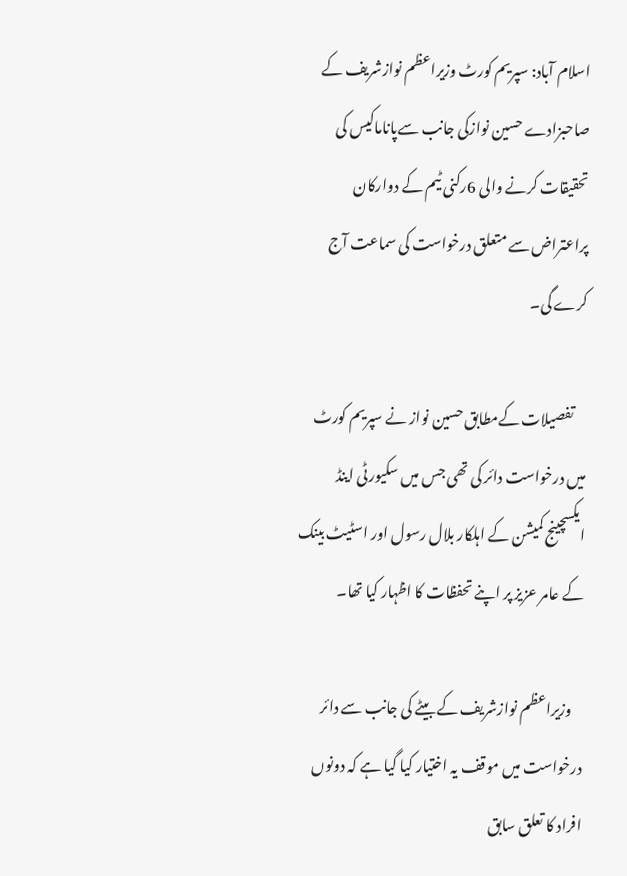اسلام آباد: سپریم کورٹ وزیراعظم نوازشریف کے صاحبزادے حسین نوازکی جانب سےپاناماکیس کی تحقیقات کرنے والی 6رکنی ٹیم کے دوارکان پراعتراض سے متعلق درخواست کی سماعت آج کرے گی۔

    تفصیلات کےمطابق حسین نواز نے سپریم کورٹ میں درخواست دائر کی تھی جس میں سکیورٹی اینڈ ایکسچینج کمیشن کے اہلکار بلال رسول اور اسٹیٹ بینک کے عامر عزیز پر اپنے تحفظات کا اظہار کیا تھا۔

    وزیراعظم نوازشریف کے بیٹے کی جانب سے دائر درخواست میں موقف یہ اختیار کیا گیا ہے کہ دونوں افراد کا تعلق سابق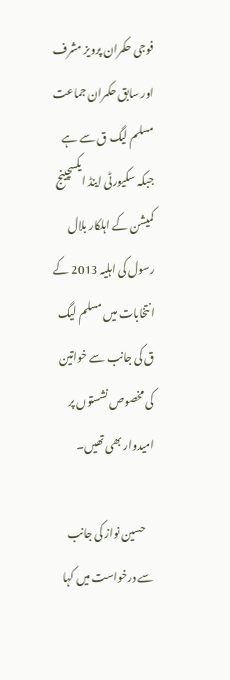فوجی حکمران پرویز مشرف اور سابق حکمران جماعت مسلم لیگ ق سے ہے جبکہ سکیورٹی اینڈ ایکسچینج کمیشن کے اہلکار بلال رسول کی اہلیہ 2013 کے انتخابات میں مسلم لیگ ق کی جانب سے خواتین کی مخصوص نشستوں پر امیدوار بھی تھیں۔

    حسین نواز کی جانب سے درخواست میں کہا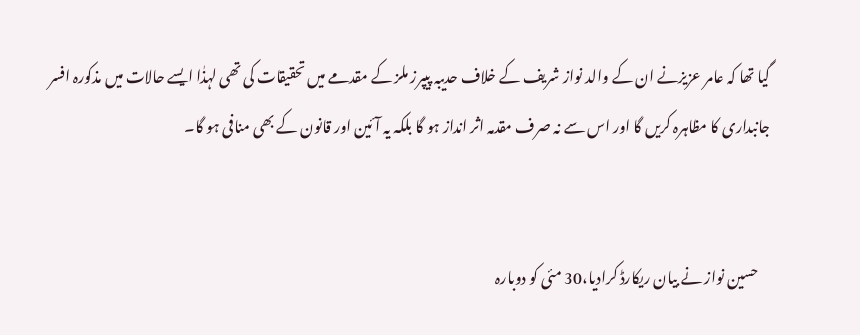گیا تھا کہ عامر عزیزنے ان کے والد نواز شریف کے خلاف حدیبہ پیپرز ملز کے مقدمے میں تحقیقات کی تھی لہذٰا ایسے حالات میں مذکورہ افسر جانبداری کا مظاہرہ کریں گا اور اس سے نہ صرف مقدمہ اثر انداز ہو گا بلکہ یہ آئین اور قانون کے بھی منافی ہو گا۔


    حسین نواز نے بیان ریکارڈ کرادیا،30 مئی کو دوبارہ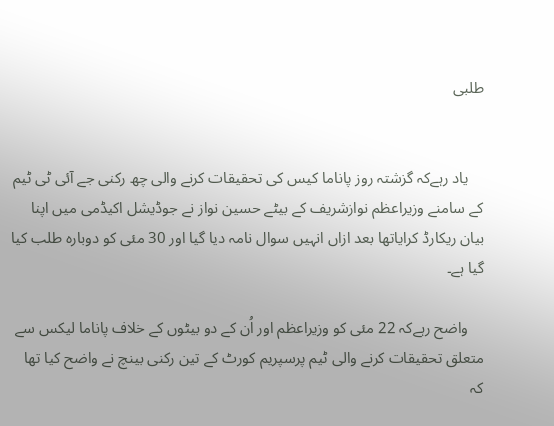طلبی


    یاد رہےکہ گزشتہ روز پاناما کیس کی تحقیقات کرنے والی چھ رکنی جے آئی ٹی ٹیم کے سامنے وزیراعظم نوازشریف کے بیٹے حسین نواز نے جوڈیشل اکیڈمی میں اپنا بیان ریکارڈ کرایاتھا بعد ازاں انہیں سوال نامہ دیا گیا اور 30 مئی کو دوبارہ طلب کیا گیا ہے۔

    واضح رہےکہ 22 مئی کو وزیراعظم اور اُن کے دو بیٹوں کے خلاف پاناما لیکس سے متعلق تحقیقات کرنے والی ٹیم پرسپریم کورٹ کے تین رکنی بینچ نے واضح کیا تھا کہ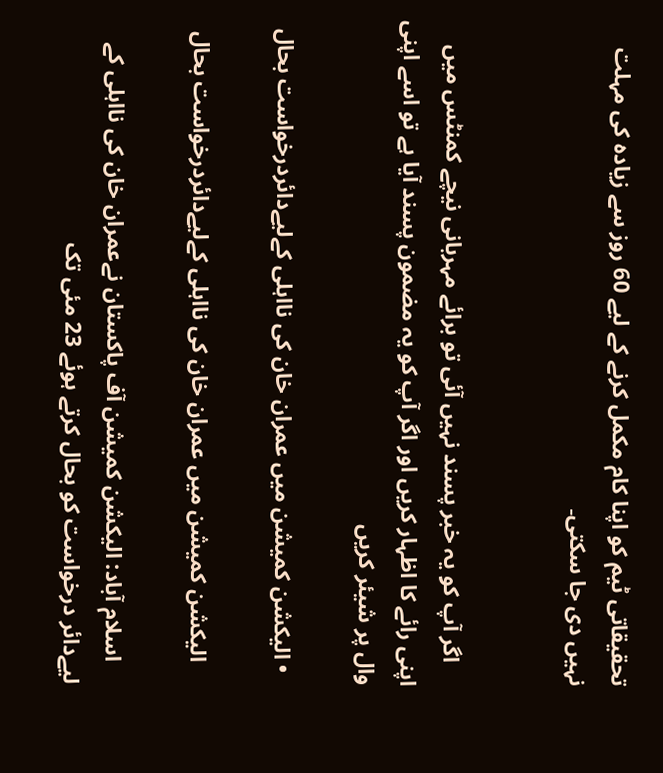تحقیقاتی ٹیم کو اپنا کام مکمل کرنے کے لیے 60 روز سے زیادہ کی مہلت نہیں دی جا سکتی۔


    اگر آپ کو یہ خبر پسند نہیں آئی تو برائے مہربانی نیچے کمنٹس میں اپنی رائے کا اظہار کریں اور اگر آپ کو یہ مضمون پسند آیا ہے تو اسے اپنی وال پر شیئر کریں

  • الیکشن کمیشن میں عمران خان کی نااہلی کےلیےدائردرخواست بحال

    الیکشن کمیشن میں عمران خان کی نااہلی کےلیےدائردرخواست بحال

    اسلام آباد: الیکشن کمیشن آف پاکستان نےعمران خان کی نااہلی کے لیےدائر درخواست کو بحال کرتے ہوئے 23 مئی تک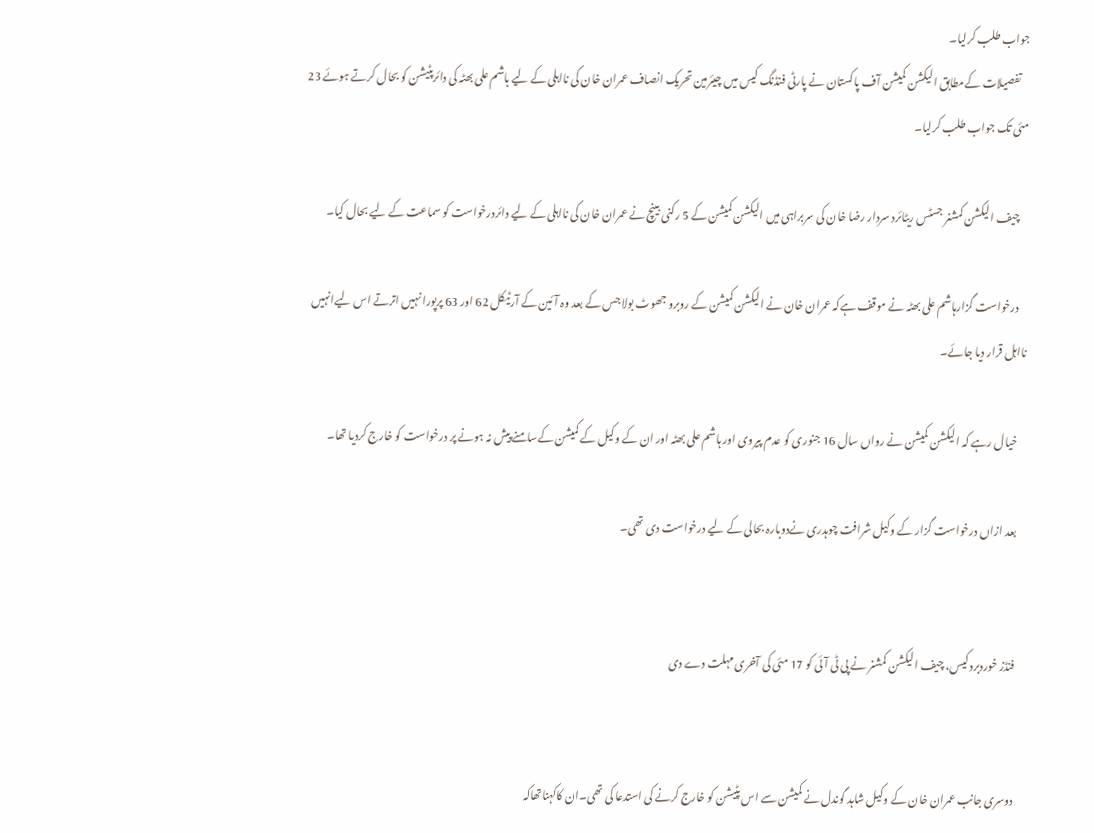جواب طلب کرلیا۔
    تفصیلات کےمطابق الیکشن کمیشن آف پاکستان نے پارٹی فنڈنگ کیس میں چیئرمین تحریک انصاف عمران خان کی نااہلی کے لیے ہاشم علی بھٹہ کی دائرپٹیشن کو بحال کرتے ہوئے 23 مئی تک جواب طلب کرلیا۔

    چیف الیکشن کمشنر جسٹس ریٹائرد سردار رضا خان کی سربراہی میں الیکشن کمیشن کے 5 رکنی بینچ نے عمران خان کی نااہلی کے لیے دائردرخواست کو سماعت کے لیے بحال کیا۔

    درخواست گزارہاشم علی بھٹہ نے موقف ہےکہ عمران خان نے الیکشن کمیشن کے روبرو جھوٹ بولا جس کے بعد وہ آئین کے آرٹیکل 62 اور 63 پرپورا نہیں اترتے اس لیےانہیں نااہل قرار دیا جائے۔

    خیال رہے کہ الیکشن کمیشن نے رواں سال 16 جنوری کو عدم پیروی اور ہاشم علی بھٹہ اور ان کے وکیل کے کمیشن کےسامنے پیش نہ ہونے پر درخواست کو خارج کردیا تھا۔

    بعد ازاں درخواست گزار کے وکیل شرافت چوہدری نےدوبارہ بحالی کے لیے درخواست دی تھی۔


    فنڈز خوردبرد کیس، چیف الیکشن کمشنر نے پی ٹی آئی کو 17 مئی کی آخری مہلت دے دی


    دوسری جانب عمران خان کے وکیل شاہد گوندل نے کمیشن سے اس پٹیشن کو خارج کرنے کی استدعا کی تھی۔ان کاکہناتھاکہ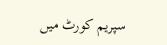سپریم کورٹ میں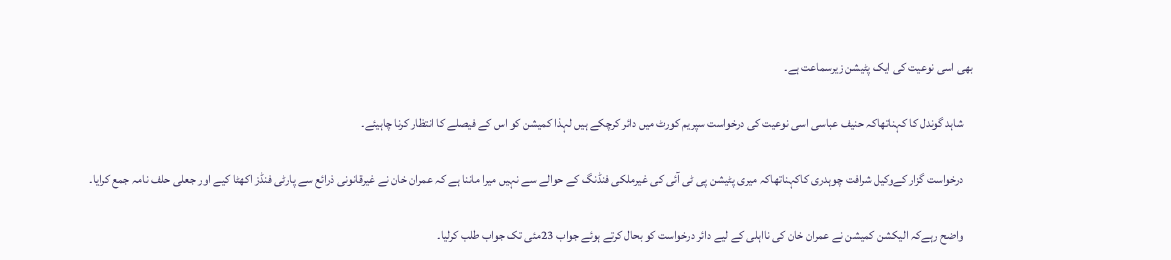بھی اسی نوعیت کی ایک پٹیشن زیرسماعت ہے۔

    شاہد گوندل کا کہناتھاکہ حنیف عباسی اسی نوعیت کی درخواست سپریم کورٹ میں دائر کرچکے ہیں لہذا کمیشن کو اس کے فیصلے کا انتظار کرنا چاہیئے۔

    درخواست گزار کےوکیل شرافت چوہدری کاکہناتھاکہ میری پٹیشن پی ٹی آئی کی غیرملکی فنڈنگ کے حوالے سے نہیں میرا ماننا ہے کہ عمران خان نے غیرقانونی ذرائع سے پارٹی فنڈز اکھٹا کیے اور جعلی حلف نامہ جمع کرایا۔

    واضح رہےکہ الیکشن کمیشن نے عمران خان کی نااہلی کے لیے دائر درخواست کو بحال کرتے ہوئے جواب 23مئی تک جواب طلب کرلیا۔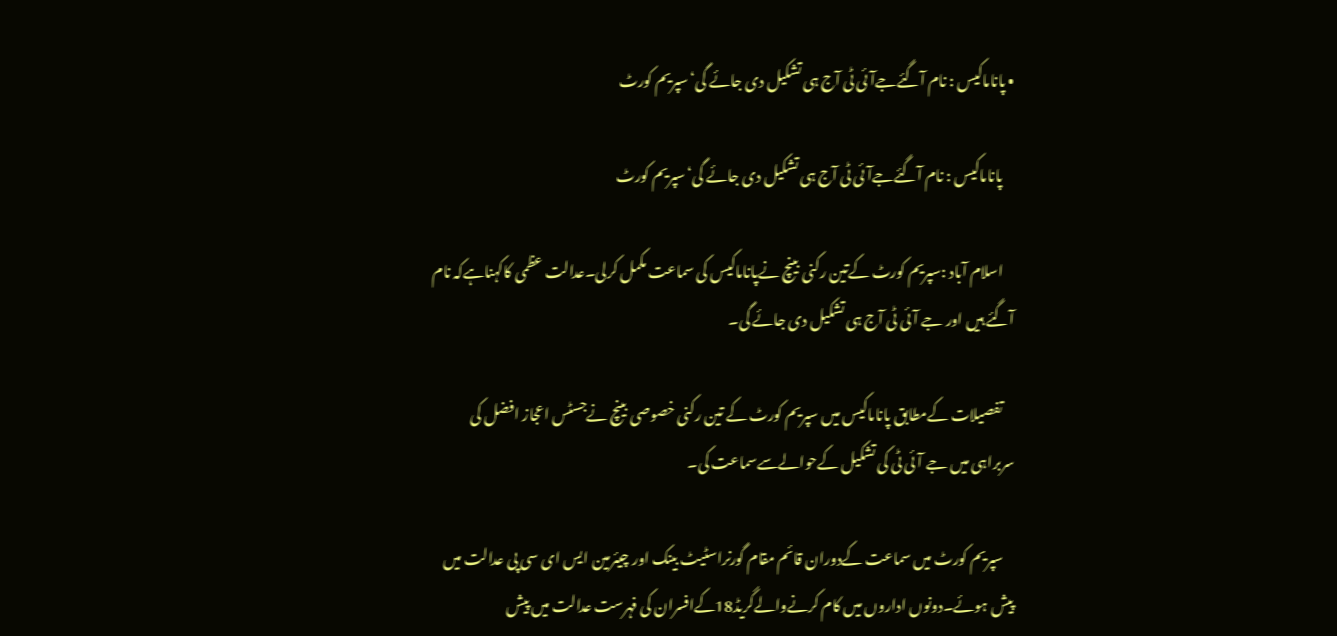• پاناماکیس : نام آگئےجےآئی ٹی آج ہی تشکیل دی جائے گی‘سپریم کورٹ

    پاناماکیس : نام آگئےجےآئی ٹی آج ہی تشکیل دی جائے گی‘سپریم کورٹ

    اسلام آباد :سپریم کورٹ کےتین رکنی بینچ نےپاناماکیس کی سماعت مکمل کرلی۔عدالت عظمی کاکہناہےکہ نام آگئے ہیں اور جے آئی ٹی آج ہی تشکیل دی جائے گی۔

    تفصیلات کےمطابق پاناماکیس میں سپریم کورٹ کے تین رکنی خصوصی بینچ نےجسٹس اعجاز افضل کی سربراہی میں جے آئی ٹی کی تشکیل کےحوالےسےسماعت کی۔

    سپریم کورٹ میں سماعت کےدوران قائم مقام گورنراسٹیٹ بینک اور چیئرمین ایس ای سی پی عدالت میں پیش ہوئے۔دونوں اداروں میں کام کرنےوالےگریڈ18کےافسران کی فہرست عدالت میں پیش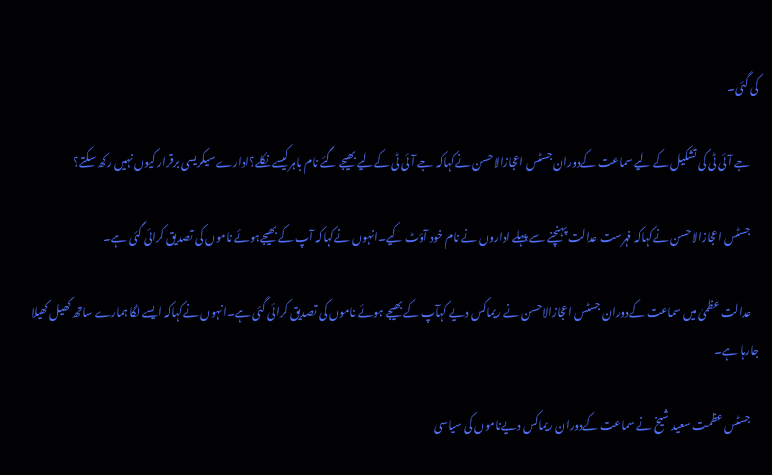کی گئی۔

    جے آئی ٹی کی تشکیل کے لیے سماعت کےدوران جسٹس اعجازالاحسن نےکہاکہ جے آئی ٹی کےلیے بھیجے گئے نام باہرکیسے نکلے؟ادارے سیکریسی برقرار کیوں نہیں رکھ سکتے؟

    جسٹس اعجازالاحسن نےکہاکہ فہرست عدالت پہنچنے سے پہلے اداروں نے نام خود آؤٹ کیے۔انہوں نےکہاکہ آپ کے بھیجےہوئے ناموں کی تصدیق کرائی گئی ہے۔

    عدالت عظمیٰ میں سماعت کےدوران جسٹس اعجازالاحسن نے ریماکس دیے کہآپ کے بھیجے ہوئے ناموں کی تصدیق کرائی گئی ہے۔انہوں نےکہاکہ ایسے لگا ہمارے ساتھ کھیل کھیلا جارہا ہے۔

    جسٹس عظمت سعید شیخ نے سماعت کےدوران ریماکس دیےناموں کی سیاسی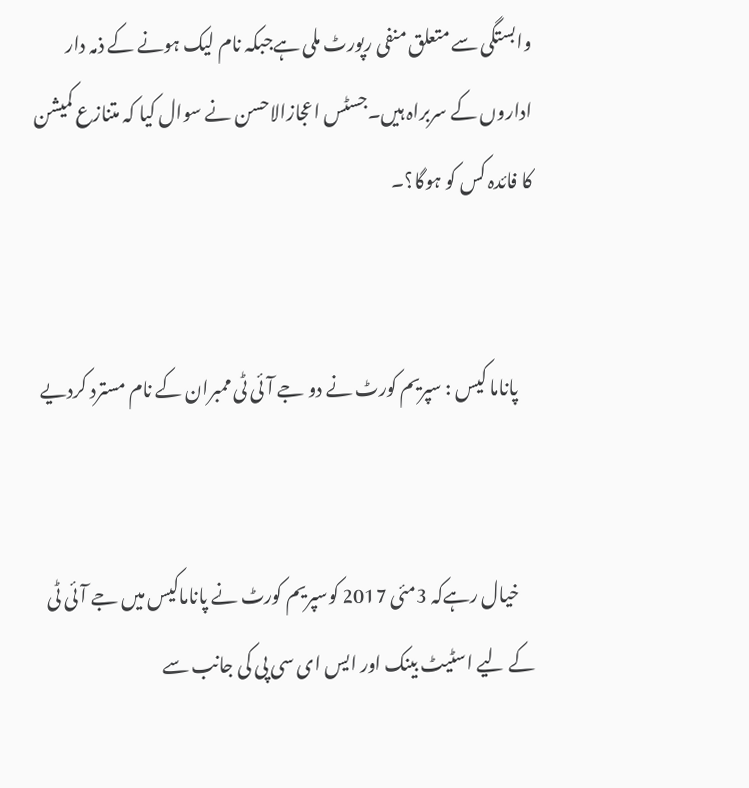وابستگی سے متعلق منفی رپورٹ ملی ہےجبکہ نام لیک ہونے کے ذمہ دار اداروں کے سربراہ ہیں۔جسٹس اعجازالاحسن نے سوال کیا کہ متنازع کمیشن کا فائدہ کس کو ہوگا؟۔


    پاناما کیس : سپریم کورٹ نے دو جے آئی ٹی ممبران کے نام مسترد کردیے


    خیال رہےکہ 3مئی 2017 کوسپریم کورٹ نے پاناماکیس میں جے آئی ٹی کے لیے اسٹیٹ بینک اور ایس ای سی پی کی جانب سے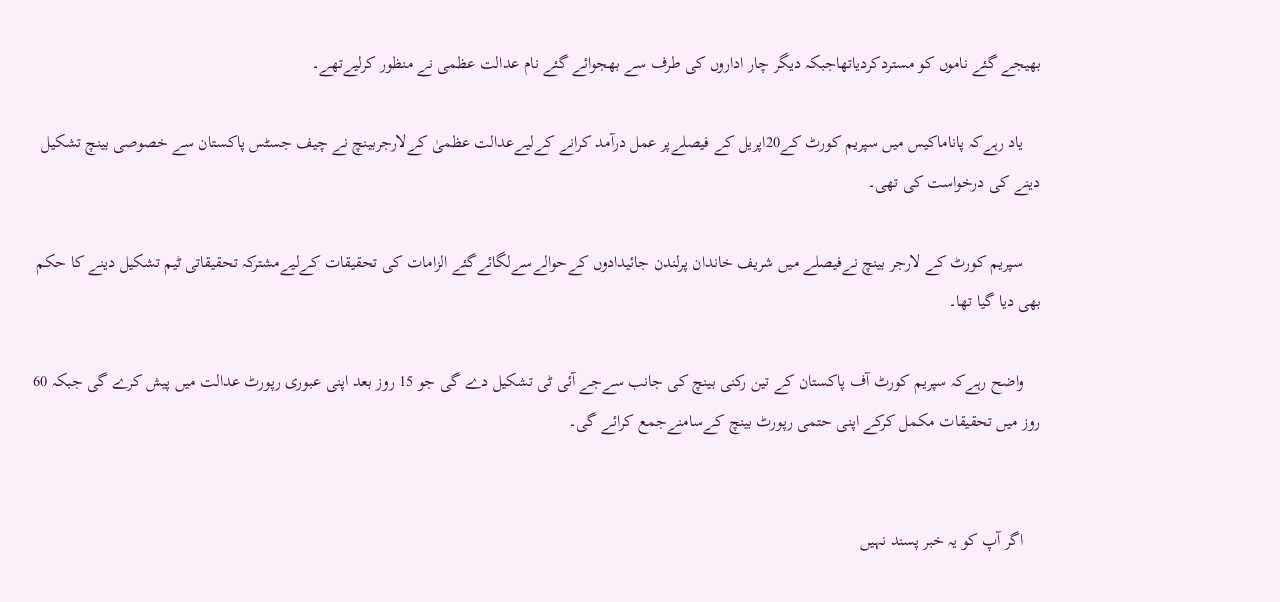بھیجے گئے ناموں کو مستردکردیاتھاجبکہ دیگر چار اداروں كی طرف سے بھجوائے گئے نام عدالت عظمی نے منظور کرلیےتھے۔

    یاد رہےکہ پاناماکیس میں سپریم کورٹ کے20اپریل کے فیصلےپر عمل درآمد کرانے کےلیےعدالت عظمیٰ کےلارجربینچ نے چیف جسٹس پاکستان سے خصوصی بینچ تشکیل دینے کی درخواست کی تھی۔

    سپریم کورٹ کے لارجر بینچ نےفیصلے میں شریف خاندان پرلندن جائیدادوں کےحوالےسےلگائےگئے الزامات کی تحقیقات کےلیےمشترکہ تحقیقاتی ٹیم تشکیل دینے کا حکم بھی دیا گیا تھا۔

    واضح رہےکہ سپریم کورٹ آف پاکستان کے تین رکنی بینچ کی جانب سےجے آئی ٹی تشکیل دے گی جو 15 روز بعد اپنی عبوری رپورٹ عدالت میں پیش کرے گی جبکہ 60 روز میں تحقیقات مکمل کرکے اپنی حتمی رپورٹ بینچ کےسامنےجمع کرائے گی۔


    اگر آپ کو یہ خبر پسند نہیں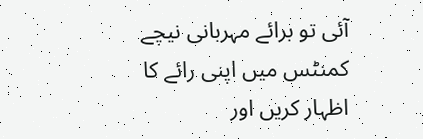آئی تو برائے مہربانی نیچے کمنٹس میں اپنی رائے کا اظہار کریں اور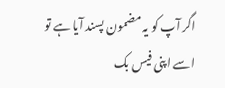اگر آپ کو یہ مضمون پسند آیا ہے تو اسے اپنی فیس بک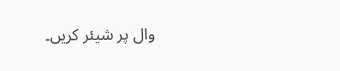وال پر شیئر کریں۔